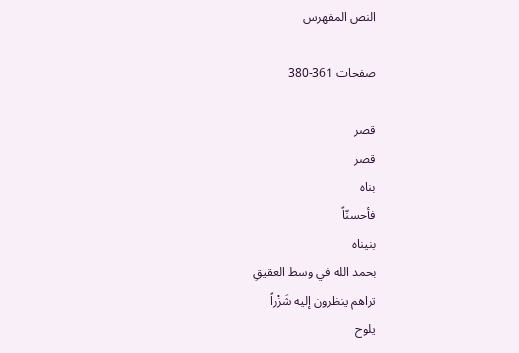النص المفهرس

صفحات 361-380

قصر
قصر
بناه
فأحسنّاً
بنيناه
بحمد الله في وسط العقيقِ
تراهم ينظرون إليه شَزْراً
يلوح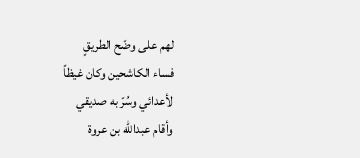لهم على وضّح الطريقٍ
فساء الكاشحين وكان غيظاً
لأعدائي وسُرّ به صديقي
وأقام عبدالله بن عروة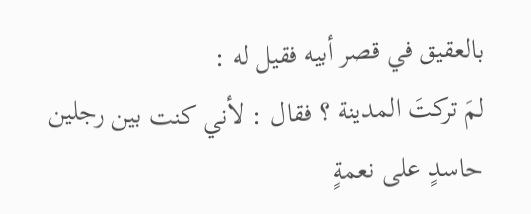بالعقيق في قصر أبيه فقيل له :
لمَ تركتَ المدينة ؟ فقال : لأني كنت بين رجلين
حاسدٍ على نعمةٍ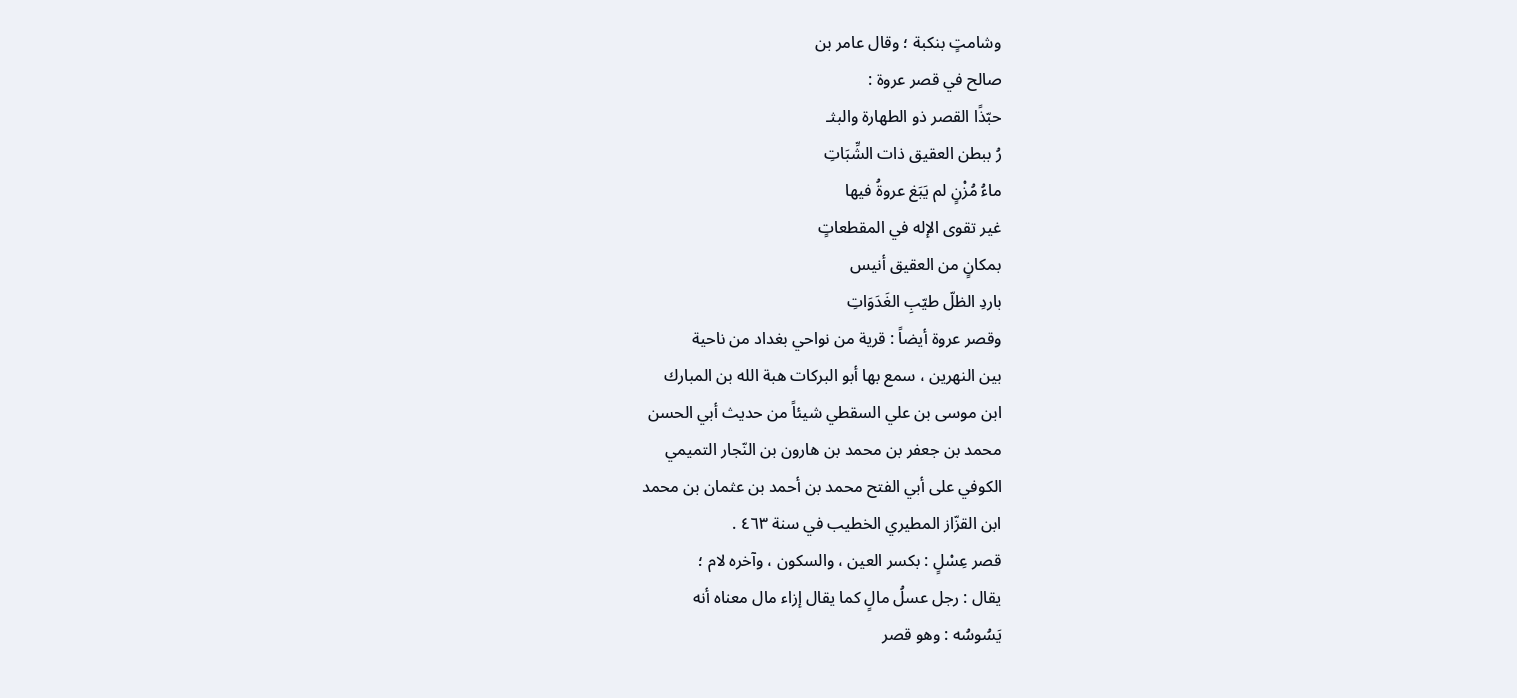وشامتٍ بنكبة ؛ وقال عامر بن
صالح في قصر عروة :
حبّذًا القصر ذو الطهارة والبثـ
رُ ببطن العقيق ذات الشِّبَاتِ
ماءُ مُزْنٍ لم يَبَغ عروةُ فيها
غير تقوى الإله في المقطعاتٍ
بمكانٍ من العقيق أنيس
باردِ الظلّ طيّبِ الغَدَوَاتِ
وقصر عروة أيضاً : قرية من نواحي بغداد من ناحية
بين النهرين ، سمع بها أبو البركات هبة الله بن المبارك
ابن موسى بن علي السقطي شيئاً من حديث أبي الحسن
محمد بن جعفر بن محمد بن هارون بن النّجار التميمي
الکوفي على أبي الفتح محمد بن أحمد بن عثمان بن محمد
ابن القزّاز المطيري الخطيب في سنة ٤٦٣ .
قصر عِسْلٍ : بكسر العين ، والسكون ، وآخره لام ؛
يقال : رجل عسلُ مالٍ كما يقال إزاء مال معناه أنه
يَسُوسُه : وهو قصر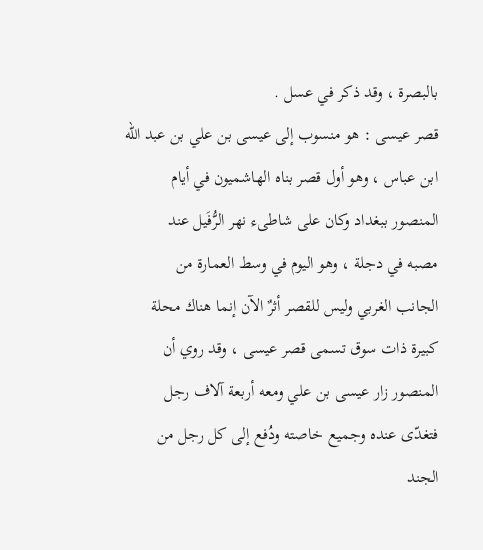بالبصرة ، وقد ذكر في عسل .
قصر عيسى : هو منسوب إلى عيسى بن علي بن عبد الله
ابن عباس ، وهو أول قصر بناه الهاشميون في أيام
المنصور ببغداد وكان على شاطىء نهر الرُّفَيل عند
مصبه في دجلة ، وهو اليوم في وسط العمارة من
الجانب الغربي وليس للقصر أثرٌ الآن إنما هناك محلة
كبيرة ذات سوق تسمی قصر عيسى ، وقد روي أن
المنصور زار عيسى بن علي ومعه أربعة آلاف رجل
فتغدّی عنده وجميع خاصته ودُفع إلی کل رجل من
الجند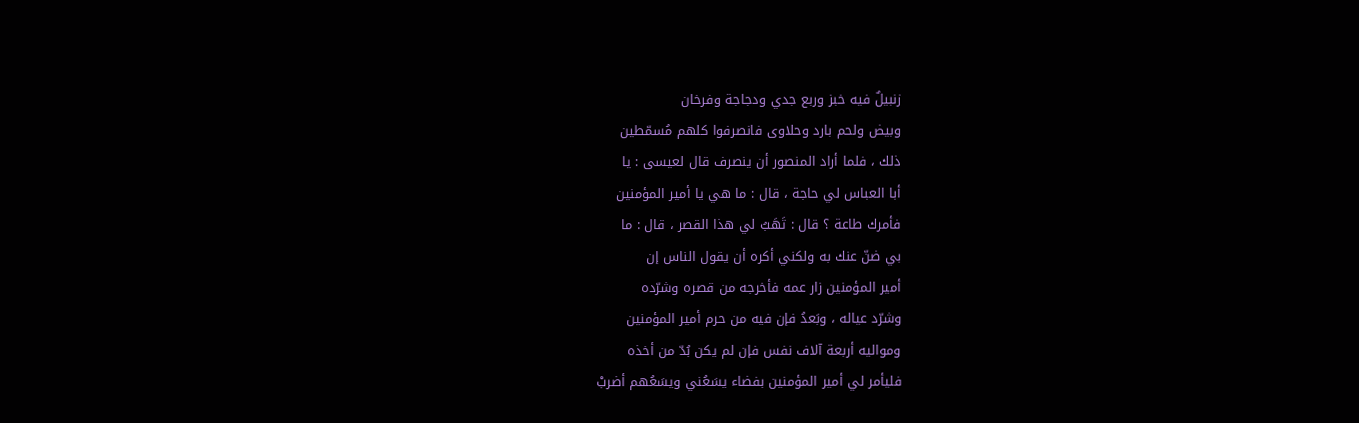زنبيلٌ فيه خبز وربع جدي ودجاجة وفرخان
وبيض ولحم بارد وحلاوى فانصرفوا كلهم مُسمّطين
ذلك ، فلما أراد المنصور أن ینصرف قال لعيسى : یا
أبا العباس لي حاجة ، قال : ما هي يا أمير المؤمنين
فأمرك طاعة ؟ قال : تَهَبُ لي هذا القصر ، قال : ما
بي ضنّ عنك به ولكني أكره أن يقول الناس إن
أمير المؤمنين زار عمه فأخرجه من قصره وشرّده
وشرّد عياله ، وبَعدُ فإن فيه من حرم أمير المؤمنين
ومواليه أربعة آلاف نفس فإن لم يكن بُدّ من أخذه
فليأمر لي أمير المؤمنين بفضاء يسَعُني ويسَعُهم أضربْ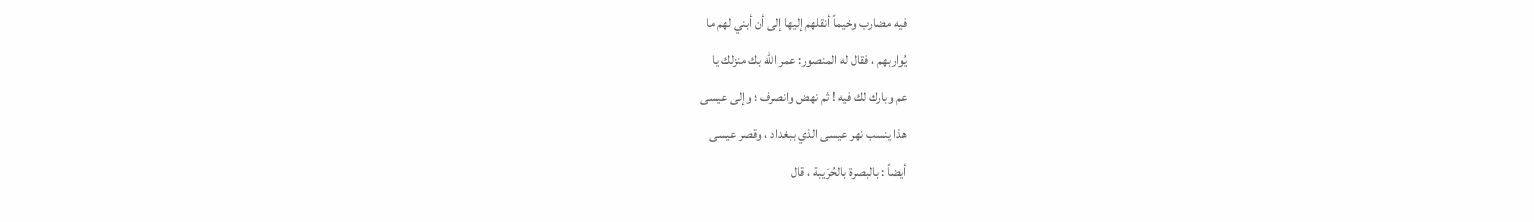فيه مضارب وخيماً أنقلهم إليها إلى أن أبني لهم ما
يُواربهم ، فقال له المنصور: عمر الله بك منزلك يا
عم وبارك لك فيه ! ثم نهض وانصرف ؛ وإلى عيسى
هذا ينسب نهر عيسى الذي ببغداد ، وقصر عيسى
أيضاً : بالبصرة بالحُرَيبة ، قال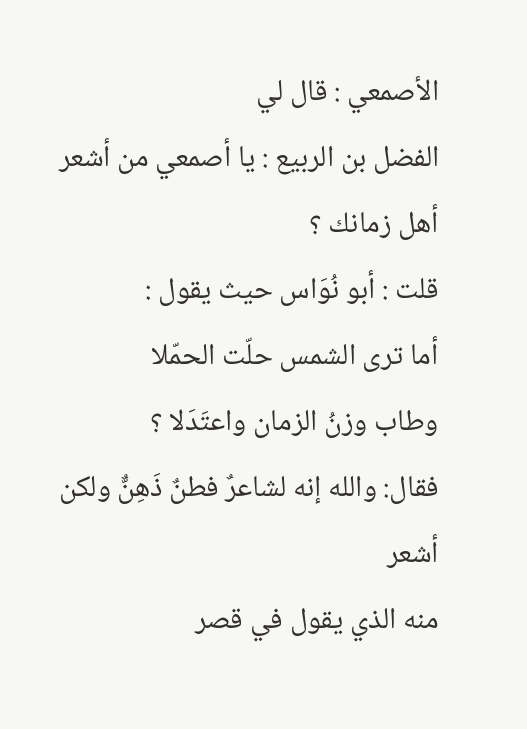الأصمعي : قال لي
الفضل بن الربيع : يا أصمعي من أشعر أهل زمانك ؟
قلت : أبو نُوَاس حيث يقول :
أما ترى الشمس حلّت الحمّلا
وطاب وزنُ الزمان واعتَدَلا ؟
فقال: والله إنه لشاعرٌ فطنٌ ذَهِنٌّ ولكن أشعر
منه الذي يقول في قصر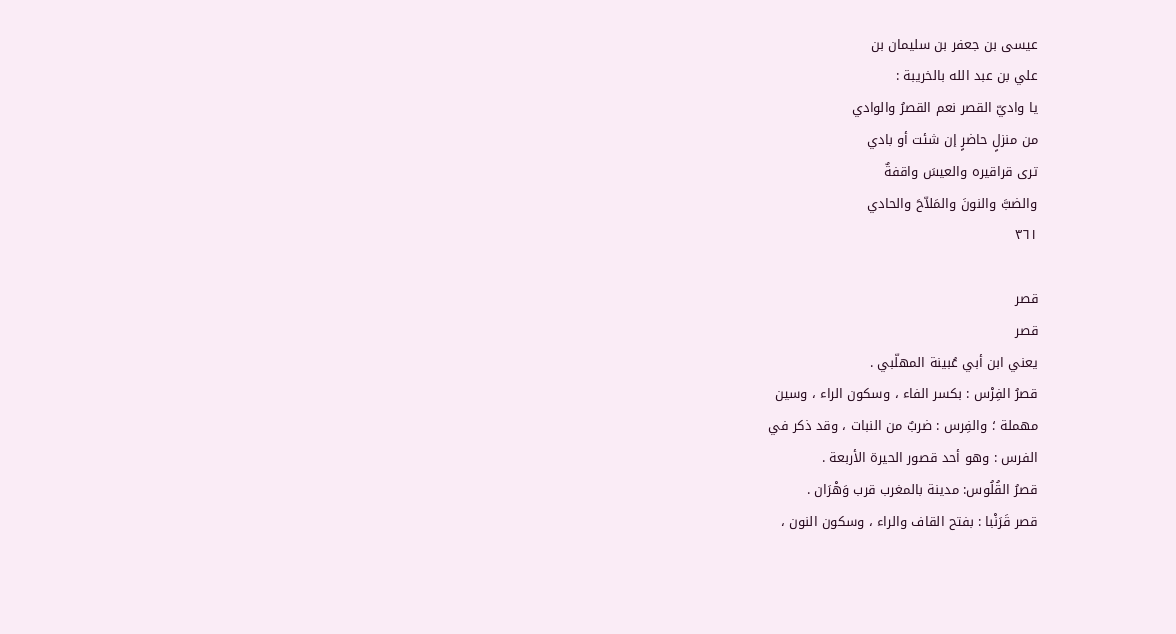عيسى بن جعفر بن سليمان بن
علي بن عبد الله بالخريبة :
يا واديّ القصر نعم القصرُ والوادي
من منزلٍ حاضرٍ إن شئت أو بادي
ترى قراقيره والعيسَ واقفةٌ
والضبَّ والنونَ والمَلاّحَ والحادي
٣٦١

قصر
قصر
يعني ابن أبي عُبينة المهلّبي .
قصرُ الفِرْس : بكسر الفاء ، وسكون الراء ، وسين
مهملة ؛ والفِرس : ضربٌ من النبات ، وقد ذكر في
الفرس : وهو أحد قصور الحيرة الأربعة .
قصرُ القُلُوس: مدينة بالمغرب قرب وَهْرَان .
قصر قَرَنْبا : بفتح القاف والراء ، وسكون النون ،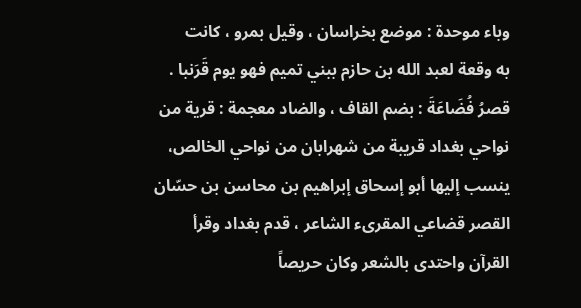وباء موحدة : موضع بخراسان ، وقيل بمرو ، كانت
به وقعة لعبد الله بن حازم ببني تميم فهو يوم قَرَنبا .
قصرُ فُضَاعَةَ : بضم القاف ، والضاد معجمة : قرية من
نواحي بغداد قريبة من شهرابان من نواحي الخالص،
ينسب إليها أبو إسحاق إبراهيم بن محاسن بن حسّان
القصر قضاعي المقرىء الشاعر ، قدم بغداد وقرأ
القرآن واحتدى بالشعر وكان حريصاً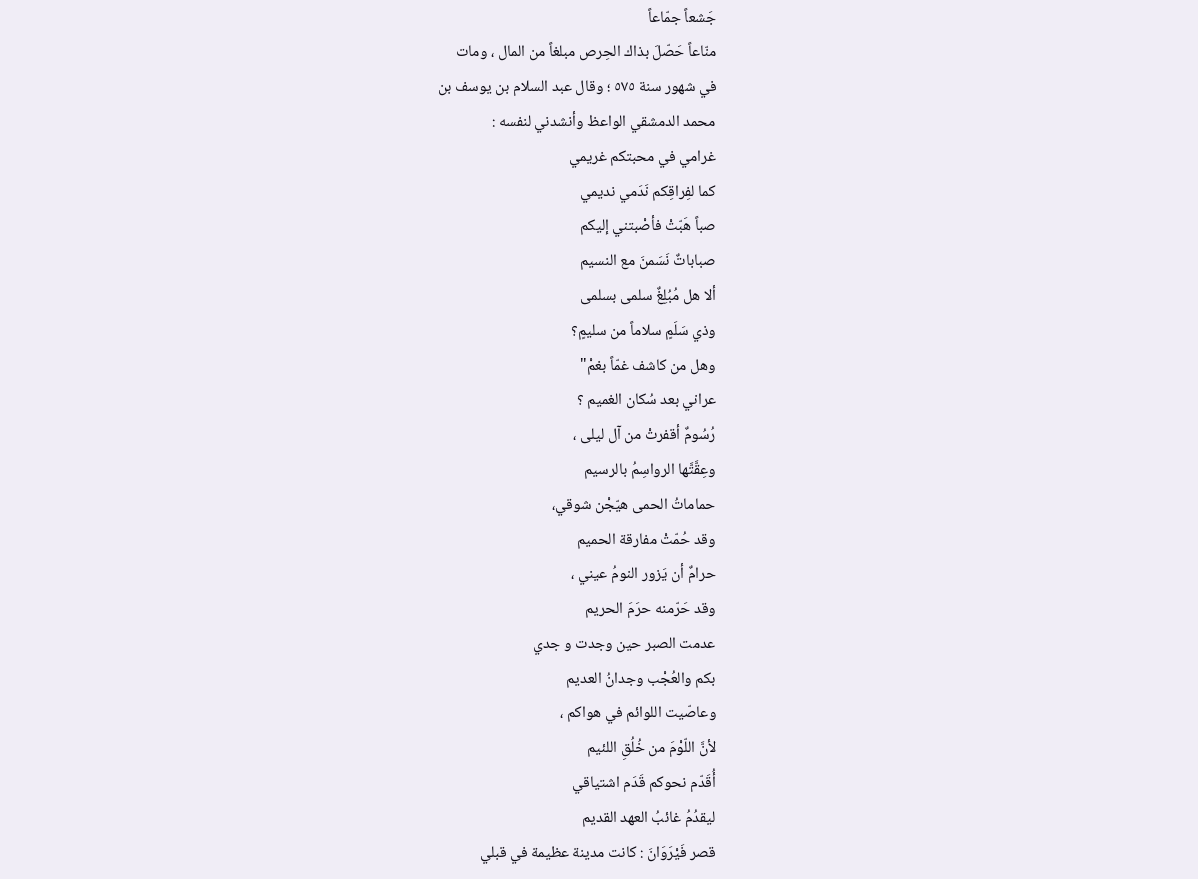جَشعاً جمّاعاً
منّاعاً حَصّلَ بذاك الحِرص مبلغاً من المال ، ومات
في شهور سنة ٥٧٥ ؛ وقال عبد السلام بن يوسف بن
محمد الدمشقي الواعظ وأنشدني لنفسه :
غرامي في محبتكم غريمي
كما لفِراقِكم نَدَمي نديمي
صباً ھَبّتْ فأصْبتني إليكم
صباباتٌ نَسَمنَ مع النسيم
ألا هل مُبُلِغٌ سلمى بسلمى
وذي سَلَمٍ سلاماً من سليمٍ؟
وهل من كاشف غمّاً بغمْ"
عراني بعد سُكان الغميم ؟
رُسُومٌ أقفرتْ من آل ليلى ،
وعِقَّتَّها الرواسِمُ بالرسيم
حماماتُ الحمى هيّجْن شوقي،
وقد حُمّتْ مفارقة الحميم
حرامٌ أن يَزور النومُ عيني ،
وقد حَرّمنه حرَمَ الحريم
عدمت الصبر حین وجدت و جدي
بكم والعُجْب وجدانُ العديم
وعاصّيت اللوائم في هواكم ،
لأنَّ اللّوْمَ من خُلُقِ اللئيم
أُقَدّم نحوكم قَدَم اشتياقي
ليقدُمُ غائبُ العهد القديم
قصر فَيْرَوَانَ : كانت مدينة عظيمة في قبلي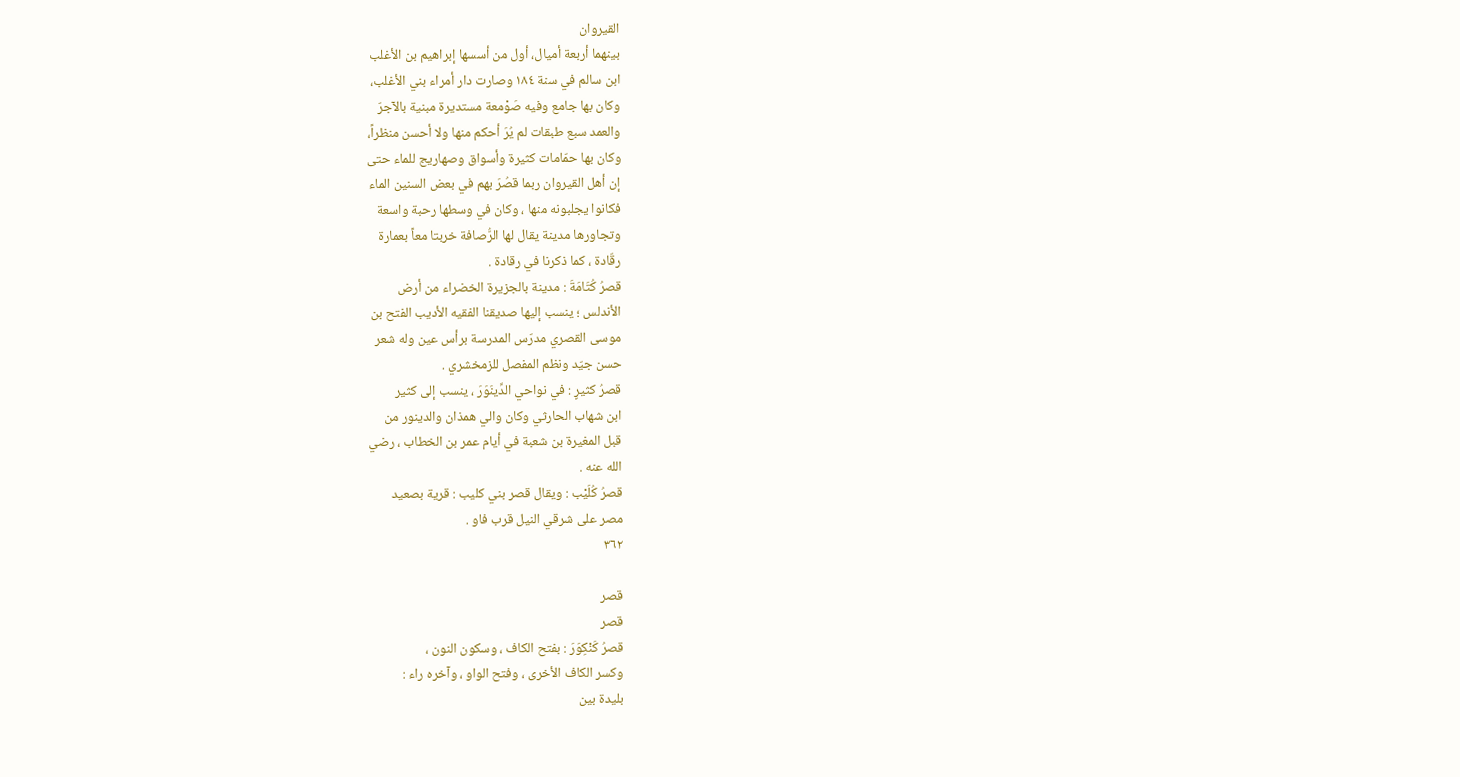القيروان
بينهما أربعة أميال، أول من أسسها إبراهيم بن الأغلب
ابن سالم في سنة ١٨٤ وصارت دار أمراء بني الأغلب،
وكان بها جامع وفيه صَوْمعة مستديرة مبنية بالآجرّ
والعمد سبع طبقات لم يُرَ أحكم منها ولا أحسن منظراً،
وكان بها حمّامات كثيرة وأسواق وصهاريج للماء حتى
إن أهل القيروان ربما قصُرَ بهم في بعض السنين الماء
فكانوا يجلبونه منها ، وكان في وسطها رحبة واسعة
وتجاورها مدينة يقال لها الرُّصافة خربتا معاً بعمارة
رقّادة ، كما ذكرنا في رقادة .
قصرُ كُتَامَةَ : مدينة بالجزيرة الخضراء من أرض
الأندلس ؛ ينسب إليها صديقنا الفقيه الأديب الفتح بن
موسى القصري مدرّس المدرسة برأس عين وله شعر
حسن جيّد ونظم المفصل للزمخشري .
قصرُ كثيرٍ : في نواحي الدِّينَوَرَ ، ينسب إلى كثير
ابن شهاب الحارثي وكان والي همذان والدينور من
قبل المغيرة بن شعبة في أيام عمر بن الخطاب ، رضي
الله عنه .
قصرُ كُلَيْب : ويقال قصر بني كليب : قرية بصعيد
مصر على شرقي النیل قرب فاو .
٣٦٢

قصر
قصر
قصرُ كَنْكِوَرَ : بفتح الكاف ، وسكون النون ،
وكسر الكاف الأخرى ، وفتح الواو ، وآخره راء :
بليدة بين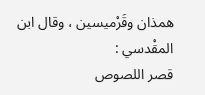همذان وقَرْميسين ، وقال ابن المقْدسي :
قصر اللصوص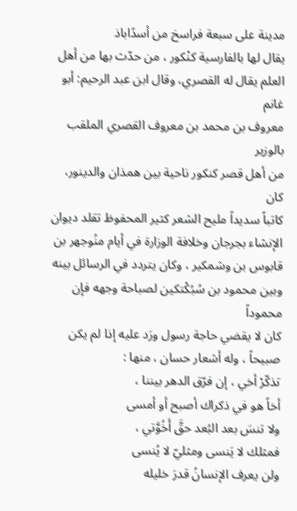مدينة على سبعة فراسخ من أسدًاباذ
يقال لها بالفارسية كنْكور ، من حدّث بها من أهل
العلم يقال له القصري، وقال ابن عبد الرحيم: أبو غانم
معروف بن محمد بن معروف القصري الملقب بالوزير
من أهل قصر کنکور ناحیة بین همذان والدینور، كان
كاتباً سديداً مليح الشعر كثير المحفوظ تقلد ديوان
الإنشاء بجرجان وخلافة الوزارة في أيام منُوجهر بن
قابوس بن وشمكير ، وكان يتردد في الرسائل بينه
وبين محمود بن سُبُكْتكين لصباحة وجهه فإن محموداً
كان لا يقضي حاجة رسول ورَد عليه إذا لم يكن
صبيحاً ، وله أشعار حسان ، منها :
تذكّرْ أخي ، إن فرّق الدهر بيننا ،
أخاً هو في ذكراك أصبح أو أمسى
ولا تنسَ بعد البُعد حقَّ أَخُوَّتي ،
فمثلك لا يَنسى ومثليّ لا يُنسى
ولن يعرف الإنسانُ قدرَ خليله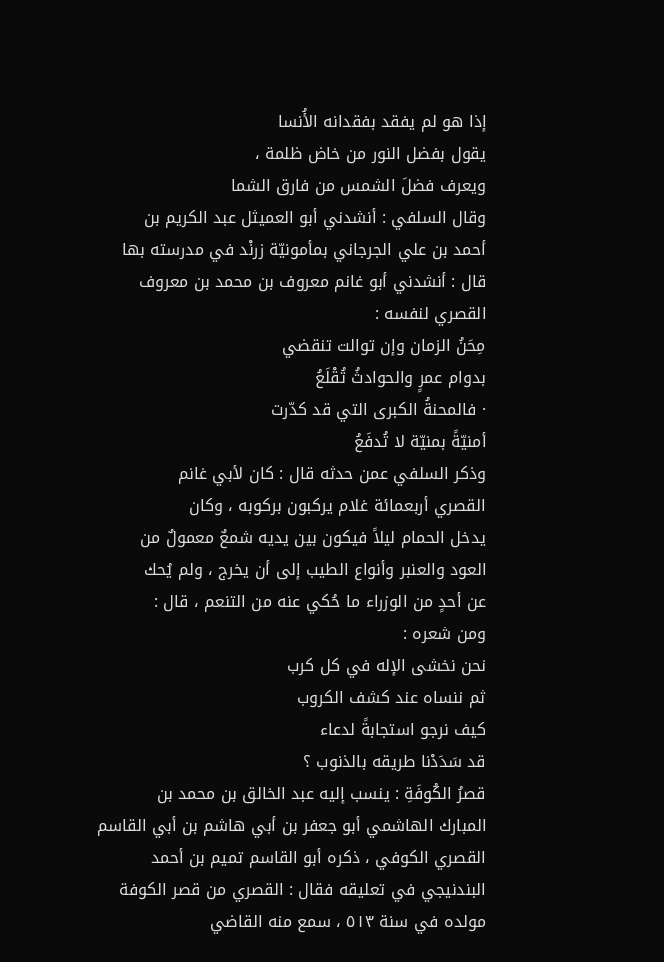إذا هو لم يفقد بفقدانه الأُنسا
يقول بفضل النور من خاض ظلمة ،
ويعرف فضلَ الشمس من فارق الشما
وقال السلفي : أنشدني أبو العميثل عبد الكريم بن
أحمد بن علي الجرجاني بمأمونيّة زرنْد في مدرسته بها
قال : أنشدني أبو غانم معروف بن محمد بن معروف
القصري لنفسه :
مِحَنُ الزمان وإن توالت تنقضي
بدوام عمرٍ والحوادثُ تُقْلَعُ
· فالمحنةُ الكبرى التي قد كدّرت
أمنيّةً بمنيّة لا تُدفَعُ
وذكر السلفي عمن حدثه قال : كان لأبي غانم
القصري أربعمائة غلام يركبون بركوبه ، وكان
يدخل الحمام ليلاً فيكون بين يديه شمعٌ معمولٌ من
العود والعنبر وأنواع الطيب إلى أن يخرج ، ولم يُحك
عن أحدٍ من الوزراء ما حُكي عنه من التنعم ، قال :
ومن شعره :
نحن نخشى الإله في كل كرب
ثم ننساه عند كشف الكروب
كيف نرجو استجابةً لدعاء
قد سَدَدْنا طريقه بالذنوب ؟
قصرُ الكُوفَةِ : ينسب إليه عبد الخالق بن محمد بن
المبارك الهاشمي أبو جعفر بن أبي هاشم بن أبي القاسم
القصري الكوفي ، ذكره أبو القاسم تميم بن أحمد
البندنيجي في تعليقه فقال : القصري من قصر الكوفة
مولده في سنة ٥١٣ ، سمع منه القاضي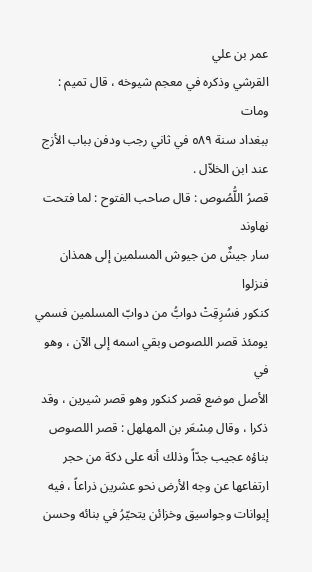عمر بن علي
القرشي وذكره في معجم شيوخه ، قال تميم : ومات
ببغداد سنة ٥٨٩ في ثاني رجب ودفن بباب الأزج
عند ابن الخلاّل .
قصرُ اللُّصُوص : قال صاحب الفتوح : لما فتحت نهاوند
سار جيشٌ من جيوش المسلمين إلى همذان فنزلوا
كنكور فسُرِقِتْ دوابُّ من دوابّ المسلمين فسمي
يومئذ قصر اللصوص وبقي اسمه إلى الآن ، وهو في
الأصل موضع قصر کنکور وهو قصر شيرين ، وقد
ذكرا ، وقال مِسْعَر بن المهلهل : قصر اللصوص
بناؤه عجيب جدّاً وذلك أنه على دكة من حجر
ارتفاعها عن وجه الأرض نحو عشرين ذراعاً ، فيه
إیوانات وجواسيق وخزائن يتحيّرُ في بنائه وحسن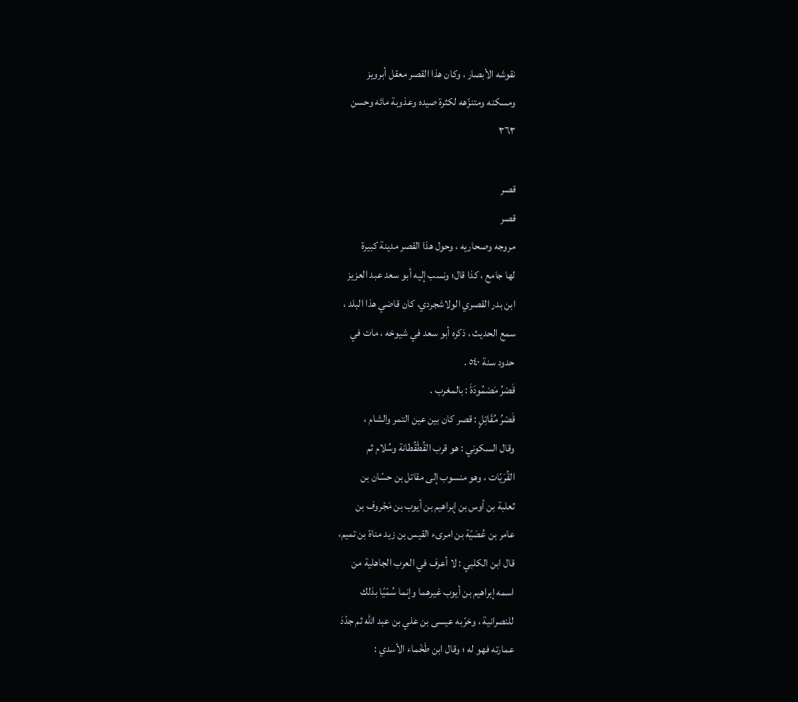نقوشه الأبصار ، وكان هذا القصر معقل أبرويز
ومسكنه ومتنزّهه لكثرة صيده وعذوبة مائه وحسن
٣٦٣

قصر
قصر
مروجه وصحاريه ، وحول هذا القصر مدينة كبيرة
لها جامع ، كذا قال؛ ونسب إليه أبو سعد عبد العزيز
ابن بدر القصري الولاشجردي، كان قاضي هذا البلد ،
سمع الحديث ، ذكره أبو سعد في شيوخه ، مات في
حدود سنة ٥٤٠ .
قَصْرُ مَصْمُودَةَ : بالمغرب .
قَصْرُ مُقَاتِلٍ : قصر كان بين عين التمر والشام ،
وقال السكوني : هو قرب القُطْقُطانة وسُلام ثم
القُرَيّات ، وهو منسوب إلى مقاتل بن حسّان بن
ثعلبة بن أوس بن إبراهيم بن أيوب بن مَجْروف بن
عامر بن عُصَيّة بن امرىء القيس بن زيد مناة بن تميم،
قال ابن الكلبي : لا أعرف في العرب الجاهلية من
اسمه إبراهيم بن أيوب غيرهما وإنما سُمّيًا بذلك
للنصرانية ، وخرّبه عيسى بن علي بن عبد الله ثم جدّدَ
عمارته فهو له ؛ وقال ابن طَخْماء الأسدي :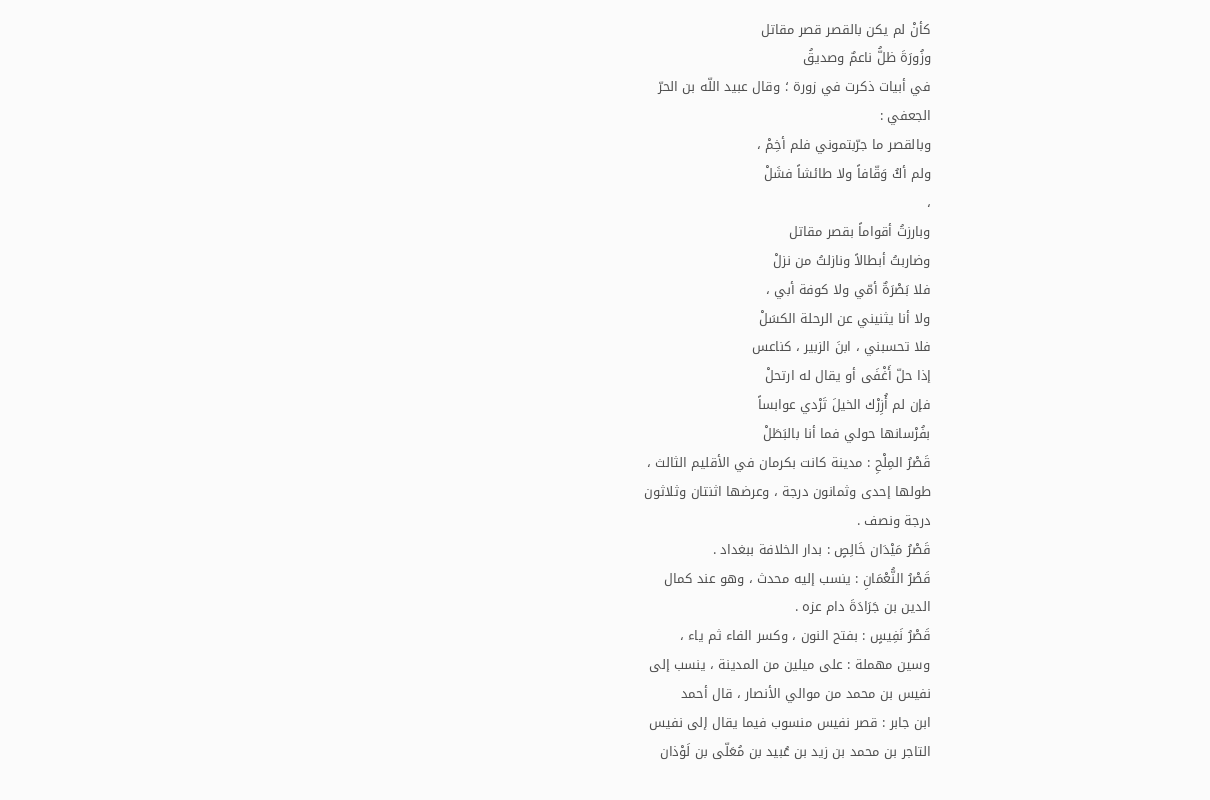كأنْ لم يكن بالقصر قصر مقاتل
وزُورَةَ ظلُّ ناعمٌ وصديقُ
في أبيات ذكرت في زورة ؛ وقال عبيد اللّه بن الحرّ
الجعفي :
وبالقصر ما جرّبتموني فلم أخِمْ ،
ولم أكُ وَقّافاً ولا طائشاً فشَلْ
،
وبارزتُ أقواماً بقصر مقاتل
وضاربتُ أبطالاً ونازلتُ من نزلْ
فلا بَصْرَةٌ أمّي ولا كوفة أبي ،
ولا أنا يثنيني عن الرحلة الكسَلْ
فلا تحسبني ، ابنَ الزبير ، كناعس
إذا حلّ أَغْفَى أو يقال له ارتحلْ
فإن لم أُزِرْك الخيلَ تَرْدي عوابساً
بفُرْسانها حولي فما أنا بالبَطَلْ
قَصْرُ المِلْحِ : مدينة كانت بكرمان في الأقليم الثالث ،
طولها إحدى وثمانون درجة ، وعرضها اثنتان وثلاثون
درجة ونصف .
قَصْرُ مَيْدَان خَالِصٍ : بدار الخلافة ببغداد .
قَصْرُ النُّعْمَانِ : ينسب إليه محدث ، وهو عند كمال
الدين بن جَرَادَةَ دام عزه .
قَصْرُ نَفِيسٍ : بفتح النون ، وكسر الفاء ثم ياء ،
وسين مهملة : على ميلين من المدينة ، ينسب إلى
نفيس بن محمد من موالي الأنصار ، قال أحمد
ابن جابر : قصر نفيس منسوب فيما يقال إلى نفيس
التاجر بن محمد بن زيد بن عُبيد بن مُعَلّى بن لَوْذان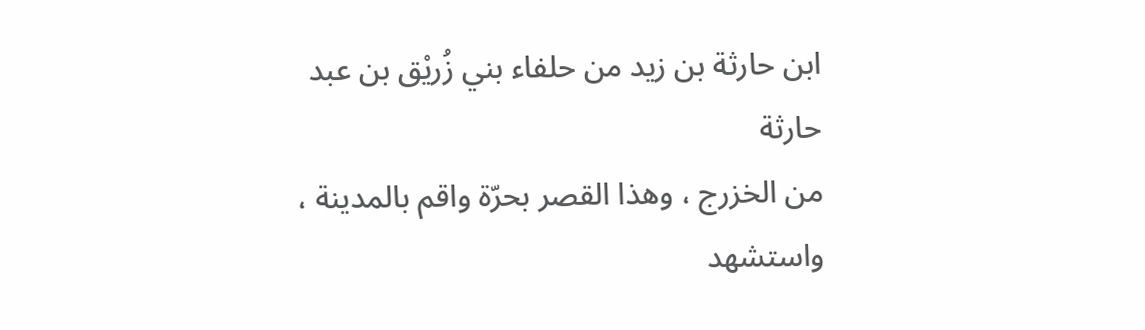ابن حارثة بن زيد من حلفاء بني زُريْق بن عبد حارثة
من الخزرج ، وهذا القصر بحرّة واقم بالمدينة ،
واستشهد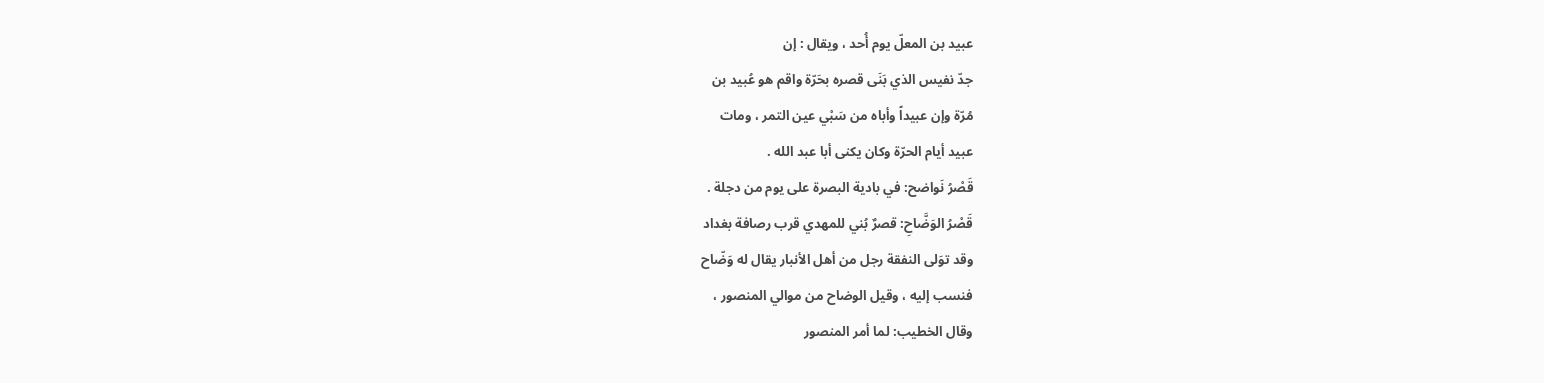عبيد بن المعلّ يوم أُحد ، ويقال : إن
جدّ نفيس الذي بَنَى قصره بحَرّة واقم هو عُبيد بن
مُرّة وإن عبيداً وأباه من سَبْي عين التمر ، ومات
عبيد أيام الحرّة وكان يكنى أبا عبد الله .
قَصْرُ نَواضح: في بادية البصرة على يوم من دجلة .
قَصْرُ الوَضَّاحِ: قصرٌ بُني للمهدي قرب رصافة بغداد
وقد توَلى النفقة رجل من أهل الأنبار يقال له وَضّاح
فنسب إليه ، وقيل الوضاح من موالي المنصور ،
وقال الخطيب: لما أمر المنصور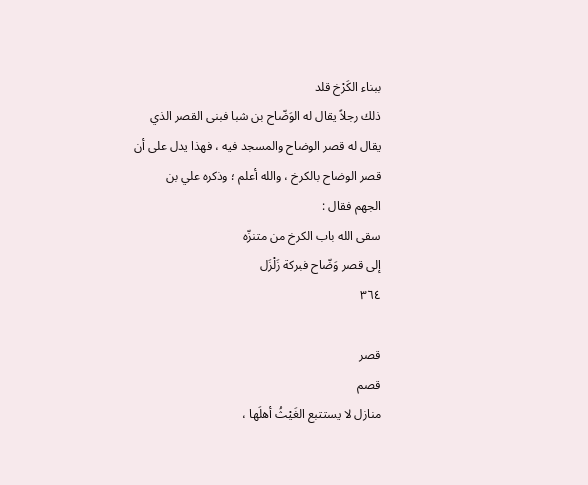ببناء الكَرْخ قلد
ذلك رجلاً يقال له الوَضّاح بن شبا فبنى القصر الذي
يقال له قصر الوضاح والمسجد فيه ، فهذا يدل على أن
قصر الوضاح بالكرخ ، والله أعلم ؛ وذكره علي بن
الجهم فقال :
سقى الله باب الكرخ من متنزّه
إلى قصر وَضّاح فبركة زَلْزَل
٣٦٤

قصر
قصم
منازل لا يستتبع الغَيْثُ أهلَها ،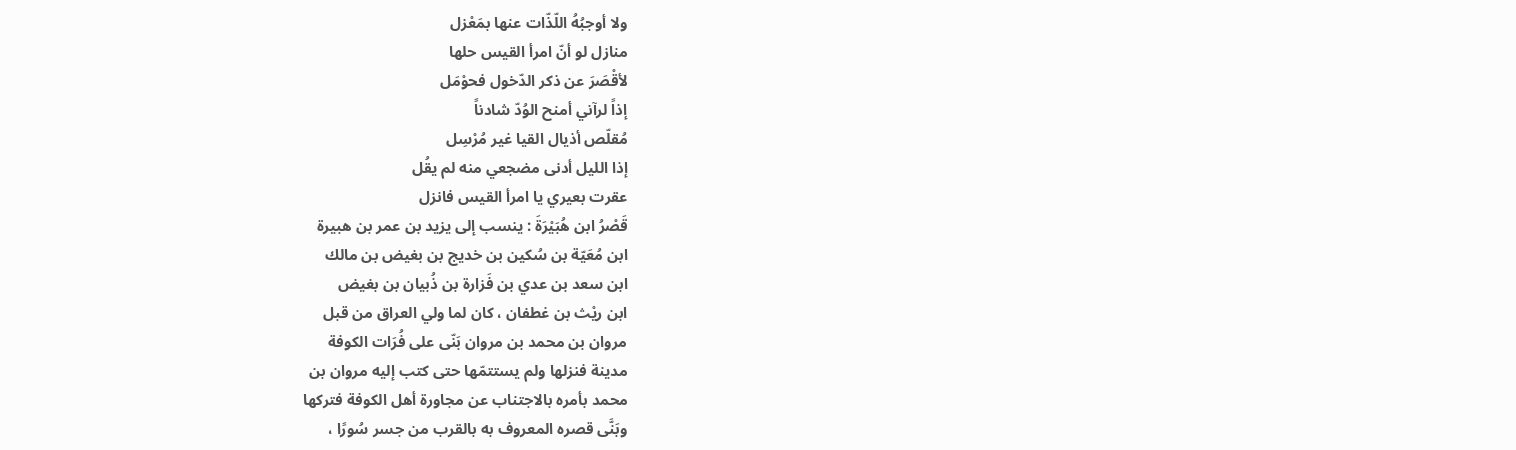ولا أوجبُهُ اللّذّات عنها بمَعْزل
منازل لو أنّ امرأ القيس حلها
لأقْصَرَ عن ذكر الدّخول فحوْمَل
إذاً لرآني أمنح الوُدّ شادناً
مُقلّص أذيال القيا غير مُرْسِل
إذا الليل أدنى مضجعي منه لم يقُل
عقرت بعيري يا امرأ القيس فانزل
قَصْرُ ابن هُبَيْرَةَ : ينسب إلى يزيد بن عمر بن هبيرة
ابن مُعَيّة بن سُكين بن خديج بن بغيض بن مالك
ابن سعد بن عدي بن فَزارة بن ذُبیان بن بغيض
ابن ريْث بن غطفان ، كان لما ولي العراق من قبل
مروان بن محمد بن مروان بَنّى على فُرَات الكوفة
مدينة فنزلها ولم يستتمّها حتى كتب إليه مروان بن
محمد بأمره بالاجتناب عن مجاورة أهل الكوفة فتركها
وبَنَّى قصره المعروف به بالقرب من جسر سُورًا ،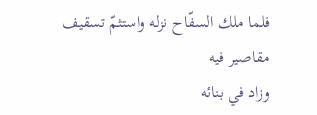فلما ملك السفّاح نزله واستثمّ تسقيف مقاصير فيه
وزاد في بنائه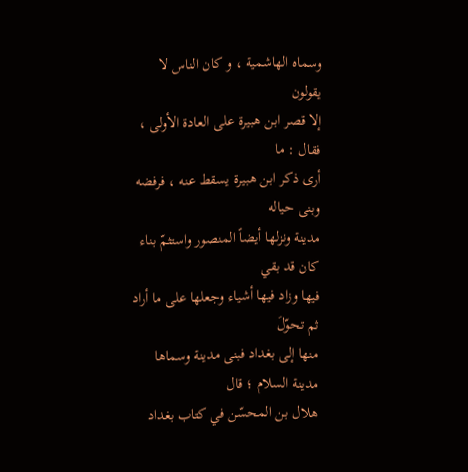وسماه الهاشمية ، و کان الناس لا يقولون
إلا قصر ابن هبيرة على العادة الأولى ، فقال : ما
أرى ذكر ابن هبيرة يسقط عنه ، فرفضه وبنى حياله
مدينة ونزلها أيضاً المنصور واستثمّ بناء كان قد بقي
فيها وزاد فيها أشياء وجعلها على ما أراد ثم تحوّلَ
منها إلى بغداد فبنى مدينة وسماها مدينة السلام ؛ قال
هلال بن المحسّن في كتاب بغداد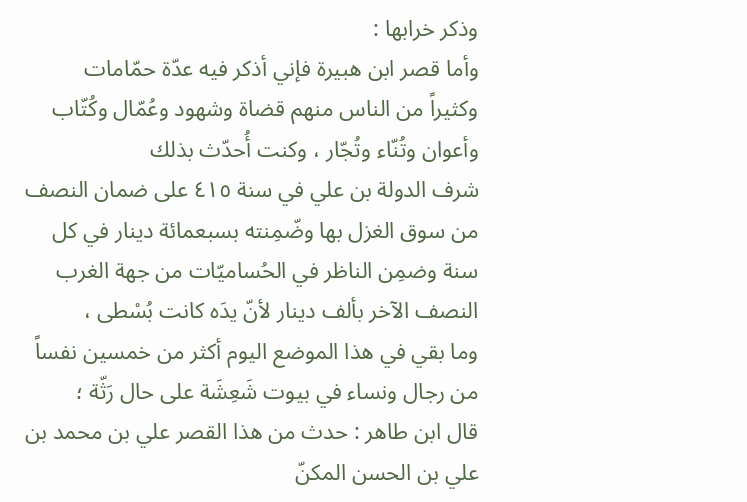وذكر خرابها :
وأما قصر ابن هبيرة فإني أذكر فيه عدّة حمّامات
وكثيراً من الناس منهم قضاة وشهود وعُمّال وكُتّاب
وأعوان وتُنّاء وتُجّار ، وكنت أُحدّث بذلك
شرف الدولة بن علي في سنة ٤١٥ على ضمان النصف
من سوق الغزل بها وضّمِنته بسبعمائة دينار في كل
سنة وضمِن الناظر في الحُساميّات من جهة الغرب
النصف الآخر بألف دينار لأنّ يدَه كانت بُسْطى ،
وما بقي في هذا الموضع اليوم أكثر من خمسين نفساً
من رجال ونساء في بيوت شَعِشَة على حال رَثّة ؛
قال ابن طاهر : حدث من هذا القصر علي بن محمد بن
علي بن الحسن المكنّ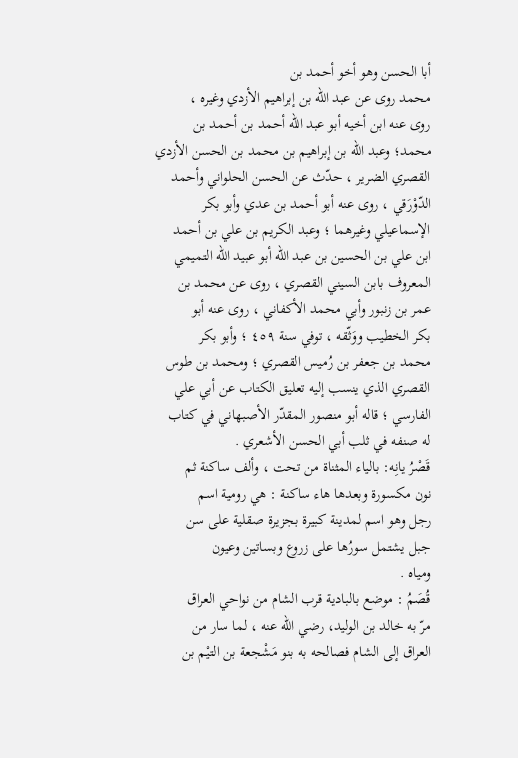أبا الحسن وهو أخو أحمد بن
محمد روى عن عبد الله بن إبراهيم الأزدي وغيره ،
روى عنه ابن أخيه أبو عبد الله أحمد بن أحمد بن
محمد؛ وعبد الله بن إبراهيم بن محمد بن الحسن الأزدي
القصري الضرير ، حدّث عن الحسن الحلواني وأحمد
الدّوْرَقي ، روى عنه أبو أحمد بن عدي وأبو بكر
الإسماعيلي وغيرهما ؛ وعبد الكريم بن علي بن أحمد
ابن علي بن الحسين بن عبد الله أبو عبيد الله التميمي
المعروف بابن السيني القصري ، روى عن محمد بن
عمر بن زنبور وأبي محمد الأكفاني ، روى عنه أبو
بكر الخطيب ووَثّقه ، توفي سنة ٤٥٩ ؛ وأبو بكر
محمد بن جعفر بن رُميس القصري ؛ ومحمد بن طوس
القصري الذي ينسب إليه تعليق الكتاب عن أبي علي
الفارسي ؛ قاله أبو منصور المقدّر الأصبهاني في كتاب
له صنفه في ثلب أبي الحسن الأشعري .
قَصْرُ يانِه: بالياء المثناة من تحت ، وألف ساكنة ثم
نون مكسورة وبعدها هاء ساكنة : هي رومية اسم
رجل وهو اسم لمدينة كبيرة بجزيرة صقلية على سن
جبل يشتمل سورُها على زروع وبساتين وعيون
ومياه .
قُصَمُ : موضع بالبادية قرب الشام من نواحي العراق
مرّ به خالد بن الوليد، رضي الله عنه ، لما سار من
العراق إلى الشام فصالحه به بنو مَشْجعة بن التيْم بن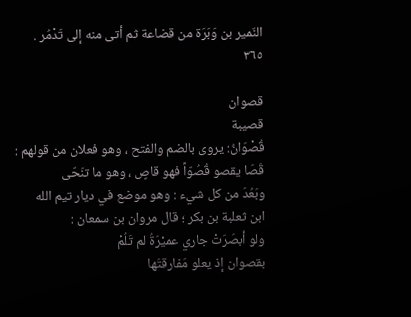النّمير بن وَبَرَة من قضاعة ثم أتى منه إلى تَدْمُر .
٣٦٥

قصوان
قصيبة
قُصْوَانُ: يروى بالضم والفتح ، وهو فعلان من قولهم :
قَصَا يقصو قُصُوّاً فهو قاصٍ ، وهو ما تنَحّى
وبَعُدَ من كل شيء : وهو موضع في ديار تيم الله
ابن ثعلبة بن بكر ؛ قال مروان بن سمعان :
ولو أبصَرَتْ جاري عميْرَةُ لم تَلُمْ
بقصوان إذ يعلو مَفارقتَها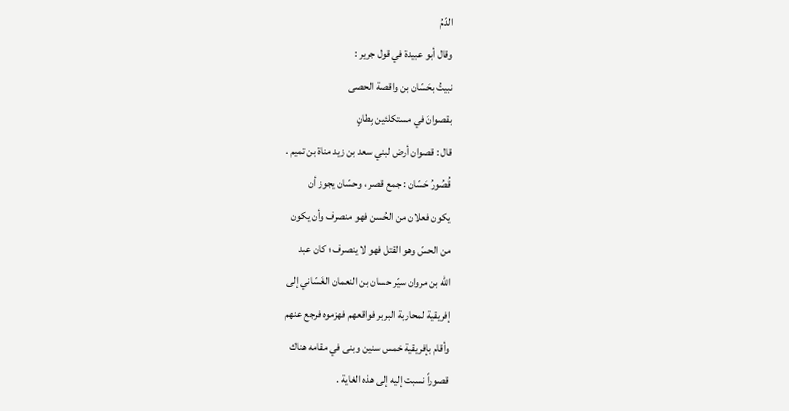الدّمُ
وقال أبو عبيدة في قول جرير :
نبيتُ بحَسّان بن واقصة الحصى
بقصوانَ في مستكلئين بِطانٍ
قال : قصوان أرض لبني سعد بن زيد مناة بن تميم .
قُصُورُ حَسّان : جمع قصر ، وحسّان يجوز أن
يكون فعلان من الحُسن فهو منصرف وأن يكون
من الحسّ وهو القتل فهو لا ينصرف ؛ كان عبد
اللّه بن مروان سيّر حسان بن النعمان الغَسّاني إلى
إفريقية لمحاربة البربر فواقعهم فهزموه فرجع عنهم
وأقام بإفريقية خمس سنين وبنى في مقامه هناك
قصوراً نسبت إليه إلى هذه الغاية .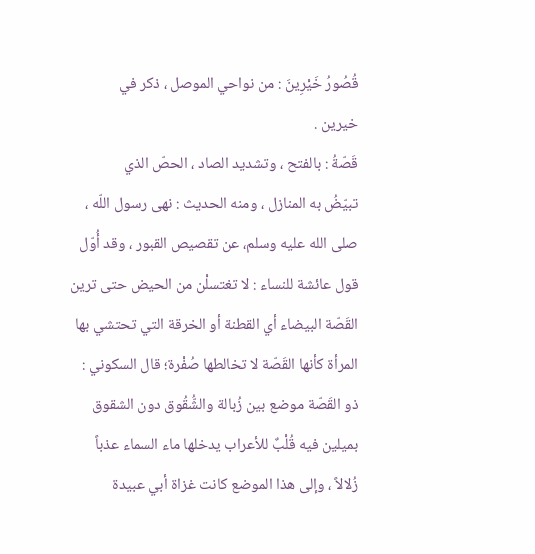قُصُورُ خَيْرِينَ : من نواحي الموصل ، ذكر في
خیرین .
قَصّةُ : بالفتح ، وتشديد الصاد ، الحصّ الذي
تبيّضُ به المنازل ، ومنه الحديث : نهى رسول اللّه ،
صلى الله عليه وسلم، عن تقصيص القبور ، وقد أُوّل
قول عائشة للنساء : لا تغتسلْن من الحيض حتى ترين
القَصّة البيضاء أي القطنة أو الخرقة التي تحتشي بها
المرأة كأنها القَصّة لا تخالطها صُفْرة؛ قال السكوني :
ذو القَصّة موضع بين زُبالة والشُّقُوق دون الشقوق
بميلين فيه قُلْبٌ للأعراب يدخلها ماء السماء عذباً
زُلالاً ، وإلى هذا الموضع كانت غزاة أبي عبيدة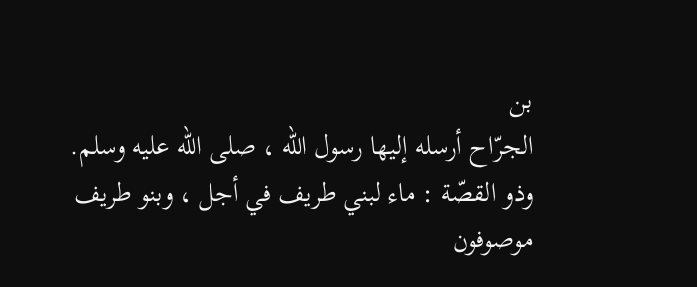بن
الجرّاح أرسله إليها رسول الله ، صلى الله عليه وسلم.
وذو القصّة : ماء لبني طريف في أجل ، وبنو طريف
موصوفون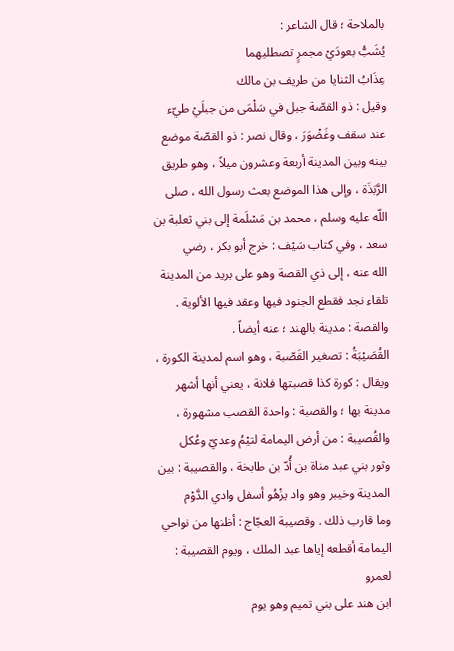بالملاحة ؛ قال الشاعر :
يُشَبُّ بعودَيْ مجمرٍ تصطليهما
عِذَابُ الثنايا من طريف بن مالك
وقيل : ذو القصّة جبل في سَلْمَى من جبلَيْ طيّء
عند سقف وغَضْوَرَ ، وقال نصر : ذو القصّة موضع
بينه وبين المدينة أربعة وعشرون ميلاً ، وهو طريق
الرَّبَذَة ، وإلى هذا الموضع بعث رسول الله ، صلى
اللّه عليه وسلم ، محمد بن مَسْلَمة إلى بني ثعلبة بن
سعد ، وفي كتاب سَيْف : خرج أبو بكر ، رضي
الله عنه ، إلى ذي القصة وهو على بريد من المدينة
تلقاء نجد فقطع الجنود فيها وعقد فيها الألوية .
والقصة : مدينة بالهند ؛ عنه أيضاً .
القُصَيْبَةُ : تصغير القَصّبة ، وهو اسم لمدينة الكورة ،
ويقال : كورة كذا قصبتها فلانة ، يعني أنها أشهر
مدينة بها ؛ والقصبة : واحدة القصب مشهورة ،
والقُصيبة : من أرض اليمامة لتيْمُ وعديّ وعُكل
وثور بني عبد مناة بن أُدّ بن طابخة ، والقصيبة : بين
المدينة وخيبر وهو واد يزْهُو أسفل وادي الدَّوْم
وما قارب ذلك . وقصيبة العجّاج : أظنها من نواحي
اليمامة أقطعه إياها عبد الملك ، ويوم القصيبة : لعمرو
ابن هند على بني تميم وهو يوم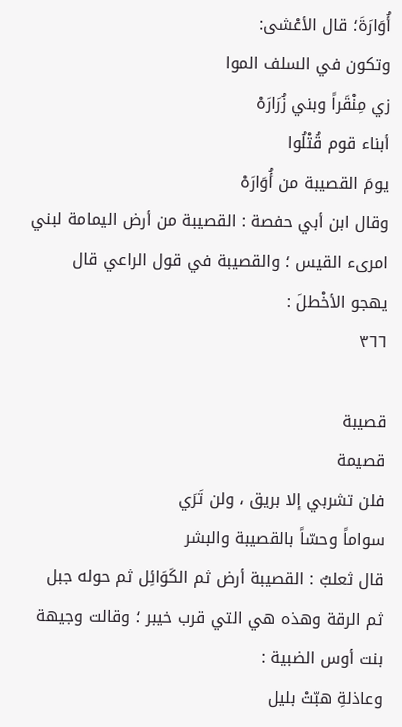أُوَارَةَ؛ قال الأعْشى:
وتكون في السلف الموا
زي مِنْقَراً وبني زُرَارَهْ
أبناء قوم قُتْلُوا
يومَ القصيبة من أُوَارَهْ
وقال ابن أبي حفصة : القصيبة من أرض اليمامة لبني
امرىء القيس ؛ والقصيبة في قول الراعي قال
يهجو الأخْطلَ :
٣٦٦

قصيبة
قصيمة
فلن تشربي إلا بريق ، ولن تَرَي
سواماً وحسّاً بالقصيبة والبشر
قال ثعلبٌ : القصيبة أرض ثم الكَوَائِل ثم حوله جبل
ثم الرقة وهذه هي التي قرب خيبر ؛ وقالت وجيهة
بنت أوس الضبية :
وعاذلةِ هبّتْ بليل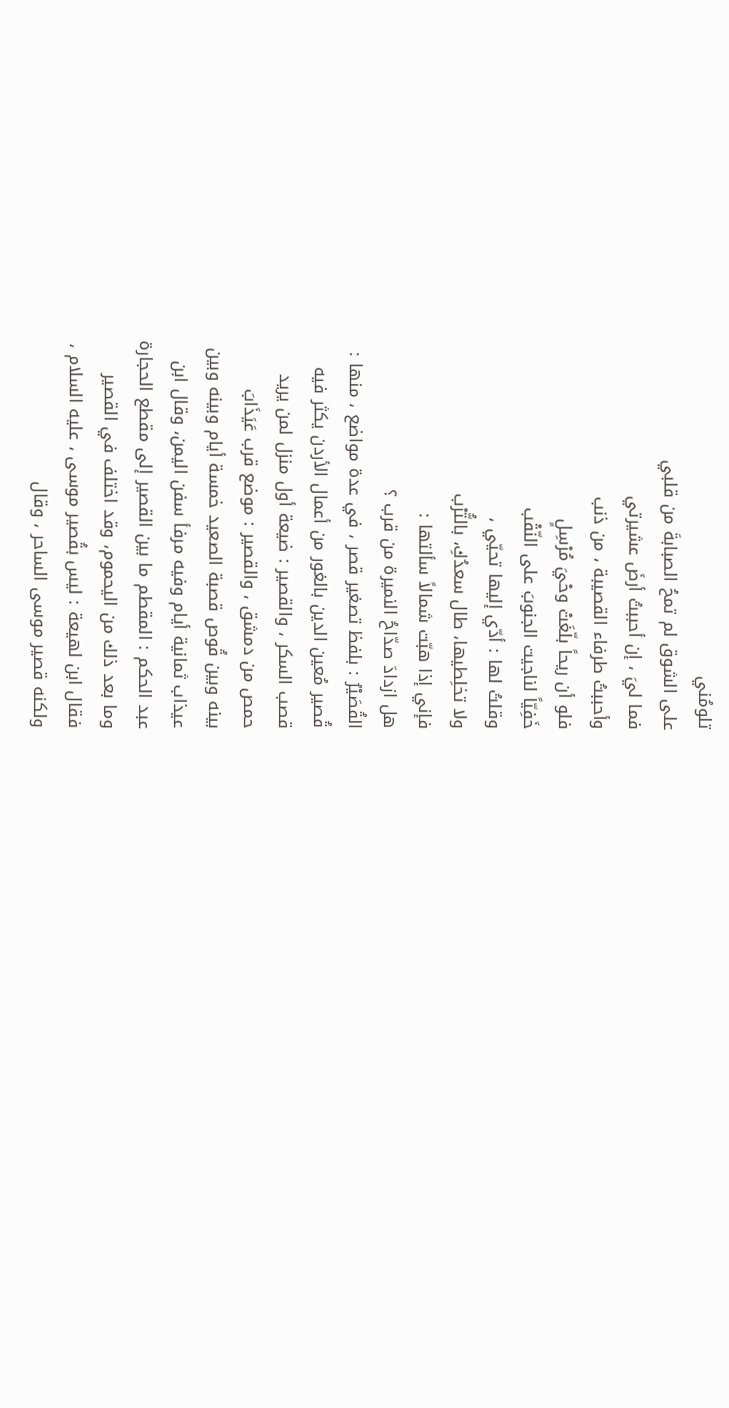تلومُني
على الشوق لم تمحُ الصبابةَ من قلبي
فما ليَ ، إن أحببتُ أرضَ عشيرتي
وأحببتُ طرفاء القصيبة ، من ذنب
فلو أن ريحاً بلّغَتْ وحْيَ مُرْسِلٍ
خَفِيّاً لناجيت الجنوبَ على النّقْب
وقلتُ لها : أدّي إليها تحيّي ،
ولا تخلِطيها، طال سعدُكِ، بالتُّرْب
فإني إذا هبّت شمالاً سألتها :
هل ازدادَ صدّاحُ النميرة من قرب ؟
القُصَيْرُ : بلفظ تصغير قصر ، في عدة مواضع ، منها :
قُصير مُعين الدين بالغور من أعمال الأردن يكثر فيه
قصب السكر ، والقصير : ضيعة أول منزل لمن يريد
حمص من دمشق ، والقصير : موضع قرب عَيَذَابَ
بينه وبين قُوص قصبة الصعيد خمسة أيام وبينه وبين
عيذاب ثمانية أيام وفيه مرفأ سفن اليمن، وقال ابن
عبد الحكم : المقطم ما بين القصير إلى مقطع الحجارة
وما بعد ذلك من اليحموم، وقد اختلف في القصير
فقال ابن لهيعة : ليس بقُصير موسى ، عليه السلام ،
ولكنه قصير موسى الساحر ، وقال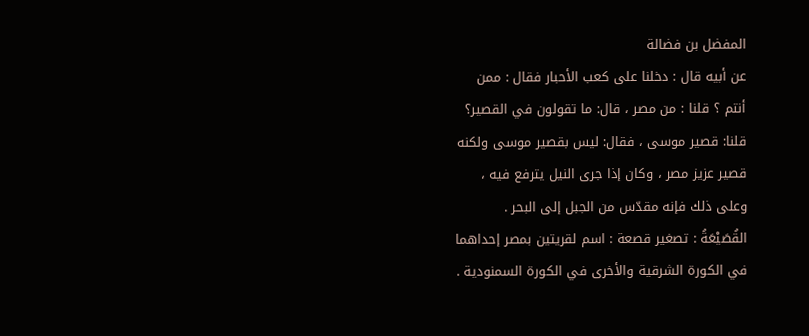المفضل بن فضالة
عن أبيه قال : دخلنا على كعب الأحبار فقال : ممن
أنتم ؟ قلنا : من مصر ، قال: ما تقولون في القصير؟
قلنا: قصير موسى ، فقال: ليس بقصير موسى ولكنه
قصير عزيز مصر ، وكان إذا جرى النيل يترفع فيه ،
وعلى ذلك فإنه مقدّس من الجبل إلى البحر .
القُصَيْعَةُ : تصغير قصعة : اسم لقريتين بمصر إحداهما
في الكورة الشرقية والأخرى في الكورة السمنودية .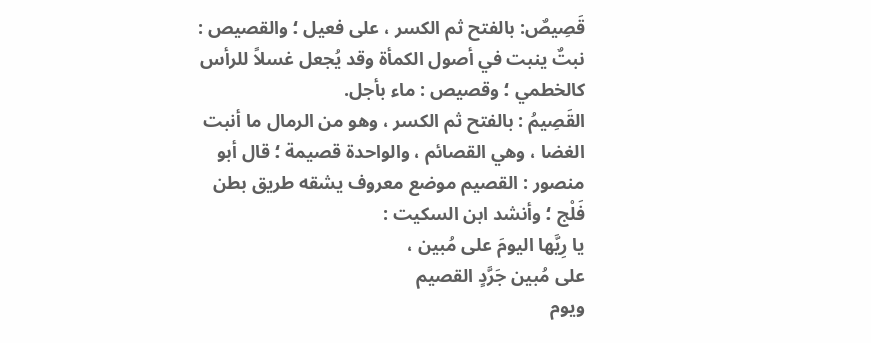قَصِيصٌ: بالفتح ثم الكسر ، على فعيل ؛ والقصيص :
نبتٌ ينبت في أصول الكمأة وقد يُجعل غسلاً للرأس
كالخطمي ؛ وقصيص : ماء بأجل.
القَصِيمُ : بالفتح ثم الكسر ، وهو من الرمال ما أنبت
الغضا ، وهي القصائم ، والواحدة قصيمة ؛ قال أبو
منصور : القصيم موضع معروف يشقه طريق بطن
فَلْج ؛ وأنشد ابن السكيت :
يا رِيَّها اليومَ على مُبين ،
على مُبين جَرَّدٍ القصيم
ويوم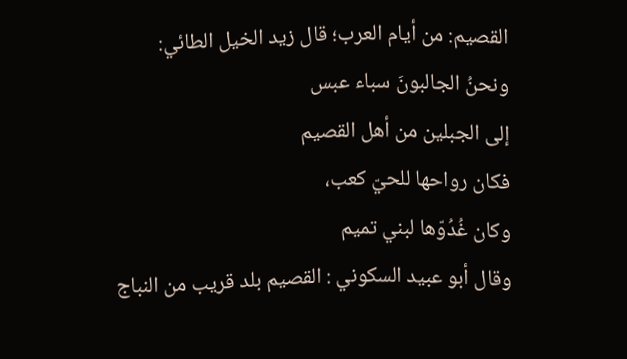القصيم: من أيام العرب؛ قال زيد الخيل الطائي:
ونحنُ الجالبونَ سباء عبس
إلى الجبلين من أهل القصيم
فکان رواحها للحيّ کعب،
وكان غُدُوّها لبني تميم
وقال أبو عبيد السكوني : القصیم بلد قریب من النباج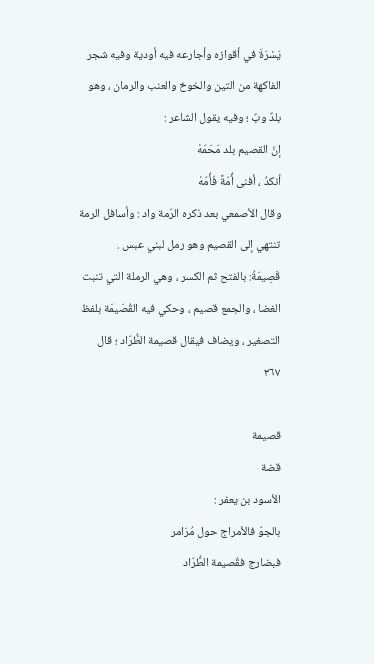يَسْرَةَ في أقوازه وأجارعه فيه أودية وفيه شجر
الفاكهة من التين والخوخ والعنب والرمان ، وهو
بلدٌ وبٌ ؛ وفيه يقول الشاعر :
إنّ القصيم بلد مَحَمّهْ
أنكدُ ، أفنى أُمّةً فَأُمّهْ
وقال الأصمعي بعد ذكره الرّمة واد : وأسافل الرمة
تنتهي إلى القصيم وهو رمل لبني عبس .
قَصِيمَةُ: بالفتح ثم الكسر ، وهي الرملة التي تنبت
الغضا ، والجمع قصيم ، وحكي فيه القُصَيمَة بلفظ
التصغير ، ويضاف فيقال قصيمة الطُّرّاد ؛ قال
٣٦٧

قصیمة
قضة
الأسود بن يعفر :
بالجوّ فالأمراج حول مُرَامر
فبضارج فقُصيمة الطُّرّاد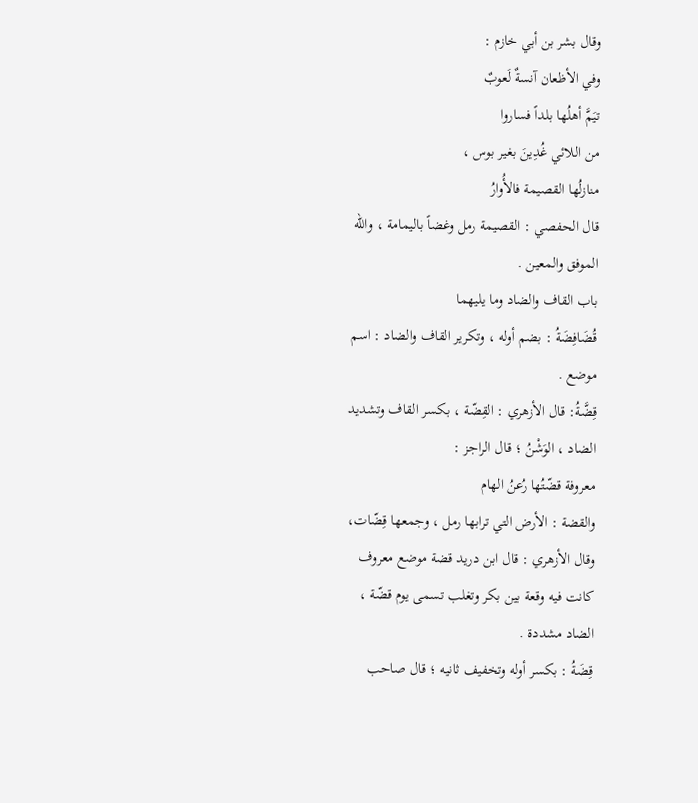وقال بشر بن أبي خازم :
وفي الأظعان آنسةٌ لَعوبٌ
تيَمَّ أهلُها بلداً فساروا
من اللائي غُدِينَ بغير بوس ،
منازلُها القصيمة فالأُوارُ
قال الحفصي : القصيمة رمل وغضاً باليمامة ، والله
الموفق والمعين .
باب القاف والضاد وما یلیهما
قُضَافِضَةُ : بضم أوله ، وتكرير القاف والضاد : اسم
موضع .
قِضَّةُ: قال الأزهري : القِضّة ، بكسر القاف وتشديد
الضاد ، الوَشْنُ ؛ قال الراجز :
معروفة قضّتُها رُعنُ الهام
والقضة : الأرض التي ترابها رمل ، وجمعها قِضّات،
وقال الأزهري : قال ابن دريد قضة موضع معروف
كانت فيه وقعة بين بكر وتغلب تسمى يوم قضّة ،
الضاد مشددة .
قِضَةُ : بكسر أوله وتخفيف ثانيه ؛ قال صاحب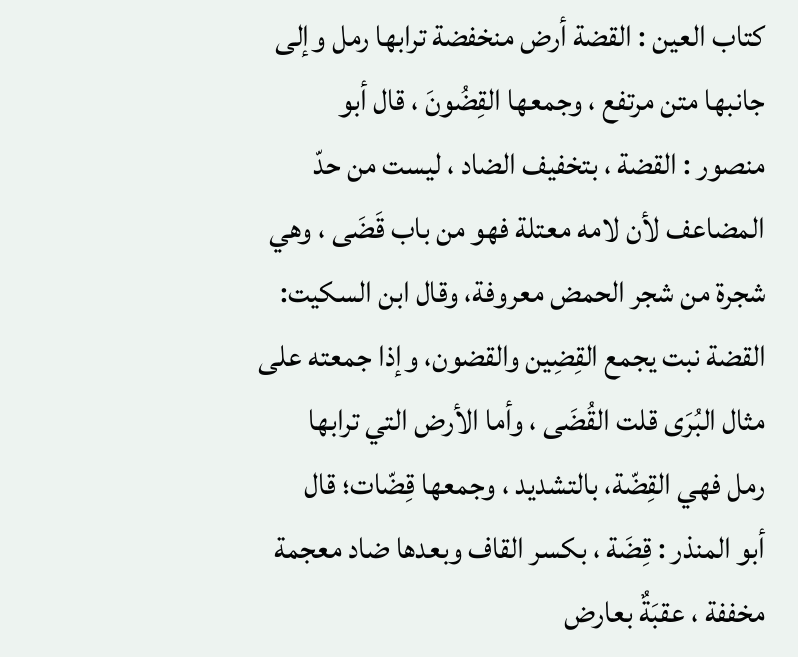كتاب العين : القضة أرض منخفضة ترابها رمل وإلى
جانبها متن مرتفع ، وجمعها القِضُونَ ، قال أبو
منصور : القضة ، بتخفيف الضاد ، ليست من حدّ
المضاعف لأن لامه معتلة فهو من باب قَضَى ، وهي
شجرة من شجر الحمض معروفة، وقال ابن السكيت:
القضة نبت يجمع القِضِين والقضون، وإذا جمعته على
مثال البُرَى قلت القُضَى ، وأما الأرض التي ترابها
رمل فهي القِضّة، بالتشديد ، وجمعها قِضّات؛ قال
أبو المنذر : قِضَة ، بكسر القاف وبعدها ضاد معجمة
مخففة ، عقبَةٌ بعارض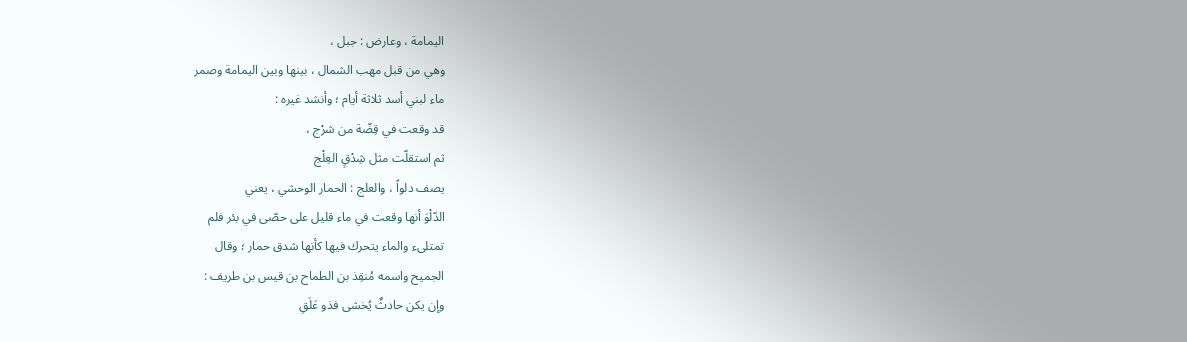اليمامة ، وعارض : جبل ،
وهي من قبل مهب الشمال ، بينها وبين اليمامة وصمر
ماء لبني أسد ثلاثة أيام ؛ وأنشد غيره :
قد وقعت في قِضّة من شرْج ،
ثم استقلّت مثل شِدْقٍ العِلْج
يصف دلواً ، والعلج : الحمار الوحشي ، يعني
الدّلْوَ أنها وقعت في ماء قليل على حصّى في بئر فلم
تمتلىء والماء يتحرك فيها كأنها شدق حمار ؛ وقال
الجميح واسمه مُنقِذ بن الطماح بن قيس بن طريف :
وإن يكن حادثٌ يُخشى فذو عَلَقِ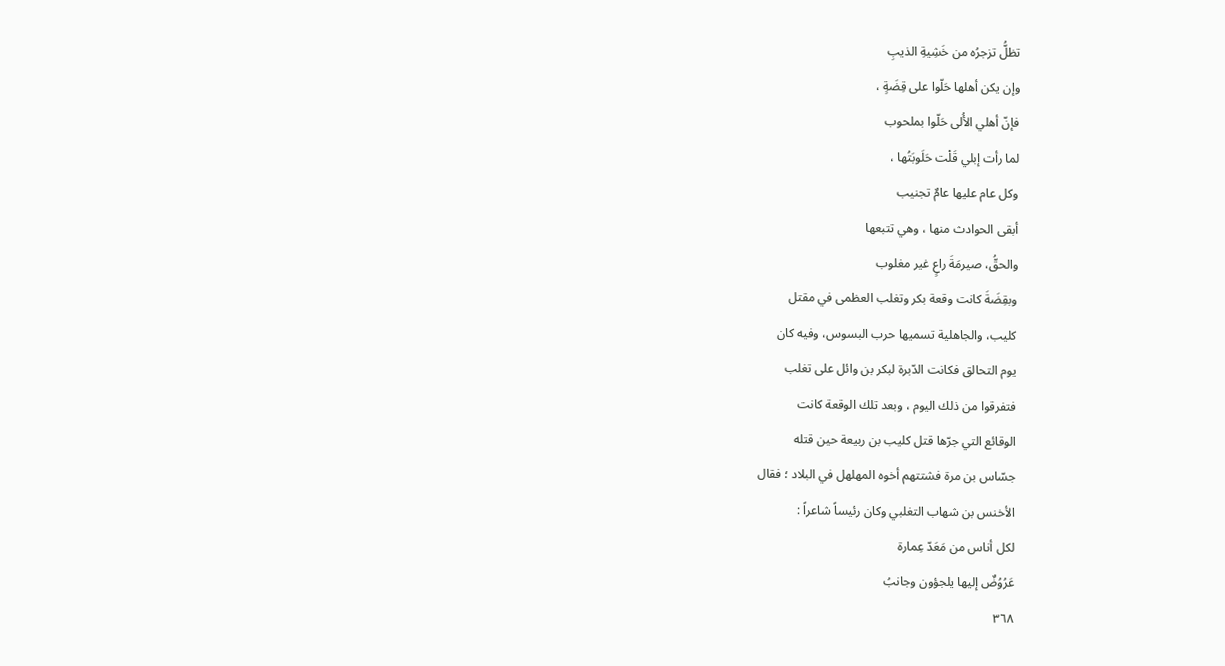تظلُّ تزجرُه من خَشِيةِ الذيبِ
وإن يكن أهلها حَلّوا على قِضَةٍ ،
فإنّ أهلي الأُلى حَلّوا بملحوب
لما رأت إبلي قَلْت حَلَوبَتُها ،
وكل عام عليها عامٌ تجنيب
أبقى الحوادث منها ، وهي تتبعها
والحقُّ، صيرمَةَ راعٍ غير مغلوب
وبقِضَةَ كانت وقعة بكر وتغلب العظمى في مقتل
كليب، والجاهلية تسميها حرب البسوس، وفيه كان
يوم التحالق فكانت الدّبرة لبكر بن وائل على تغلب
فتفرقوا من ذلك اليوم ، وبعد تلك الوقعة كانت
الوقائع التي جرّها قتل كليب بن ربيعة حين قتله
جسّاس بن مرة فشتتهم أخوه المهلهل في البلاد ؛ فقال
الأخنس بن شهاب التغلبي وكان رئيساً شاعراً :
لكل أناس من مَعَدّ عِمارة
عَرُوُضٌ إليها يلجؤون وجانبُ
٣٦٨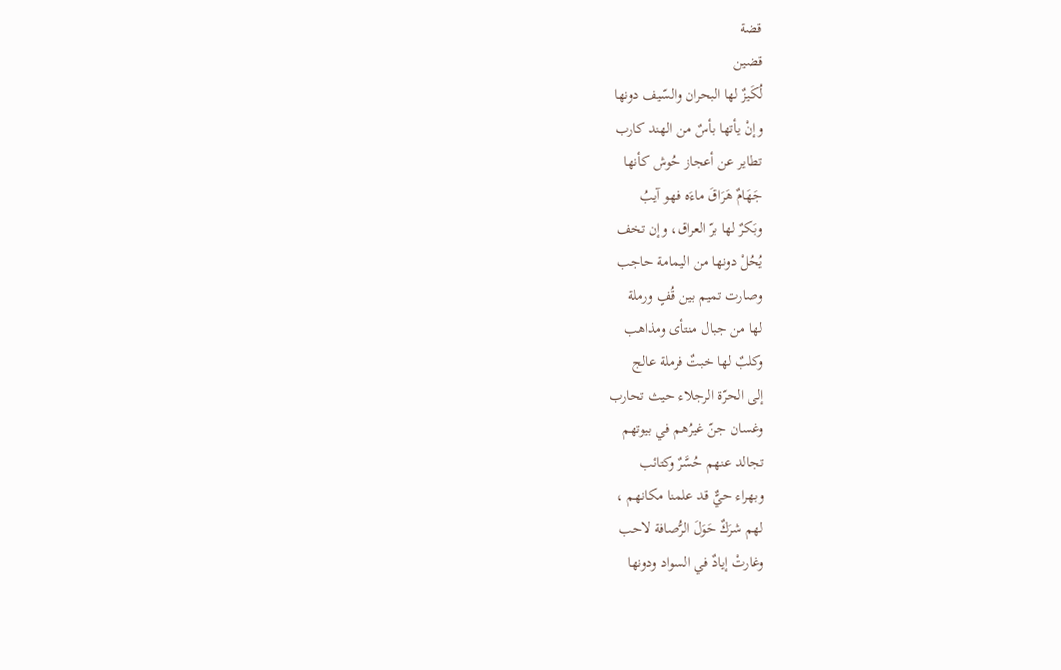قضة
قضین
لُكَيزٌ لها البحران والسّيف دونها
وإنْ يأتها بأسٌ من الهند کارب
تطاير عن أعجاز حُوش كأنها
جَهَامٌ هَرَاقَ ماءَه فهو آيبُ
وبَكرٌ لها برّ العراق، وإن تخف
يُحُلْ دونها من اليمامة حاجب
وصارت تميم بين قُفٍ ورملة
لها من جبال منتأى ومذاهب
وكلبٌ لها خبتٌ فرملة عالج
إلى الحرّة الرجلاء حيث تحارب
وغسان جنّ غیرُهم في بيوتهم
تجالد عنهم حُسَّرٌ وكتائب
وبهراء حيٌّ قد علمنا مكانهم ،
لهم شرَكٌ حَوَلَ الرُّصافة لاحب
وغارتْ إيادٌ في السواد ودونها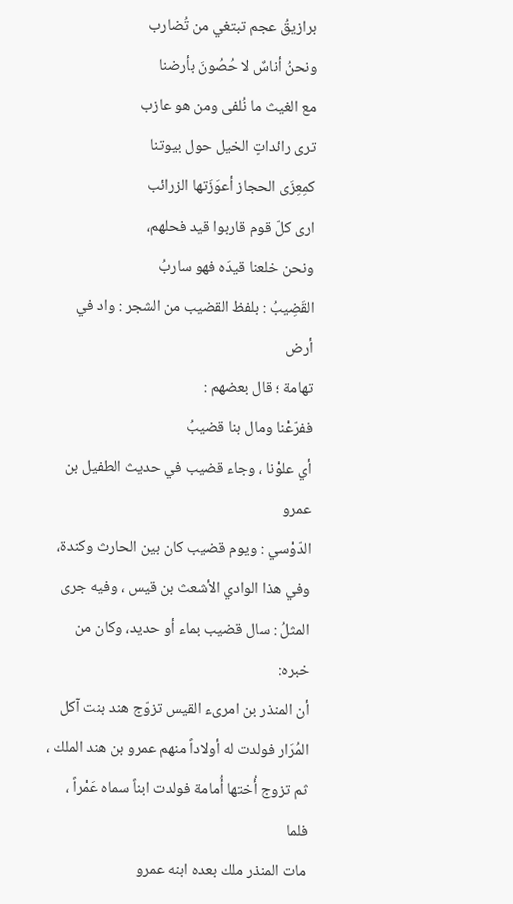برازيقُ عجم تبتغي من تُضارب
ونحنُ أناسٌ لا حُصُونَ بأرضنا
مع الغيث ما نُلفى ومن هو عازب
تری رائداتٍ الخيل حول بيوتنا
كمِعِزَى الحجاز أعوَزَتها الزرائب
اری کلّ قوم قاربوا قيد فحلهم،
ونحن خلعنا قيدَه فهو ساربُ
القَضِيبُ : بلفظ القضيب من الشجر : واد في أرض
تهامة ؛ قال بعضهم :
ففرّعْنا ومال بنا قضيبُ
أي علوْنا ، وجاء قضيب في حديث الطفيل بن عمرو
الدّوْسي : ويوم قضيب كان بين الحارث وكندة،
وفي هذا الوادي الأشعث بن قيس ، وفيه جری
المثلُ : سال قضیب بماء أو حدید، وكان من خبره:
أن المنذر بن امرىء القيس تزوّج هند بنت آكل
المُرَار فولدت له أولاداً منهم عمرو بن هند الملك ،
ثم تزوج أُختها أُمامة فولدت ابناً سماه عَمْراً ، فلما
مات المنذر ملك بعده ابنه عمرو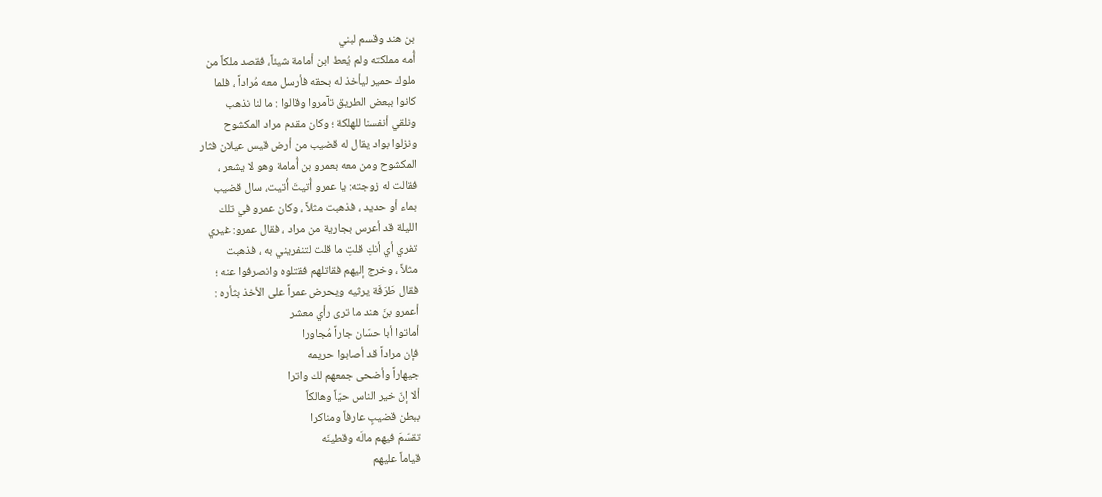بن هند وقسم لبني
أُمه مملكته ولم يُعط ابن أمامة شيئاً، فقصد ملكاً من
ملوك حمير ليأخذ له بحقه فأرسل معه مُراداً ، فلما
كانوا ببعض الطريق تآمروا وقالوا : ما لنا نذهب
ونلقي أنفسنا للهلكة ؛ وكان مقدم مراد المكشوح
ونزلوا بواد یقال له قضیب من أرض قيس عيلان فثار
المكشوح ومن معه بعمرو بن أُمامة وهو لا يشعر ،
فقالت له زوجته: يا عمرو أُتيتَ أُتیت، سال قضيب
بماء أو حديد ، فذهبت مثلاً ، وكان عمرو في تلك
الليلة قد أعرس بجارية من مراد ، فقال عمرو: غيري
تفري أي أنكِ قلتِ ما قلت لتنفريني به ، فذهبت
مثلاً ، وخرج إليهم فقاتلهم فقتلوه وانصرفوا عنه ؛
فقال طَرَفَة يرثيه ويحرض عمراً على الأخذ بثأره :
أعمرو بنَ هند ما ترى رأي معشر
أماتوا أبا حسّان جاراً مُجاورا
فإن مراداً قد أصابوا حريمه
جيهاراً وأضحى جمعهم لك واترا
ألا إنّ خير الناس حيّاً وهالكاً
ببطن قضيبٍ عارفاً ومناكرا
تقسّمَ فيهم مالَه وقطينَه
قياماً عليهم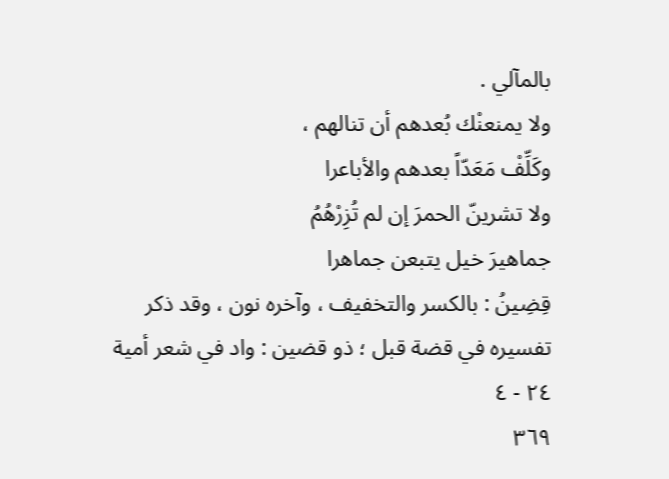بالمآلي .
ولا يمنعنْك بُعدهم أن تنالهم ،
وكَلِّفْ مَعَدّاً بعدهم والأباعرا
ولا تشرينّ الحمرَ إن لم تُزِرْهُمُ
جماهيرَ خيل يتبعن جماهرا
قِضِينُ : بالكسر والتخفيف ، وآخره نون ، وقد ذكر
تفسيره في قضة قبل ؛ ذو قضين : واد في شعر أمية
٢٤ - ٤
٣٦٩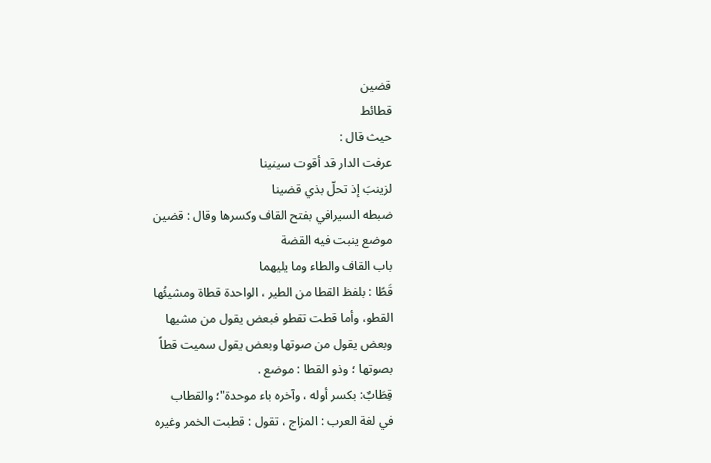قضین
قطائط
حيث قال :
عرفت الدار قد أقوت سينينا
لزينبَ إذ تحلّ بذي قضينا
ضبطه السيرافي بفتح القاف وكسرها وقال : قضين
موضع ينبت فيه القضة
باب القاف والطاء وما يليهما
قَطًا : بلفظ القطا من الطير ، الواحدة قطاة ومشيئُها
القطو، وأما قطت تقطو فبعض يقول من مشيها
وبعض يقول من صوتها وبعض يقول سميت قطاً
بصوتها ؛ وذو القطا : موضع .
قِطَابٌ: بكسر أوله ، وآخره باء موحدة"؛ والقطاب
في لغة العرب : المزاج ، تقول : قطبت الخمر وغيره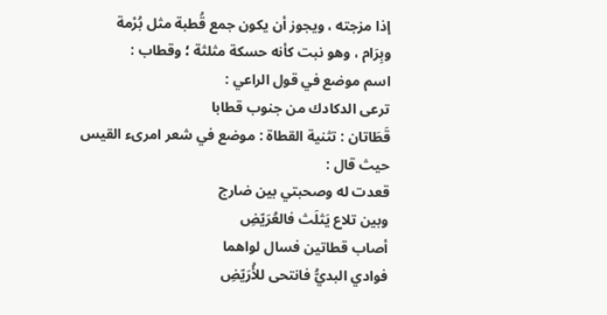إذا مزجته ، ويجوز أن يكون جمع قُطبة مثل بُرْمة
وبِرَام ، وهو نبت كأنه حسكة مثلثة ؛ وقطاب :
اسم موضع في قول الراعي :
ترعى الدكادك من جنوب قطابا
قَطَاتان : تثنية القطاة : موضع في شعر امرىء القيس
حيث قال :
قعدت له وصحبتي بين ضارج
وبين تلاع يَثلَث فالعُرَيّضِ
أصاب قطاتين فسال لواهما
فوادي البديُّ فانتحى للأُرَيّضِ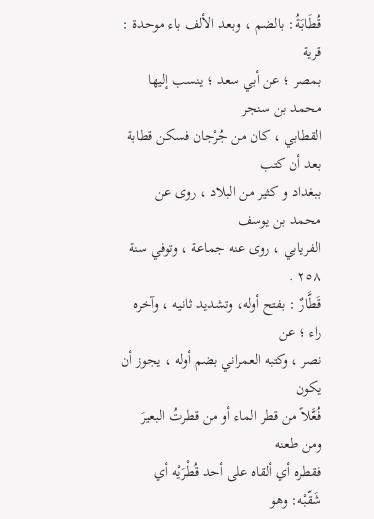قُطَابَةُ: بالضم ، وبعد الألف باء موحدة : قرية
بمصر ؛ عن أبي سعد ؛ ينسب إليها محمد بن سنجر
القطابي ، كان من جُرْجان فسكن قطابة بعد أن كتب
ببغداد و کثیر من البلاد ، روى عن محمد بن يوسف
الفريابي ، روى عنه جماعة ، وتوفي سنة ٢٥٨ .
قَطَّارٌ : بفتح أوله، وتشدید ثانيه ، وآخره راء ؛ عن
نصر ، وكتبه العمراني بضم أوله ، يجوز أن يكون
فُعَّلاً من قطر الماء أو من قطرتُ البعيرَ ومن طعنه
فقطره أي ألقاه على أحد قُطْرَيْه أي شَقّبْه: وهو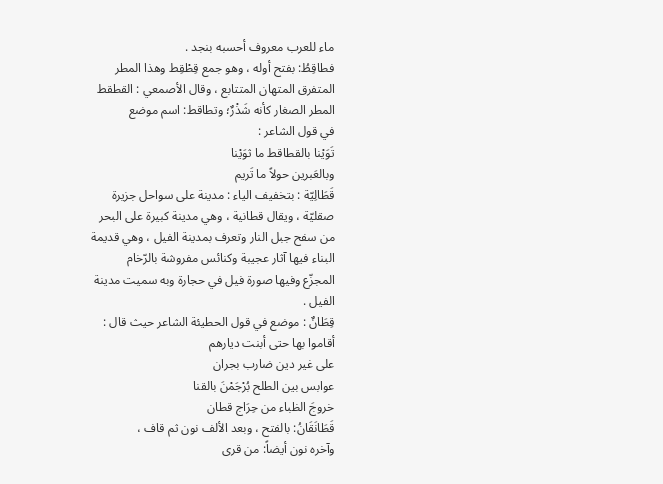ماء للعرب معروف أحسبه بنجد .
فطاقِطُ: بفتح أوله ، وهو جمع قِطْقِط وهذا المطر
المتفرق المتهان المتتابع ، وقال الأصمعي : القطقط
المطر الصغار كأنه شَذْرٌ؛ وتطاقط: اسم موضع
في قول الشاعر :
تَوَيْنا بالقطاقط ما ثوَيْنا
وبالعَبرين حولاً ما تَريم
قَطَالِيّة : بتخفيف الياء : مدينة على سواحل جزيرة
صقليّة ، ويقال قطانية ، وهي مدينة كبيرة على البحر
من سفح جبل النار وتعرف بمدينة الفيل ، وهي قديمة
البناء فيها آثار عجيبة وكنائس مفروشة بالرّخام
المجزّع وفيها صورة فيل في حجارة وبه سميت مدينة
الفيل .
قِطَانٌ : موضع في قول الحطيئة الشاعر حيث قال :
أقاموا بها حتى أبنت ديارهم
على غير دين ضارب بجران
عوابس بين الطلح بُرْجَمْنَ بالقنا
خروجَ الظباء من حِرَاج قطان
قَطَانَقَانُ: بالفتح ، وبعد الألف نون ثم قاف ،
وآخره نون أيضاً: من قرى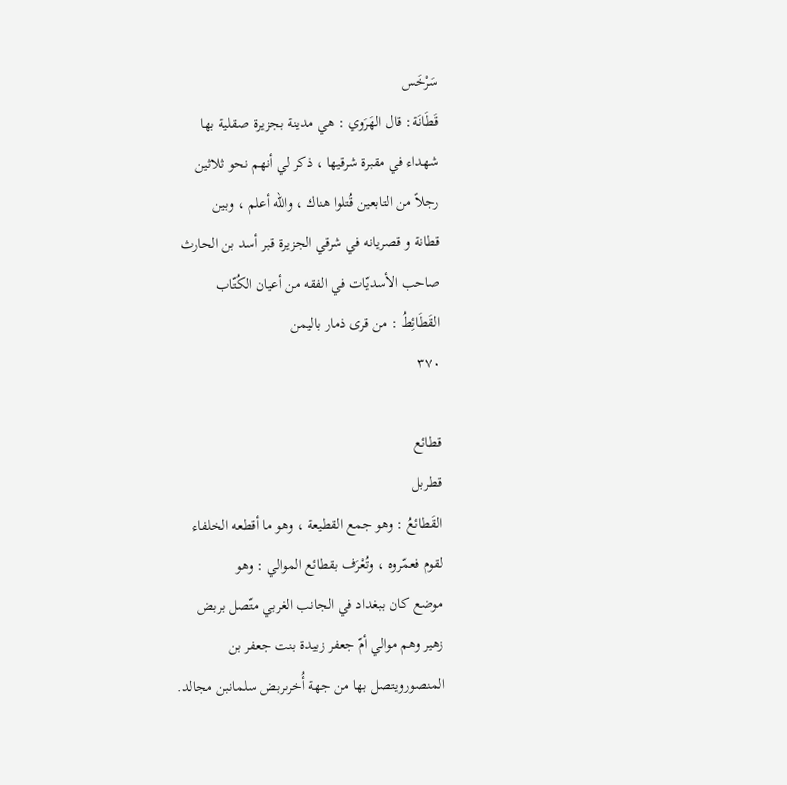سَرْخَس
قَطَانَة: قال الهَرَوي : هي مدينة بجزيرة صقلية بها
شهداء في مقبرة شرقيها ، ذكر لي أنهم نحو ثلاثين
رجلاً من التابعين قُتلوا هناك ، والله أعلم ، وبين
قطانة و قصریانه في شرقي الجزيرة قبر أسد بن الحارث
صاحب الأسديّات في الفقه من أعيان الكُتّاب
القَطَائِطُ : من قرى ذمار باليمن
٣٧٠

قطائع
قطربل
القَطائعُ : وهو جمع القطيعة ، وهو ما أقطعه الخلفاء
لقوم فعمّروه ، وتُعْرَف بقطائع الموالي : وهو
موضع كان ببغداد في الجانب الغربي متّصل بربض
زهير وهم موالي أمّ جعفر زبيدة بنت جعفر بن
المنصورویتصل بها من جهة أُخرىربض سلمانبن مجالد.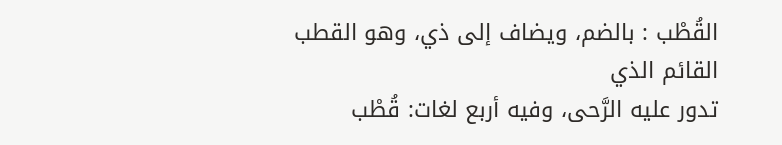القُطْب : بالضم، ويضاف إلى ذي، وهو القطب القائم الذي
تدور عليه الرَّحى، وفيه أربع لغات: قُطْب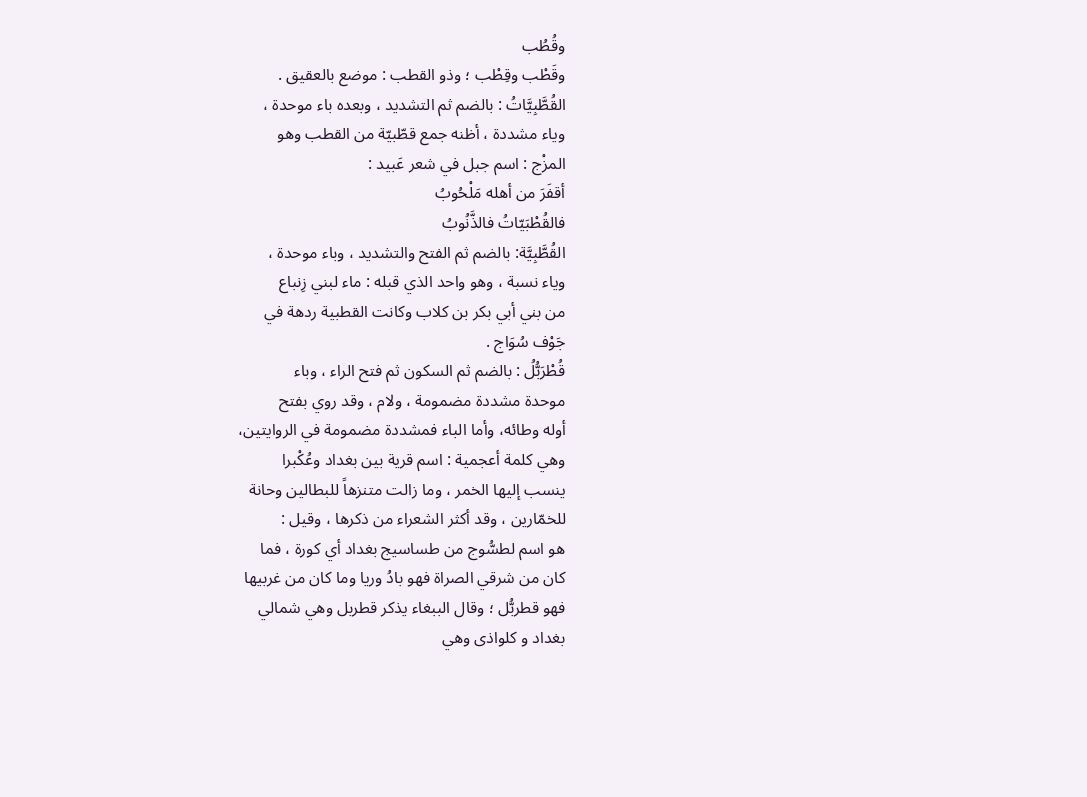وقُطُب
وقَطْب وقِطْب ؛ وذو القطب : موضع بالعقيق .
القُطَّبِيَّاتُ : بالضم ثم التشديد ، وبعده باء موحدة ،
وياء مشددة ، أظنه جمع قطّبيّة من القطب وهو
المزْج : اسم جبل في شعر عَبيد :
أقفَرَ من أهله مَلْحُوبُ
فالقُطْبَيّاتُ فالذَّنُوبُ
القُطَّبِيَّة: بالضم ثم الفتح والتشديد ، وباء موحدة ،
وياء نسبة ، وهو واحد الذي قبله : ماء لبني زِنباع
من بني أبي بكر بن كلاب وكانت القطبية ردهة في
جَوْف سُوَاج .
قُطْرَبُّلُ : بالضم ثم السكون ثم فتح الراء ، وباء
موحدة مشددة مضمومة ، ولام ، وقد روي بفتح
أوله وطائه، وأما الباء فمشددة مضمومة في الروايتين،
وهي كلمة أعجمية : اسم قرية بين بغداد وعُكْبرا
ينسب إليها الخمر ، وما زالت متنزهاً للبطالين وحانة
للخمّارين ، وقد أكثر الشعراء من ذكرها ، وقيل :
هو اسم لطسُّوج من طساسيج بغداد أي كورة ، فما
کان من شرقي الصراة فهو بادُ وریا وما كان من غربيها
فهو قطربُّل ؛ وقال الببغاء يذكر قطربل وهي شمالي
بغداد و کلواذى وهي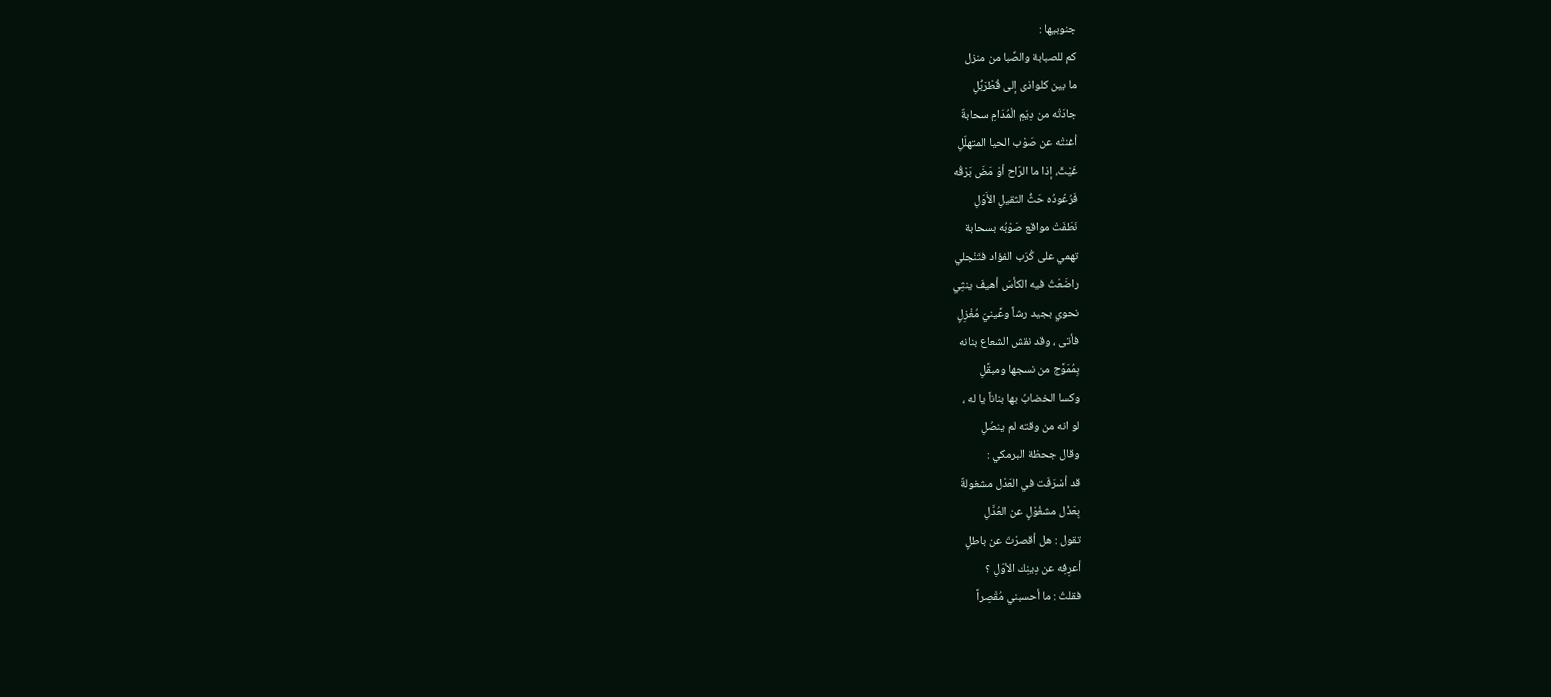جنوبيها :
كم للصبابة والصِّبا من منزل
ما بين كلواذى إلى قُطْرَبُّلِ
جادَتْه من دِيَمِ الْمُدَامِ سحابةٌ
أغنتْه عن صَوْب الحيا المتهلّلِ
غَيْثٌ، إذا ما الرّاح أوْ مَضَ بَرْقُه
فَرُعُودُه حَثُّ الثقيلِ الأَوّلِ
نَطَفَتْ مواقع صَوْبُه بسحابة
تهمي على كُرَب الفؤاد فتَنْجلي
راضَعْتُ فيه الكأسَ أهيفَ ينثِي
نحوي بجيد رشاً وعَّينيّ مُغْزِلٍ
فأتى ، وقد نقش الشعاع بنانه
بِمُمَوَّج من نسجها ومبقَّلِ
وكسا الخضابُ بها بناناً يا له ،
لو انه من وقته لم ينصُلِ
وقال جحظة البرمكي :
قد أسْرَفَت في العَدْل مشغولةٌ
بِعَذْل مشغُوْلٍ عن العُدَّلِ
تقول : هل أقصرْتَ عن باطلٍ
أعرِفِه عن دِينِك الأوّلِ ؟
فقلتُ : ما أحسبني مُقْصِراً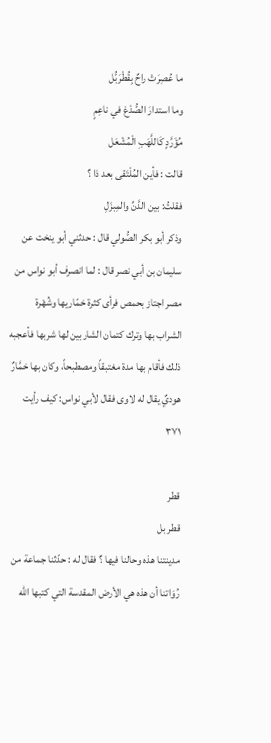ما عُصِرَتْ راحٌ بِقُطْرَبُّل
وما استدارَ الصُّدْغ في ناعِمٍ
مُؤَرَّدٍ كَاللَّهَبِ الْمُشْعَل
قالت : فأين المُلْتَقى بعد ذا ؟
فقلتُ: بين الدَّنِّ والمِبزَلِ
وذكر أبو بكر الصُّولي قال : حدثني أبو ينخت عن
سليمان بن أبي نصر قال : لما انصرف أبو نواس من
مصر اجتاز بحمص فرأى كثرة خمّاريها وشُهْرة
الشراب بها وترك كتمان الشاربين لها شربها فأعجبه
ذلك فأقام بها مدة مغتبقاً ومصطبحاً، وكان بها خمَّارٌ
هوديٌ يقال له لاوی فقال لأبي نواس: کیف رأیت
٣٧١

قطر
قطر بل
مدينتنا هذه وحالنا فيها ؟ فقال له : حدّثنا جماعة من
رُوَاتنا أن هذه هي الأرض المقدسة التي كتبها الله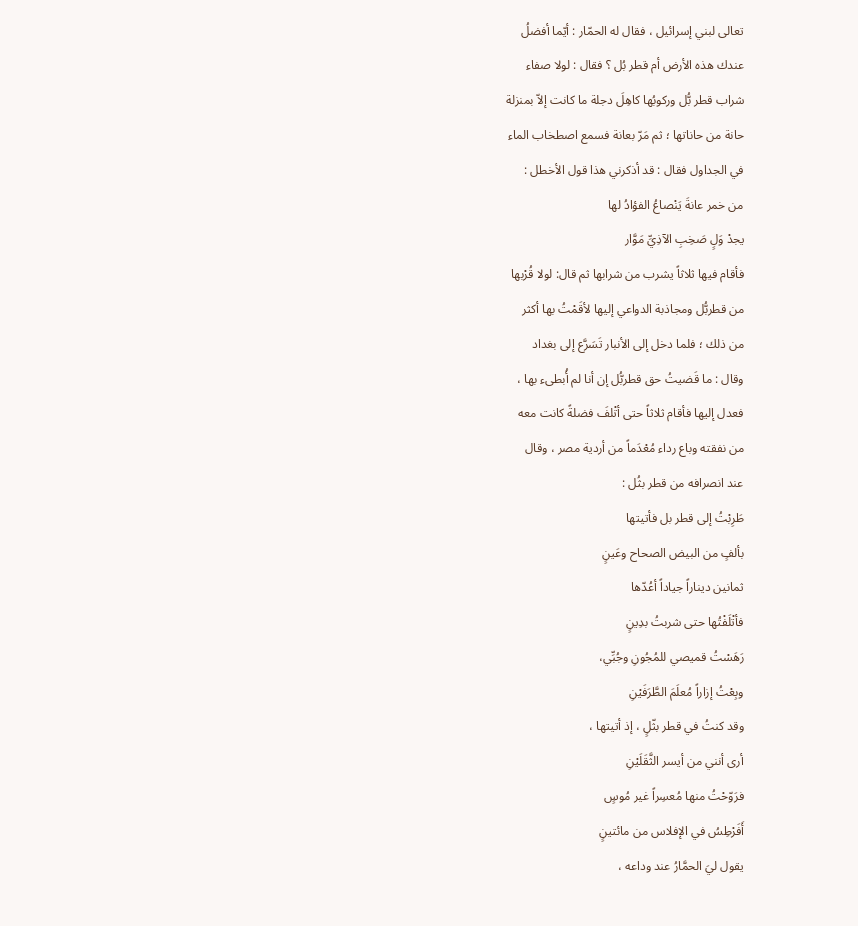تعالى لبني إسرائيل ، فقال له الحمّار : أيّما أفضلُ
عندك هذه الأرض أم قطر بُل ؟ فقال : لولا صفاء
شراب قطر بُّل وركوبُها كاهِلَ دجلة ما كانت إلاّ بمنزلة
حانة من حاناتها ؛ ثم مَرّ بعانة فسمع اصطخاب الماء
في الجداول فقال : قد أذكرني هذا قول الأخطل :
من خمر عانةَ يَنْصاعُ الفؤادُ لها
يجدْ وَلٍ صَخِبِ الآذِيِّ مَوَّار
فأقام فيها ثلاثاً يشرب من شرابها ثم قال: لولا قُرْبها
من قطربُّل ومجاذبة الدواعي إليها لأقَمْتُ بها أكثر
من ذلك ؛ فلما دخل إلى الأنبار تَسَرَّع إلى بغداد
وقال : ما قَضيتُ حق قطربُّل إن أنا لم أُبطىء بها ،
فعدل إليها فأقام ثلاثاً حتى أتْلفَ فضلةً كانت معه
من نفقته وباع رداء مُعْدَماً من أردية مصر ، وقال
عند انصرافه من قطر بثُل :
طَرِبْتُ إلى قطر بل فأتيتها
بألفٍ من البيض الصحاح وعَينٍ
ثمانين ديناراً جياداً أعُدّها
فأتْلَفْتُها حتى شربتُ بدِينٍ
رَهَسْتُ قميصي للمُجُونِ وجُبِّي،
وبِعْتُ إزاراً مُعلَمَ الطَّرَفَيْنِ
وقد كنتُ في قطر بثّلٍ ، إذ أتيتها ،
أرى أنني من أيسر الثَّقَلَيْنِ
فرَوّحْتُ منها مُعسِراً غير مُوسٍ
أَفَرْطِسُ في الإفلاس من مائتينٍ
يقول ليَ الحمَّارُ عند وداعه ،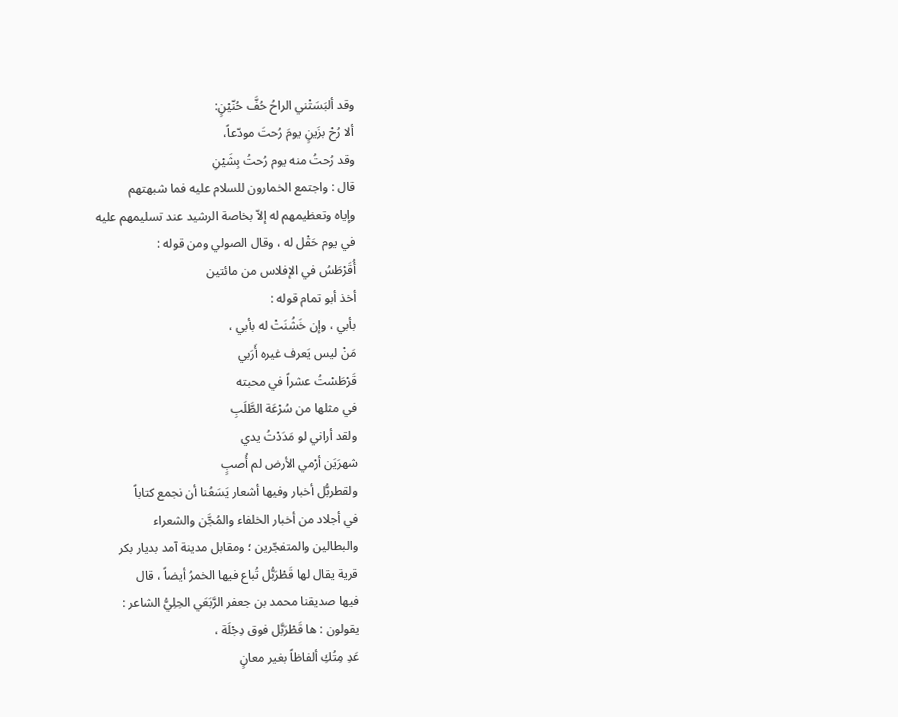وقد ألبَسَتْني الراحُ حُفَّ حُنّيْنٍ:
ألا رُحْ بزَينٍ يومَ رُحتَ مودّعاً،
وقد رُحتُ منه يوم رُحتُ بِشَيْنِ
قال : واجتمع الخمارون للسلام عليه فما شبهتهم
وإياه وتعظيمهم له إلاّ بخاصة الرشيد عند تسليمهم عليه
في يوم حَقْل له ، وقال الصولي ومن قوله :
أُقَرْطَسُ في الإفلاس من مائتين
أخذ أبو تمام قوله :
بأبي ، وإن خَشُنَتْ له بأبي ،
مَنْ ليس يَعرف غيره أَرَبي
قَرْطَسْتُ عشراً في محبته
في مثلها من سُرْعَة الطَّلَبِ
ولقد أراني لو مَدَدْتُ يدي
شهرَيَن أرْمي الأرض لم أُصبٍ
ولقطربُّل أخبار وفيها أشعار يَسَعُنا أن نجمع كتاباً
في أجلاد من أخبار الخلفاء والمُجَّن والشعراء
والبطالين والمتفجّرين ؛ ومقابل مدينة آمد بديار بكر
قرية يقال لها قَطْرَبُّل تُباع فيها الخمرُ أيضاً ، قال
فيها صديقنا محمد بن جعفر الرَّبَعَي الحِلِيُّ الشاعر :
يقولون : ها قَطْرَبَّل فوق دِجْلَة ،
عَدِ مِتُكِ ألفاظاً بغير معانٍ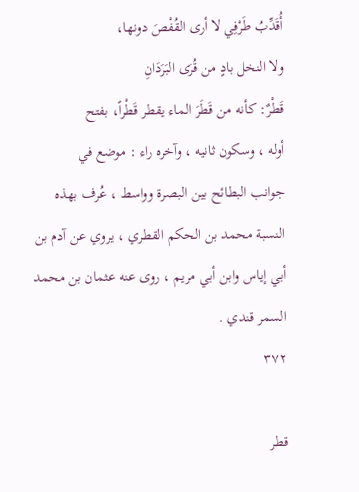أُقَدِّبُ طَرْفِي لا أرى القُفْصَ دونها،
ولا النخل بادٍ من قُرَى البَرَدَانِ
قَطْرٌ: كأنه من قَطَرَ الماء يقطر قَطْراً، بفتح
أوله ، وسكون ثانيه ، وآخره راء : موضع في
جوانب البطائح بين البصرة وواسط ، عُرف بهذه
النسبة محمد بن الحكم القطري ، يروي عن آدم بن
أبي إياس وابن أبي مريم ، روى عنه عثمان بن محمد
السمر قندي .
٣٧٢

قطر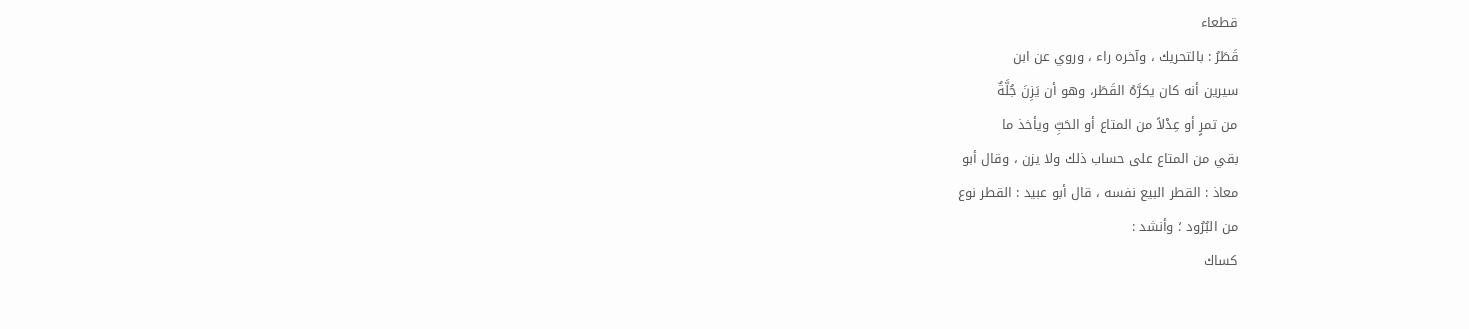قطعاء
قَطَرُ : بالتحريك ، وآخره راء ، وروي عن ابن
سيرين أنه كان يكرَّهُ القَطَر، وهو أن يَزِنَ جُلَّةٌ
من تمرٍ أو عِدْلاً من المتاع أو الحَبِّ ويأخذ ما
بقي من المتاع على حساب ذلك ولا يزن ، وقال أبو
معاذ : القطر البيع نفسه ، قال أبو عبيد : القطر نوع
من البُرُود ؛ وأنشد :
كساك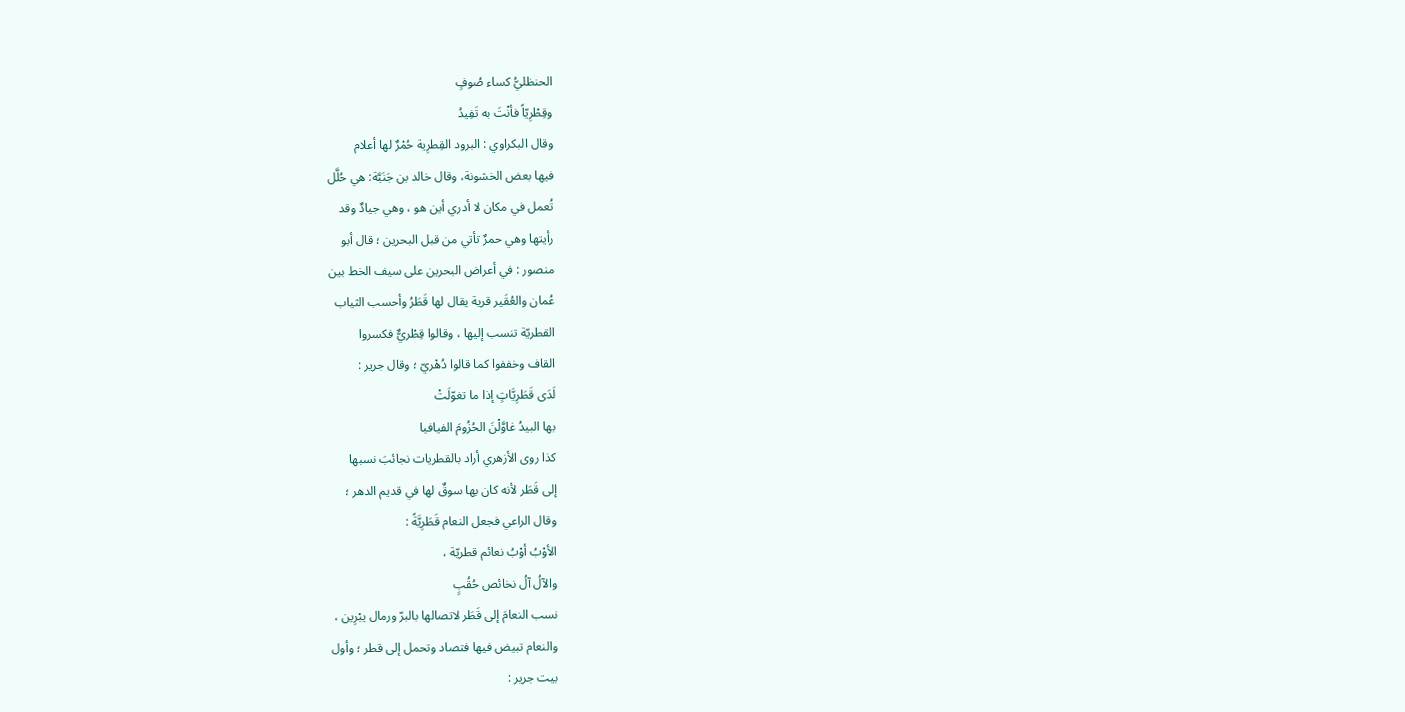الحنظليُّ كساء صُوفٍ
وقِطْرِيّاً فأنْتَ به تَفِيدُ
وقال البكراوي : البرود القِطرِية حُمْرٌ لها أعلام
فيها بعض الخشونة، وقال خالد بن جَنَبَّة: هي حُلَّل
تُعمل في مكان لا أدري أين هو ، وهي جيادٌ وقد
رأيتها وهي حمرٌ تأتي من قبل البحرين ؛ قال أبو
منصور : في أعراض البحرين على سيف الخط بين
عُمان والعُقَير قرية يقال لها قَطَرُ وأحسب الثياب
القطريّة تنسب إليها ، وقالوا قِطْريٌّ فكسروا
القاف وخففوا كما قالوا دُهْريّ ؛ وقال جرير :
لَدَى قَطَرِيَّاتٍ إذا ما تغوّلَتْ
بها البيدُ غاوَّلْنَ الحُزُومَ الفيافيا
كذا روى الأزهري أراد بالقطريات نجائبَ نسبها
إلى قَطَر لأنه كان بها سوقٌ لها في قديم الدهر ؛
وقال الراعي فجعل النعام قَطَرِيَّةً :
الأوْبُ أوْبُ نعائم قطريّة ،
والآلُ آلُ نخائص حُقُبٍ
نسب النعامَ إلى قَطَر لاتصالها بالبرّ ورمال يبْرِين ،
والنعام تبيض فيها فتصاد وتحمل إلى قطر ؛ وأول
بيت جرير :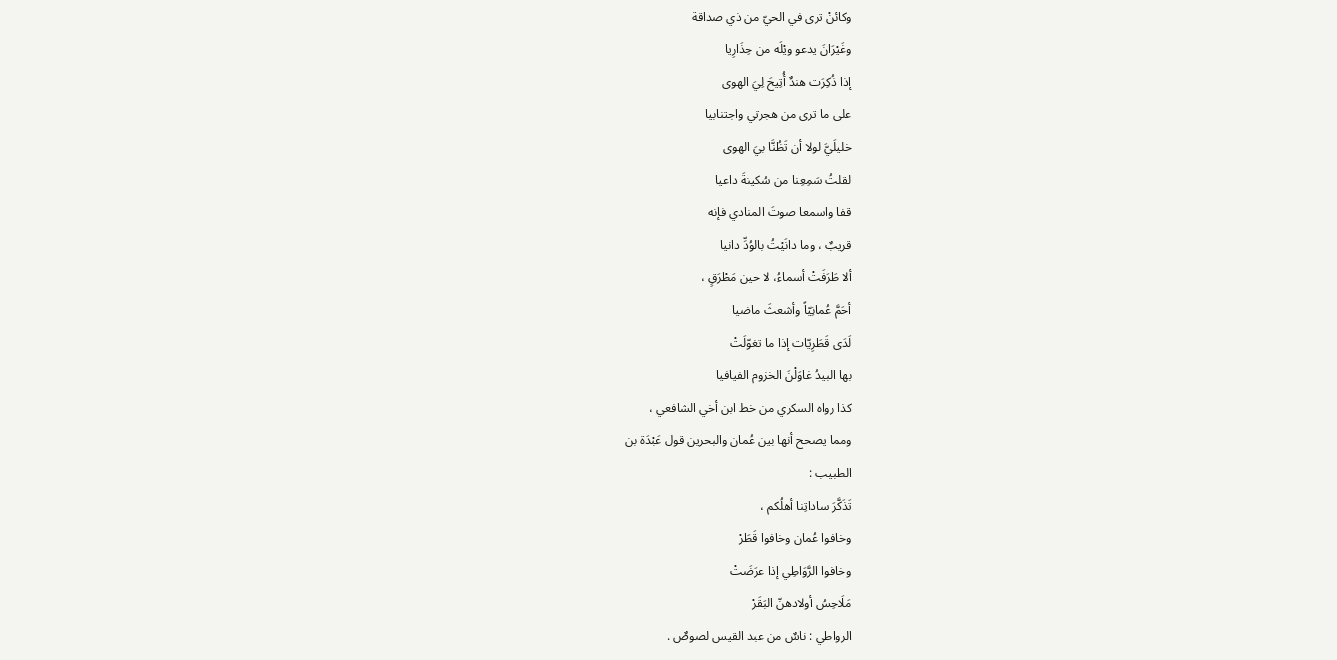وكائنْ ترى في الحيّ من ذي صداقة
وغَيْرَانَ يدعو ويْلَه من حِذَارِيا
إذا ذُكِرَت هندٌ أُتِيحَ لِيَ الهوى
على ما ترى من هجرتي واجتنابيا
خليلَيَّ لولا أن تَظُنَّا بيَ الهوى
لقلتُ سَمِعِنا من سُكينةَ داعيا
قفا واسمعا صوتَ المنادي فإنه
قريبٌ ، وما دانَيْتُ بالوُدِّ دانيا
ألا طَرَفَتْ أسماءُ، لا حين مَطْرَقٍ ،
أحَمَّ عُمانِيّاً وأشعثَ ماضيا
لَدَى قَطَرِيّات إذا ما تغوّلَتْ
بها البيدُ غاوَلْنَ الخزوم الفيافيا
كذا رواه السكري من خط ابن أخي الشافعي ،
ومما يصحح أنها بين عُمان والبحرين قول عَبْدَة بن
الطبيب :
تَذَكَّرَ ساداتِنا أهلُكم ،
وخافوا عُمان وخافوا قَطَرْ
وخافوا الرَّوَاطِي إذا عرَضَتْ
مَلَاحِسُ أولادهنّ البَقَرْ
الرواطي : ناسٌ من عبد القيس لصوصٌ .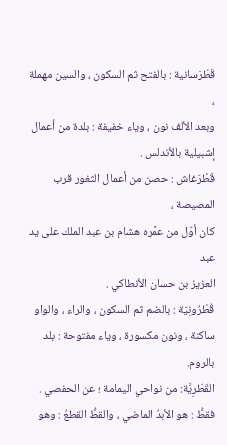قَطْرَسانية : بالفتح ثم السكون ، والسين مهملة ،
وبعد الألف نون ، وياء خفيفة : بلدة من أعمال
إشبيلية بالأندلس .
قَطْرَغاش : حصن من أعمال الثغور قرب المصيصة ،
كان أوّل من عمَّره هشام بن عبد الملك على يد عبد
العزيز بن حسان الأنطاكي .
قُطْرُونِيّة : بالضم ثم السكون ، والراء ، والواو
ساكنة ، ونون مكسورة ، وياء مفتوحة : بلد بالروم.
القَطَرِيَّة: من نواحي اليمامة ؛ عن الحفصي .
فقطُّ : هو الأبدُ الماضي ، والقطُّ القطعُ : وهو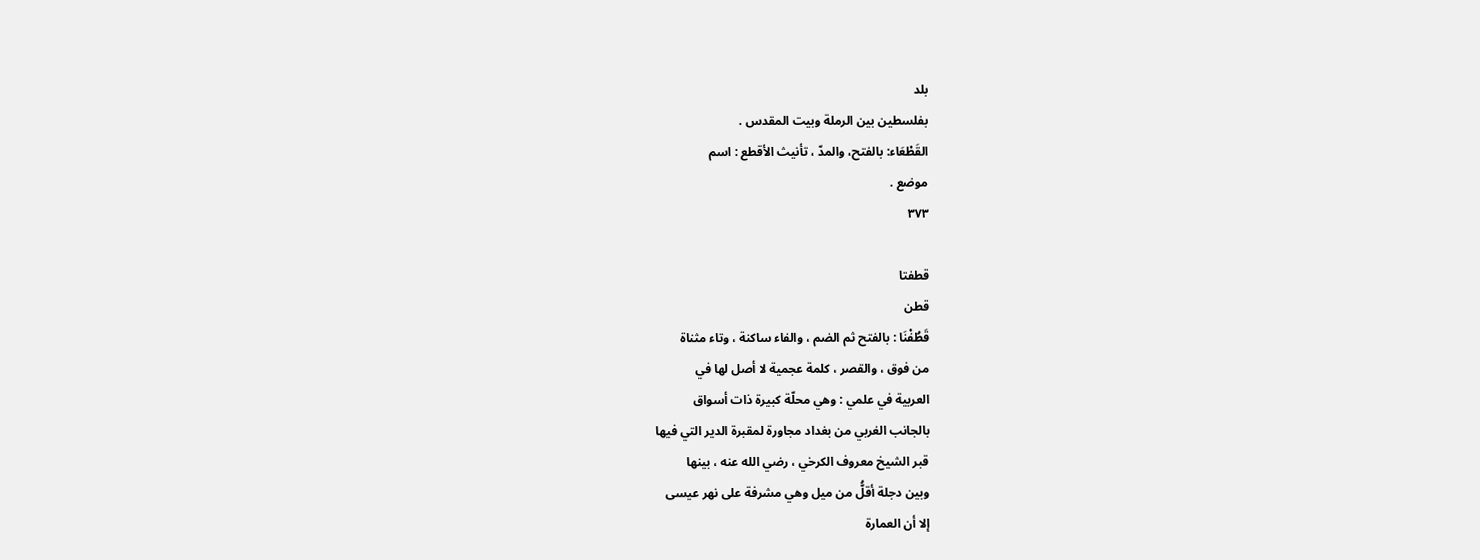بلد
بفلسطين بين الرملة وبيت المقدس .
القَطْعَاء: بالفتح، والمدّ ، تأنيث الأقطع : اسم
موضع .
٣٧٣

قطفتا
قطن
قَطُفْنَا : بالفتح ثم الضم ، والفاء ساكنة ، وتاء مثناة
من فوق ، والقصر ، كلمة عجمية لا أصل لها في
العربية في علمي : وهي محلّة كبيرة ذات أسواق
بالجانب الغربي من بغداد مجاورة لمقبرة الدير التي فيها
قبر الشيخ معروف الكرخي ، رضي الله عنه ، بينها
وبين دجلة أقلُّ من ميل وهي مشرفة على نهر عيسى
إلا أن العمارة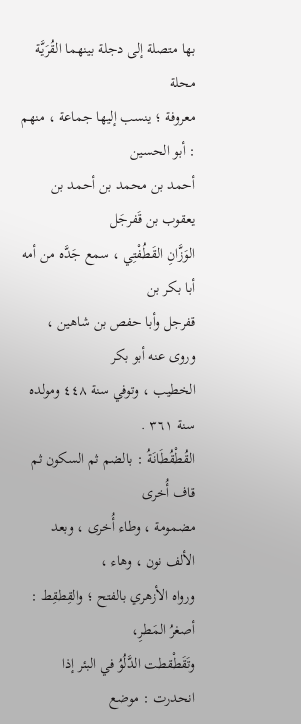بها متصلة إلى دجلة بينهما القُرَيَّة محلة
معروفة ؛ ينسب إليها جماعة ، منهم : أبو الحسين
أحمد بن محمد بن أحمد بن يعقوب بن قَفرجَل
الوَزَّانِ القَطُفْتِي ، سمع جَدَّه من أمه أبا بكر بن
قفرجل وأبا حفص بن شاهين ، وروى عنه أبو بكر
الخطيب ، وتوفي سنة ٤٤٨ ومولده سنة ٣٦١ .
القُطْقُطَانَةُ : بالضم ثم السكون ثم قاف أُخرى
مضمومة ، وطاء أُخرى ، وبعد الألف نون ، وهاء ،
ورواه الأزهري بالفتح ؛ والقِطقِط : أصغرُ المَطرِ،
وتَقَطْقطت الدَّلُوُ في البئر إذا انحدرت : موضع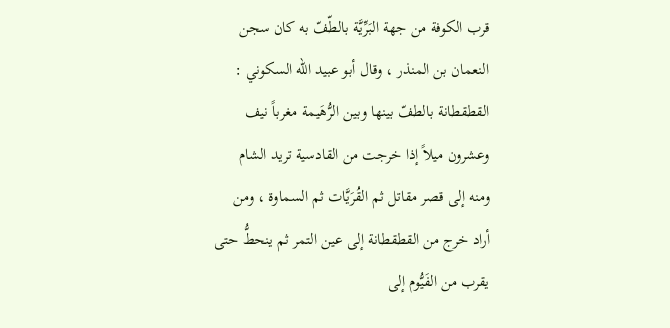قرب الكوفة من جهة البَرِّيَّة بالطّفّ به كان سجن
النعمان بن المنذر ، وقال أبو عبيد اللّه السكوني :
القطقطانة بالطفّ بينها وبين الرُّهَيمة مغرباً نيف
وعشرون ميلاً إذا خرجت من القادسية تريد الشام
ومنه إلى قصر مقاتل ثم القُرَيَّات ثم السماوة ، ومن
أراد خرج من القطقطانة إلى عين التمر ثم ينحطُّ حتى
يقرب من الفَيُّوم إلى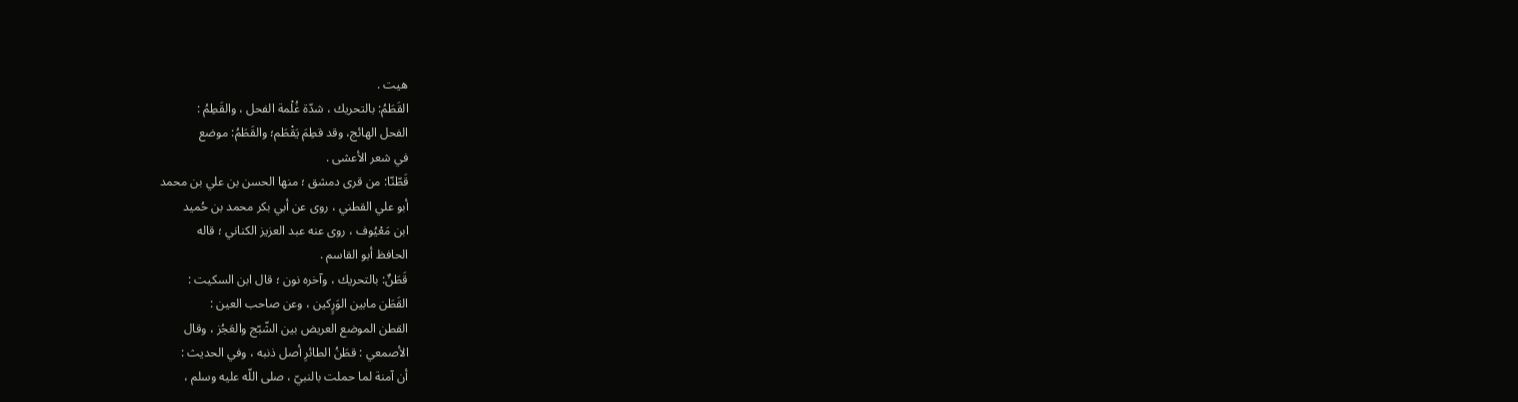هيت .
القَطَمُ: بالتحريك ، شدّة غُلْمة الفحل ، والقَطِمُ :
الفحل الهائج، وقد قطِمَ يَقْطَم؛ والقَطَمُ: موضع
في شعر الأعشى .
قَطّنّا: من قرى دمشق ؛ منها الحسن بن علي بن محمد
أبو علي القطني ، روى عن أبي بكر محمد بن حُميد
ابن مَعْيُوف ، روى عنه عبد العزيز الكناني ؛ قاله
الحافظ أبو القاسم .
قَطَنٌ: بالتحريك ، وآخره نون ؛ قال ابن السكيت :
القَطَن مابين الوَرٍكين ، وعن صاحب العين :
القطن الموضع العريض بين الشّبّج والعَجُز ، وقال
الأصمعي : قطَنُ الطائرِ أصل ذنبه ، وفي الحديث :
أن آمنة لما حملت بالنبيّ ، صلى اللّه عليه وسلم ،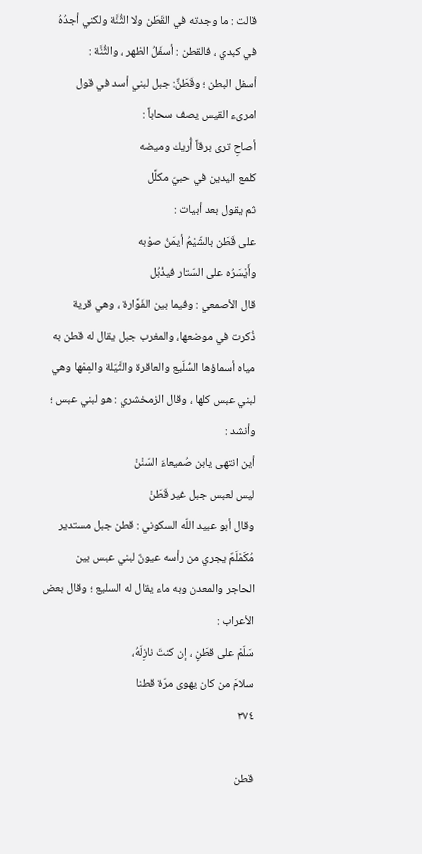قالت : ما وجدته في القَطَن ولا الثُّنَّة ولكني أجدُهُ
في كبدي ، فالقطن : أسفَلُ الظهر ، والثُّنَّة :
أسفل البطن ؛ وقَطَنٌّ: جبل لبني أسد في قول
امرىء القيس يصف سحاباً :
أصاحِ ترى برقاً أُريك وميضه
كلمع اليدين في حبيّ مكلَّل
ثم يقول بعد أبيات :
على قَطَن بالشّيْمُ أيمَنُ صوْبه
وأَيْسَرُه على السّتار فيذْبُل
قال الأصمعي : وفيما بين الفَوَّارة ، وهي قرية
ذُكرت في موضعها، والمغرب جبل يقال له قطن به
مياه أسماؤها السُّلَيع والعاقرة والثَّيّلة والمِمْها وهي
لبني عبس كلها ، وقال الزمخشري : هو لبني عبس ؛
وأنشد :
أين انتهى يابن صُميعاءَ السّنْنْ
ليس لعبس جبل غير قَطَنْ
وقال أبو عبيد اللّه السكوني : قطن جبل مستدير
مُكَمْلَمٌ يجري من رأسه عيونٌ لبني عبس بين
الحاجر والمعدن وبه ماء يقال له السليع ؛ وقال بعض
الأعراب :
سَلّمْ على قطَنٍ ، إن كنتَ نازِلَهُ،
سلامَ من كان يهوى مرّة قطنا
٣٧٤

قطن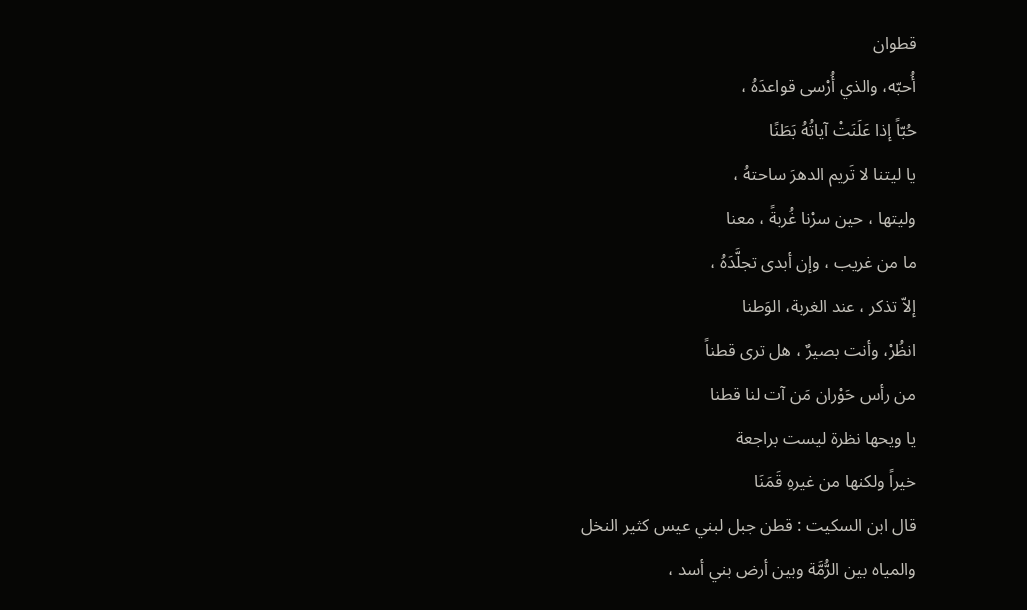قطوان
أُحبّه، والذي أُرْسى قواعدَهُ ،
حُبّاً إذا عَلَنَتْ آياتُهُ بَطَنًا
يا ليتنا لا تَريم الدهرَ ساحتهُ ،
وليتها ، حين سرْنا غُربةً ، معنا
ما من غريب ، وإن أبدى تجلَّدَهُ ،
إلاّ تذكر ، عند الغربة، الوَطنا
انظُرْ، وأنت بصيرٌ ، هل ترى قطناً
من رأس حَوْران مَن آت لنا قطنا
يا ويحها نظرة ليست براجعة
خيراً ولكنها من غيرهِ قَمَنَا
قال ابن السكيت : قطن جبل لبني عيس كثير النخل
والمياه بين الرُّمَّة وبين أرض بني أسد ،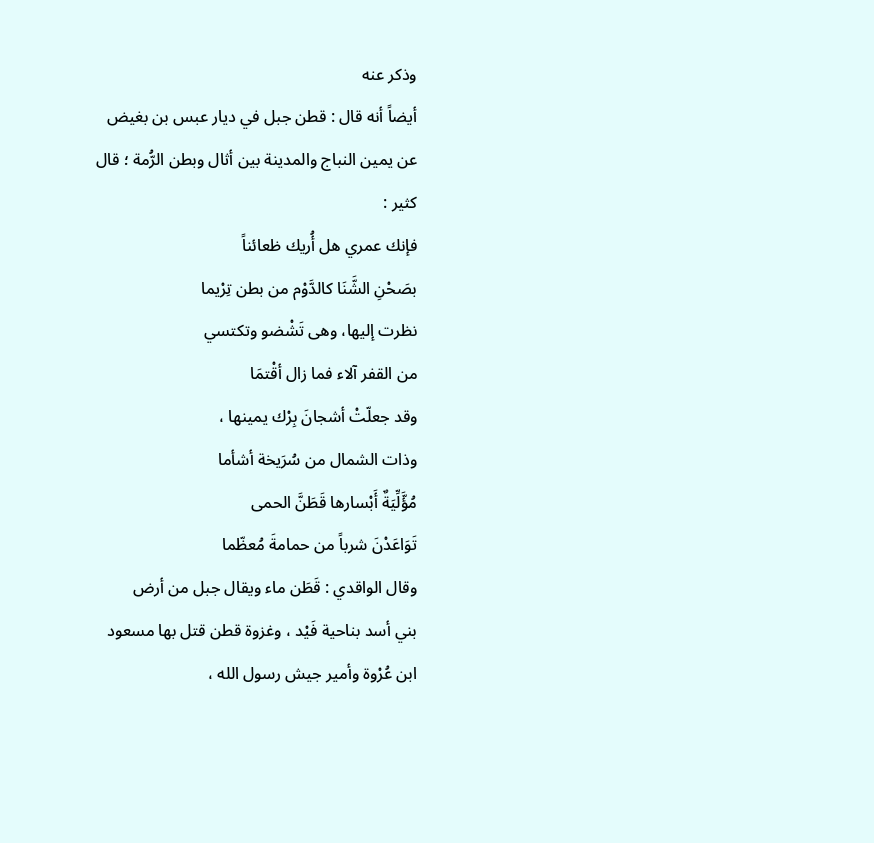وذكر عنه
أيضاً أنه قال : قطن جبل في ديار عبس بن بغيض
عن يمين النباج والمدينة بين أثال وبطن الرُّمة ؛ قال
كثير :
فإنك عمري هل أُريك ظعائناً
بصَحْنِ الشَّنَا كالدَّوْم من بطن تِرْيما
نظرت إليها، وهى تَشْضو وتكتسي
من القفر آلاء فما زال أقْتمَا
وقد جعلّتْ أشجانَ بِرْك يمينها ،
وذات الشمال من سُرَيخة أشأما
مُؤَّلِّيَةٌ أَبْسارها قَطَنَّ الحمى
تَوَاعَدْنَ شرباً من حمامةَ مُعظّما
وقال الواقدي : قَطَن ماء ويقال جبل من أرض
بني أسد بناحية فَيْد ، وغزوة قطن قتل بها مسعود
ابن عُرْوة وأمير جيش رسول الله ،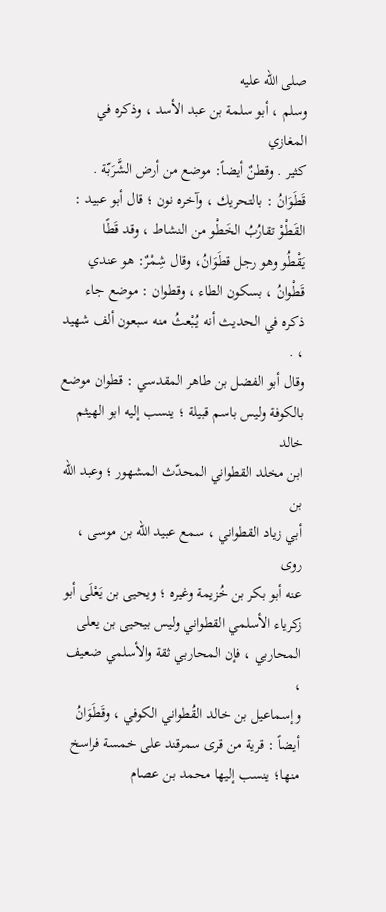صلى الله عليه
وسلم ، أبو سلمة بن عبد الأسد ، وذكره في المغازي
كثير . وقطنٌ أيضاً: موضع من أرض الشَّرَبّة .
قَطَوَانُ : بالتحريك ، وآخره نون ؛ قال أبو عبيد :
القَطْوْ تقارُبُ الخَطْو من النشاط ، وقد قَطًا
يَقْطُو وهو رجل قطَوَانُ، وقال شِمْرٌ: هو عندي
قَطْوانُ ، بسكون الطاء ، وقطوان : موضع جاء
ذكره في الحديث أنه يُبْعثُ منه سبعون ألف شهيد ، .
وقال أبو الفضل بن طاهر المقدسي : قطوان موضع
بالكوفة وليس باسم قبيلة ؛ ينسب إليه ابو الهيثم خالد
ابن مخلد القطواني المحدّث المشهور ؛ وعبد الله بن
أبي زياد القطواني ، سمع عبيد الله بن موسى ، روی
عنه أبو بكر بن خُزيمة وغيره ؛ ويحيى بن يَعْلَى أبو
زكرياء الأسلمي القطواني وليس بيحيى بن يعلى
المحاربي ، فإن المحاربي ثقة والأسلمي ضعيف ،
وإسماعيل بن خالد القُطواني الكوفي ، وقَطَوَانُ
أيضاً : قرية من قرى سمرقند على خمسة فراسخ
منها؛ ينسب إليها محمد بن عصام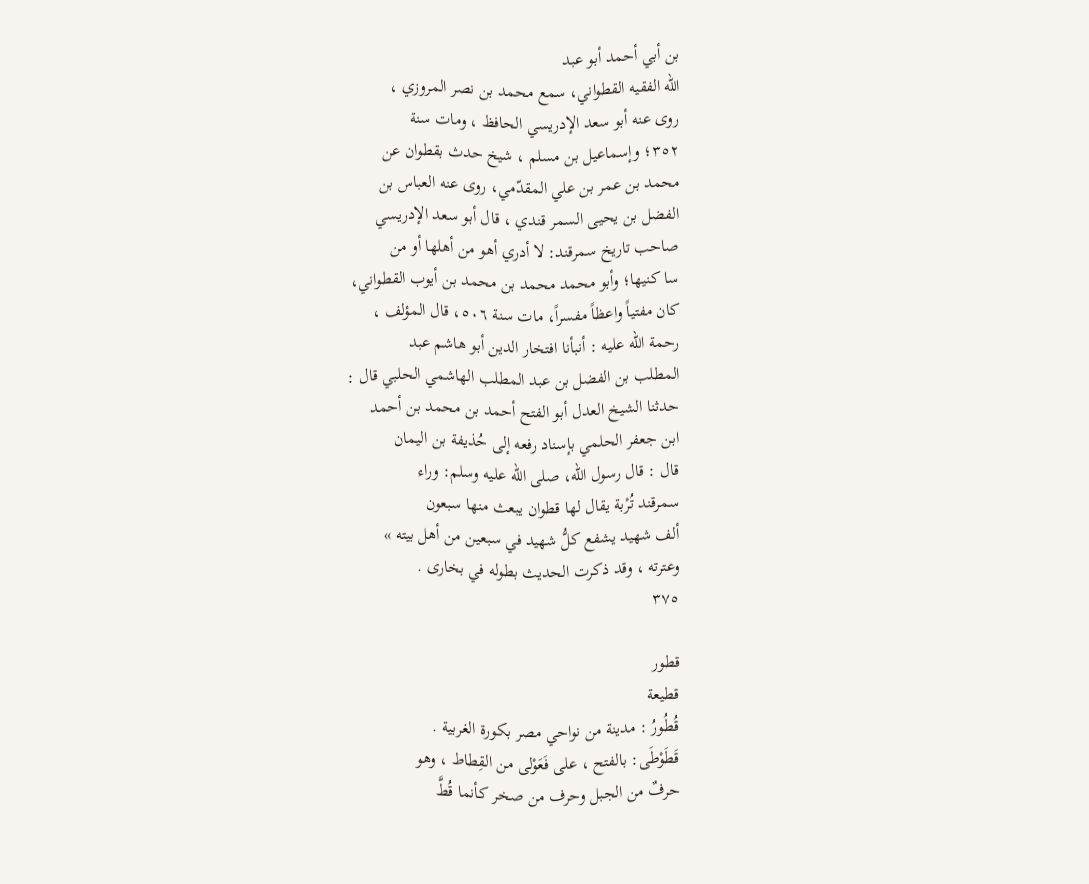بن أبي أحمد أبو عبد
اللّه الفقيه القطواني، سمع محمد بن نصر المروزي ،
روى عنه أبو سعد الإدريسي الحافظ ، ومات سنة
٣٥٢؛ وإسماعيل بن مسلم ، شيخ حدث بقطوان عن
محمد بن عمر بن علي المقدّمي، روى عنه العباس بن
الفضل بن يحيى السمر قندي ، قال أبو سعد الإدريسي
صاحب تاريخ سمرقند: لا أدري أهو من أهلها أو من
سا کنیها؛ وأبو محمد محمد بن محمد بن أيوب القطواني،
كان مفتياً واعظاً مفسراً، مات سنة ٥٠٦، قال المؤلف ،
رحمة الله عليه : أنبأنا افتخار الدين أبو هاشم عبد
المطلب بن الفضل بن عبد المطلب الهاشمي الحلبي قال :
حدثنا الشيخ العدل أبو الفتح أحمد بن محمد بن أحمد
ابن جعفر الحلمي بإسناد رفعه إلى حُذيفة بن اليمان
قال : قال رسول الله، صلى الله عليه وسلم: وراء
سمرقند تُرْبة يقال لها قطوان يبعث منها سبعون
ألف شهيد يشفع كلُّ شهيد في سبعين من أهل بيته »
وعترته ، وقد ذكرت الحديث بطوله في بخارى .
٣٧٥

قطور
قطيعة
قُطُورُ : مدينة من نواحي مصر بكورة الغربية .
قَطَوْطَى: بالفتح ، على فَعَوْلى من القِطاط ، وهو
حرفٌ من الجبل وحرف من صخر كأنما قُطَّ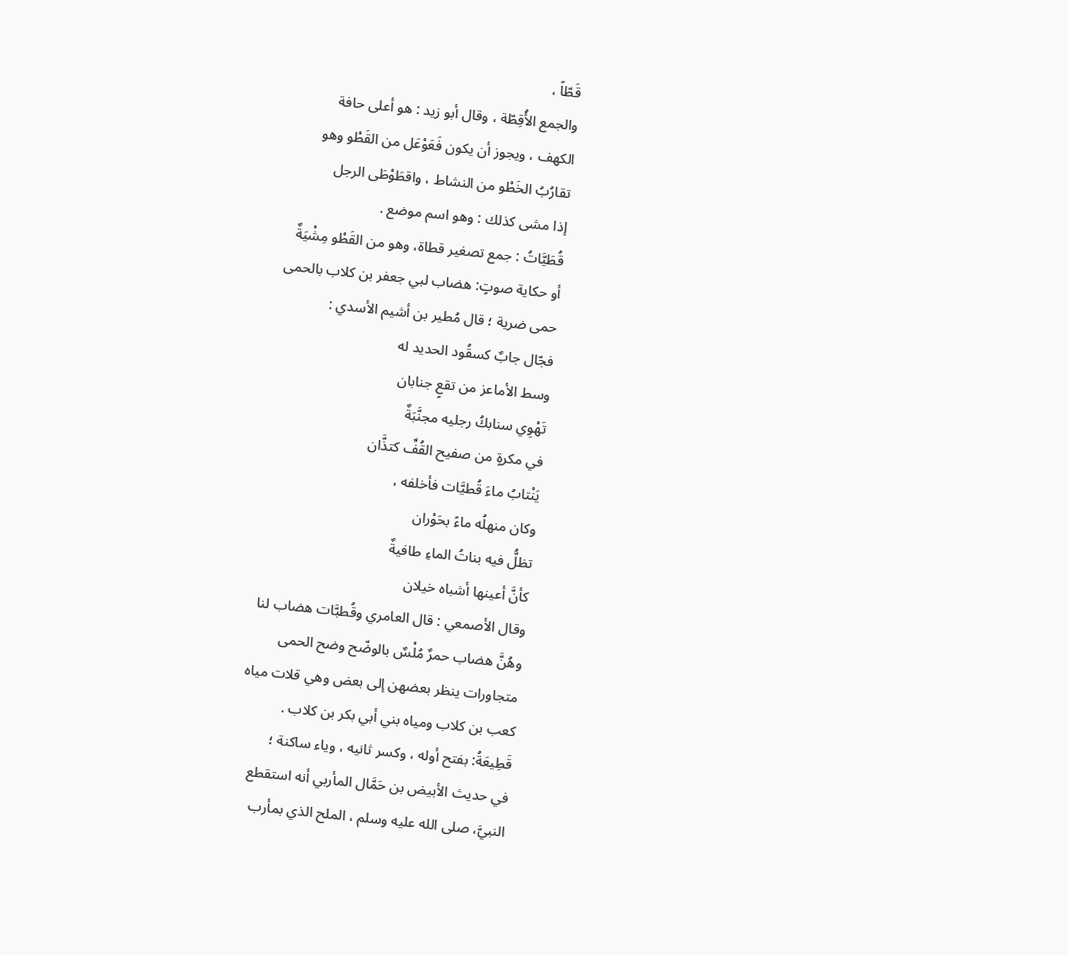قَطّاً ،
والجمع الأُقِطّة ، وقال أبو زيد : هو أعلى حافة
الكهف ، ويجوز أن يكون فَعَوْعَل من القَطْو وهو
تقارُبُ الخَطْو من النشاط ، واقطَوْطَى الرجل
إذا مشى كذلك : وهو اسم موضع .
قُطَيَّاتُ : جمع تصغير قطاة، وهو من القَطْو مِشْيَةٌ
أو حكاية صوتٍ: هضاب لبي جعفر بن كلاب بالحمى
حمى ضرية ؛ قال مُطير بن أشيم الأسدي :
فجّال جابٌ کسقُود الحديد له
وسط الأماعز من تقعٍ جنابان
تَهْوِي سنابكُ رجليه مجنَّبَةٌ
في مكرةٍ من صفيح القُفِّ كتذَّان
يَنْتابُ ماءَ قُطيَّات فأخلفه ،
وكان منهلُه ماءً بحَوْران
تظلُّ فيه بناتُ الماءِ طافيةٌ
كأنَّ أعينها أشباه خيلان
وقال الأصمعي : قال العامري وقُطبَّات هضاب لنا
وهُنَّ هضاب حمرٌ مُلْسٌ بالوضّح وضح الحمى
متجاورات ينظر بعضهن إلى بعض وهي قلات مياه
کعب بن كلاب ومياه بني أبي بكر بن كلاب .
قَطِيعَةُ: بفتح أوله ، وكسر ثانيه ، وياء ساكنة ؛
في حديث الأبيض بن حَمَّال المأربي أنه استقطع
النبيَّ، صلى الله عليه وسلم ، الملح الذي بمأرب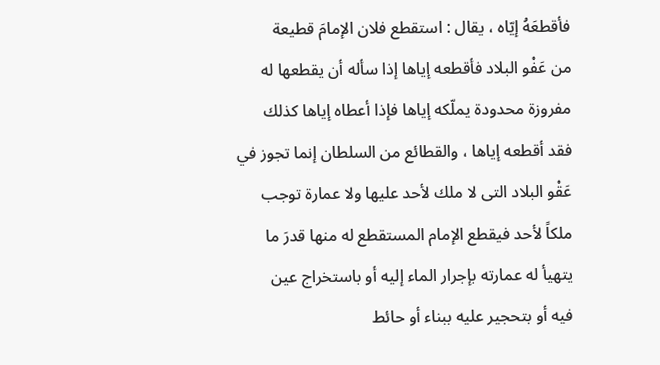فأقطعَهُ إيّاه ، يقال : استقطع فلان الإمامَ قطيعة
من عَفْو البلاد فأقطعه إياها إذا سأله أن يقطعها له
مفروزة محدودة يملّكه إياها فإذا أعطاه إياها كذلك
فقد أقطعه إياها ، والقطائع من السلطان إنما تجوز في
عَقْو البلاد التى لا ملك لأحد عليها ولا عمارة توجب
ملكاً لأحد فيقطع الإمام المستقطع له منها قدرَ ما
يتهيأ له عمارته بإجرار الماء إليه أو باستخراج عين
فيه أو بتحجير عليه ببناء أو حائط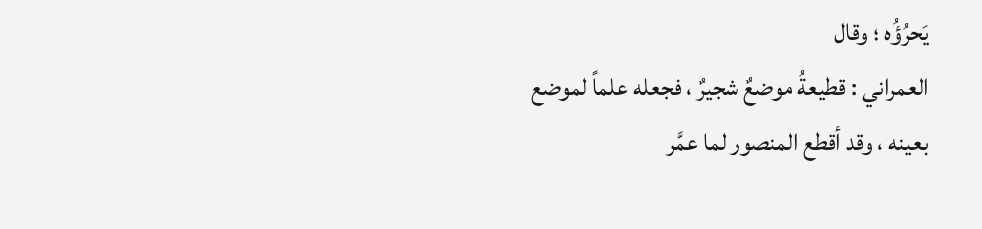يَحرُؤُه ؛ وقال
العمراني : قطيعةُ موضعٌ شجيرٌ ، فجعله علماً لموضع
بعينه ، وقد أقطع المنصور لما عمَّر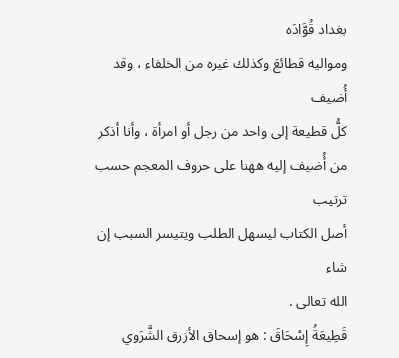بغداد قُوَّادَه
ومواليه قطائعَ وكذلك غيره من الخلفاء ، وقد أُضيف
كلُّ قطيعة إلى واحد من رجل أو امرأة ، وأنا أذكر
من أُضيف إليه ههنا على حروف المعجم حسب ترتيب
أصل الكتاب ليسهل الطلب ويتيسر السبب إن شاء
الله تعالى .
قَطِيعَةُ إِسْحَاقَ : هو إسحاق الأزرق الشَّرَوي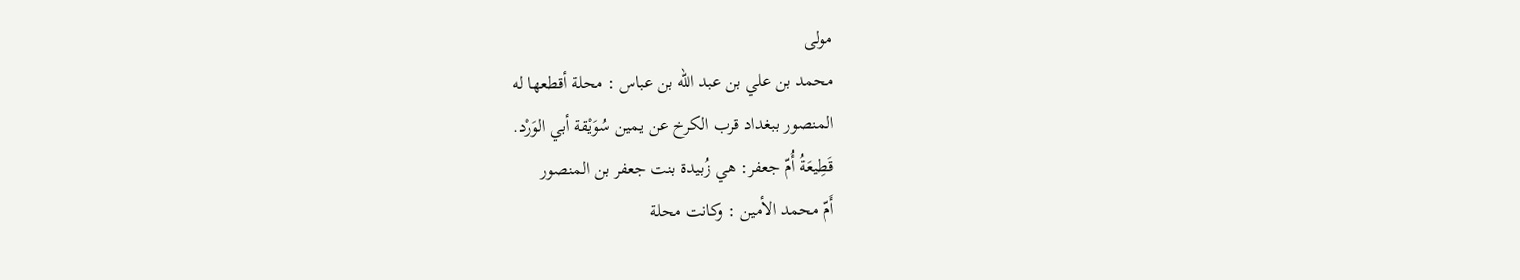مولى
محمد بن علي بن عبد الله بن عباس : محلة أقطعها له
المنصور ببغداد قرب الكرخ عن يمين سُوَيْقة أبي الوَرْد.
قَطِيعَةُ أُمّ جعفر: هي زُبيدة بنت جعفر بن المنصور
أَمّ محمد الأمين : وكانت محلة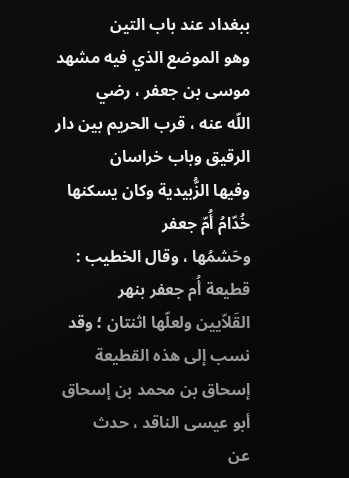ببغداد عند باب التين
وهو الموضع الذي فيه مشهد موسى بن جعفر ، رضي
اللّه عنه ، قرب الحريم بين دار الرقيق وباب خراسان
وفيها الزُّبيدية وكان يسكنها خُدّامُ أُمّ جعفر
وحَشمُها ، وقال الخطيب : قطيعة أُم جعفر بنهر
القَلاّيين ولعلّها اثنتان ؛ وقد نسب إلى هذه القطيعة
إسحاق بن محمد بن إسحاق أبو عيسى الناقد ، حدث
عن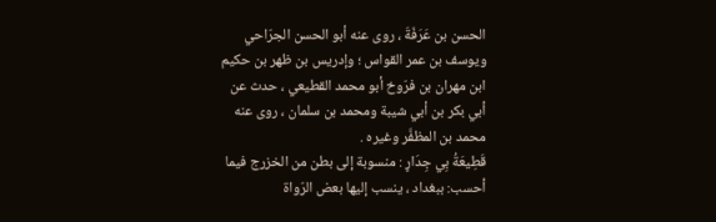الحسن بن عَرَفَةَ ، روى عنه أبو الحسن الجرّاحي
ویوسف بن عمر القواس ؛ وإدريس بن ظهر بن حكيم
ابن مهران بن فرّوخ أبو محمد القطيعي ، حدث عن
أبي بكر بن أبي شيبة ومحمد بن سلمان ، روى عنه
محمد بن المظفَّر وغيره .
قَطِيعَةُ بِي جِدَارٍ : منسوبة إلى بطن من الخزرج فيما
أحسب: ببغداد ، ينسب إليها بعض الرّواة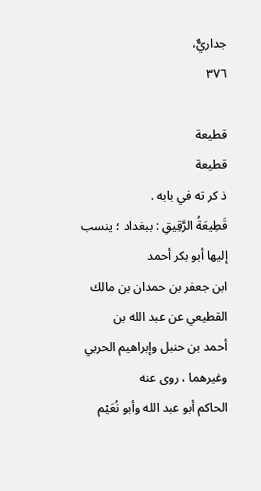جداريٌّ،
٣٧٦

قطيعة
قطيعة
ذ کر ته في بابه .
قَطِيعَةُ الرَّقِيقِ : ببغداد ؛ ينسب إليها أبو بكر أحمد
ابن جعفر بن حمدان بن مالك القطيعي عن عبد الله بن
أحمد بن حنبل وإبراهيم الحربي وغيرهما ، روى عنه
الحاكم أبو عبد الله وأبو نُعَيْم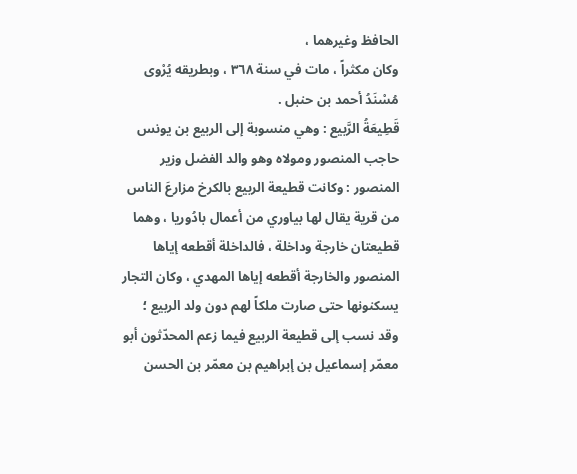الحافظ وغيرهما ،
وكان مكثراً ، مات في سنة ٣٦٨ ، وبطريقه يُرْوى
مُسْنَدُ أحمد بن حنبل .
قَطِيعَةُ الرَّبيع : وهي منسوبة إلى الربيع بن يونس
حاجب المنصور ومولاه وهو والد الفضل وزير
المنصور : وكانت قطيعة الربيع بالكرخ مزارعَ الناس
من قرية يقال لها بياوري من أعمال بادُوريا ، وهما
قطيعتان خارجة وداخلة ، فالداخلة أقطعه إياها
المنصور والخارجة أقطعه إياها المهدي ، وكان التجار
يسكنونها حتى صارت ملكاً لهم دون ولد الربيع ؛
وقد نسب إلى قطيعة الربيع فيما زعم المحدّثون أبو
معمّر إسماعيل بن إبراهيم بن معمّر بن الحسن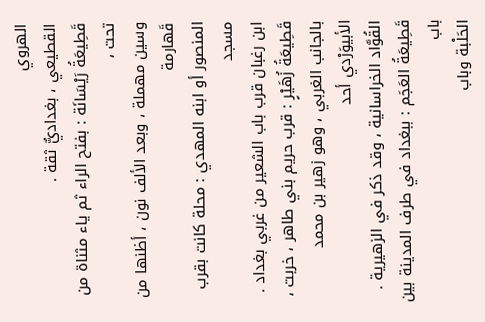الهروي
القطيعي ، بغداديٌّ ثقة .
قَطِيعَةُ رَيْسَانَة : بفتح الراء ثم ياء مثناة من تحت ،
وسين مهملة ، وبعد الألف نون ، أظنها من قَهارمة
المنصور أو ابنه المهدي : محلة كانت بقرب مسجد
ابن رغبان قرب باب الشعير من غربي بغداد .
قَطِيعَةُ زُهَيْرٍ : قرب حريم بني طاهر ، خربت ،
بالجانب الغربي ، وهو زهير بن محمد الأبيوَرْدي أحد
القُوَّاد الخراسانية ، وقد ذكر في الزهيرية .
قَطِيعَةُ العَجَم : ببغداد في طرف المدينة بين باب
الحَلْبة وباب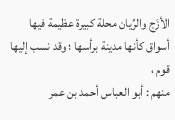الأزَج والرِّيان محلة كبيرة عظيمة فيها
أسواق كأنها مدينة برأسها ؛ وقد نسب إليها قوم ،
منهم : أبو العباس أحمد بن عمر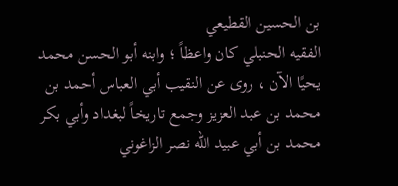بن الحسين القطيعي
الفقيه الحنبلي كان واعظاً ؛ وابنه أبو الحسن محمد
يحيًا الآن ، روى عن النقيب أبي العباس أحمد بن
محمد بن عبد العزيز وجمع تاريخاً لبغداد وأبي بكر
محمد بن أبي عبيد اللّه نصر الزاغوني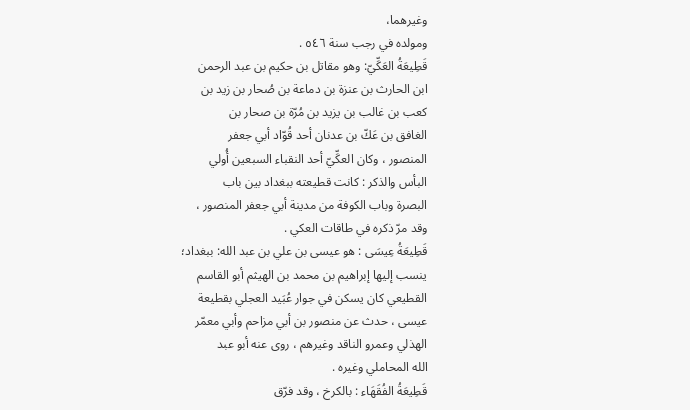وغيرهما،
ومولده في رجب سنة ٥٤٦ .
قَطِيعَةُ العَكِّيّ: وهو مقاتل بن حكيم بن عبد الرحمن
ابن الحارث بن عنزة بن دماعة بن صُحار بن زيد بن
كعب بن غالب بن يزيد بن مُرّة بن صحار بن
الغافق بن عَكّ بن عدنان أحد قُوّاد أبي جعفر
المنصور ، وكان العكِّيّ أحد النقباء السبعين أُولي
البأس والذكر : كانت قطيعته ببغداد بين باب
البصرة وباب الكوفة من مدينة أبي جعفر المنصور ،
وقد مرّ ذكره في طاقات العكي .
قَطِيعَةُ عِيسَى : هو عيسى بن علي بن عبد الله: ببغداد؛
ينسب إليها إبراهيم بن محمد بن الهيثم أبو القاسم
القطيعي كان يسكن في جوار عُبَيد العجلي بقطيعة
عيسى ، حدث عن منصور بن أبي مزاحم وأبي معمّر
الهذلي وعمرو الناقد وغيرهم ، روى عنه أبو عبد
الله المحاملي وغيره .
قَطِيعَةُ الفُقَهَاء : بالكرخ ، وقد فرّق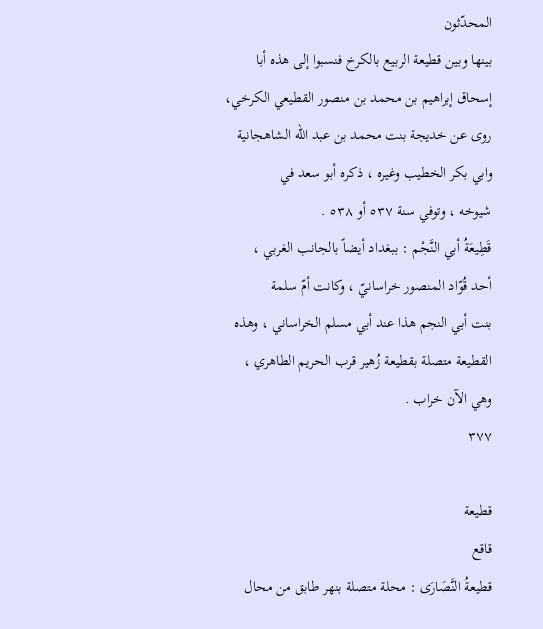المحدّثون
بينها وبين قطيعة الربيع بالكرخ فنسبوا إلى هذه أبا
إسحاق إبراهيم بن محمد بن منصور القطيعي الكرخي،
روى عن خديجة بنت محمد بن عبد الله الشاهجانية
وابي بكر الخطيب وغيره ، ذكره أبو سعد في
شيوخه ، وتوفي سنة ٥٣٧ أو ٥٣٨ .
قَطِيعَةُ أبي النَّجْم : ببغداد أيضاً بالجانب الغربي ،
أحد قُوّاد المنصور خراسانيّ ، وكانت أمّ سلمة
بنت أبي النجم هذا عند أبي مسلم الخراساني ، وهذه
القطيعة متصلة بقطيعة زُهير قرب الحريم الطاهري ،
وهي الآن خراب .
٣٧٧

قطيعة
قاقع
قطيعةُ النَّصَارَى : محلة متصلة بنهر طابق من محال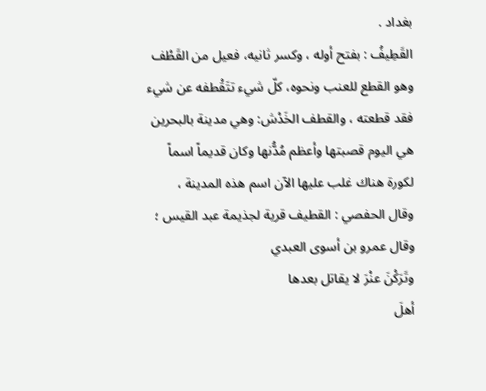بغداد .
القَطِيفُ : بفتح أوله ، وكسر ثانيه، فعيل من القَطْف
وهو القطع للعنب ونحوه، كلّ شيء تتَقْطفه عن شيء
فقد قطعته ، والقطف الخَدْش: وهي مدينة بالبحرين
هي اليوم قصبتها وأعظم مُدُّنها وكان قديماً اسماً
لكورة هناك غلب عليها الآن اسم هذه المدينة ،
وقال الحفصي : القطيف قرية لجذيمة عبد القيس ؛
وقال عمرو بن أسوى العبدي
وتَرَكْنَ عنْرَ لا يقاتل بعدها
أهلَ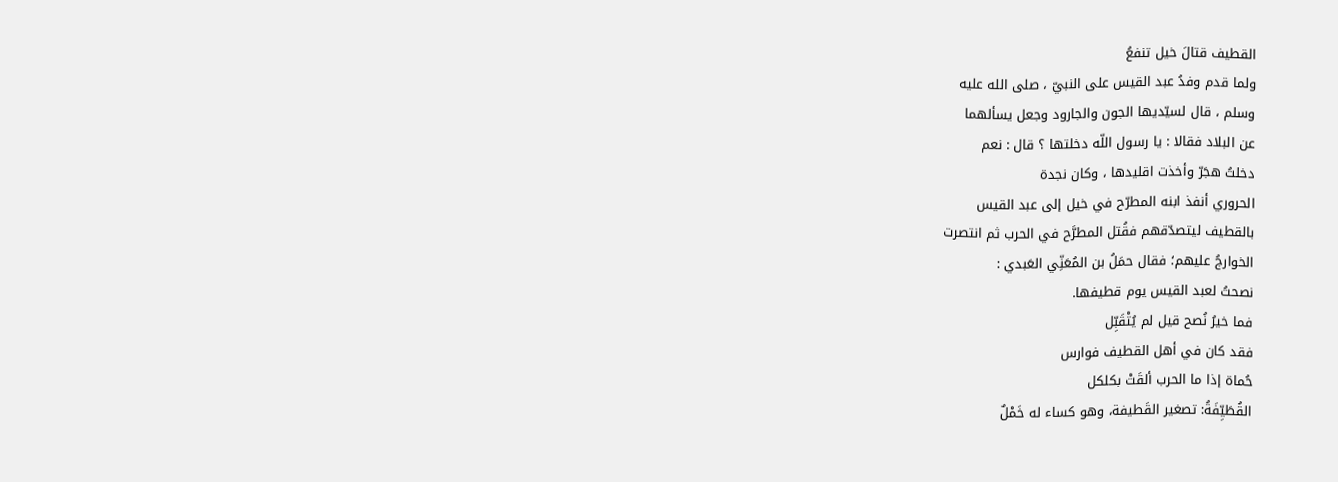القطيف قتالَ خيل تنفعُ
ولما قدم وفدُ عبد القيس على النبيّ ، صلى الله عليه
وسلم ، قال لسيّديها الجون والجارود وجعل يسألهما
عن البلاد فقالا : يا رسول اللّه دخلتها ؟ قال : نعم
دخلتُ هجَرّ وأخذت اقليدها ، وكان نجدة
الحروري أنفذ ابنه المطرّح في خيل إلى عبد القيس
بالقطيف ليتصدّقهم فقُتل المطرَّح في الحرب ثم انتصرت
الخوارجُ عليهم؛ فقال حمَلُ بن المُعَنِّي العَبدي :
نصحتُ لعبد القيس يوم قطيفها.
فما خيرُ نُصح قيل لم يُتْقَبِّل
فقد كان في أهل القطيف فوارس
حُماة إذا ما الحرب ألقَتْ بكلكل
القُطَيِّفَةُ: تصغير القَطيفة، وهو كساء له خَمْلٌ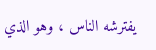يفترشه الناس ، وهو الذي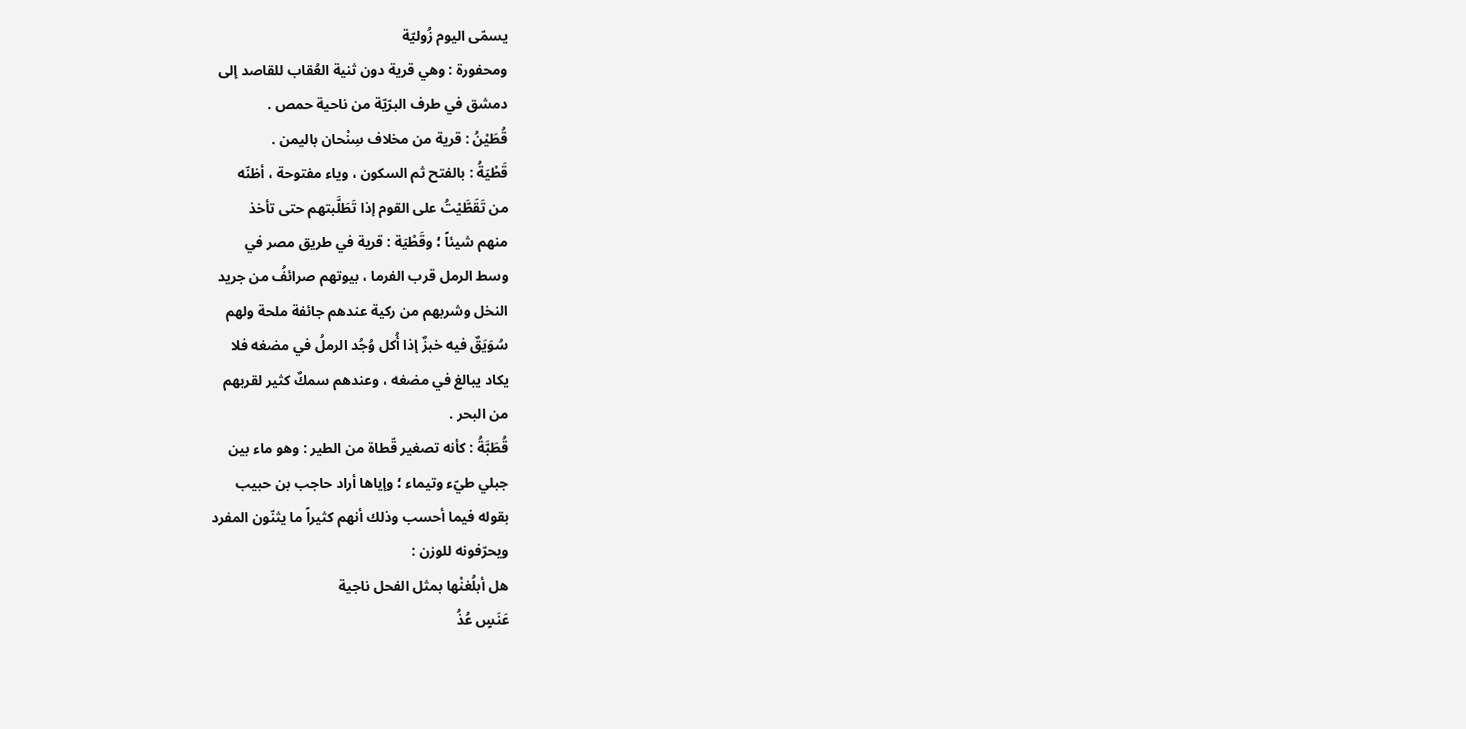يسمّى اليوم زُوليّة
ومحفورة : وهي قرية دون ثنية العُقاب للقاصد إلى
دمشق في طرف البرّيّة من ناحية حمص .
قُطَيْنُ : قرية من مخلاف سِنْحان باليمن .
قَطْيَةُ : بالفتح ثم السكون ، وياء مفتوحة ، أظنّه
من تَقَطَّيْتُ على القوم إذا تَطَلَّبتهم حتى تأخذ
منهم شيئاً ؛ وقَطْيَة : قرية في طريق مصر في
وسط الرمل قرب الفرما ، بيوتهم صرائفُ من جريد
النخل وشربهم من ركية عندهم جائفة ملحة ولهم
سُوَيَقٌ فيه خبزٌ إذا أُكل وُجُد الرملُ في مضغه فلا
يكاد يبالغ في مضغه ، وعندهم سمكٌ كثير لقربهم
من البحر .
قُطَبَّةُ : كأنه تصغير قّطاة من الطير : وهو ماء بين
جبلي طيّء وتيماء ؛ وإياها أراد حاجب بن حبيب
بقوله فيما أحسب وذلك أنهم كثيراً ما يثنّون المفرد
ويحرّفونه للوزن :
هل أبلُغنْها بمثل الفحل ناجية
عَنَسٍ عُذُ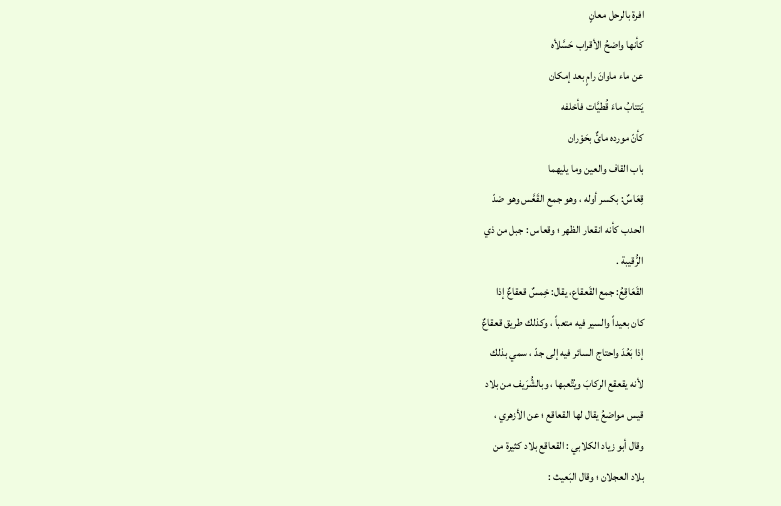افرة بالرحل معانٍ
كأنها واضحُ الأقراب حَسَّلأه
عن ماء ماوانَ رامٍ بعد إمكان
يَتتابُ ماءَ قُطيَّات فأخلفه
كأنّ مورده مائٌ بحَوْران
باب القاف والعين وما يليهما
قِعَاسٌ: بكسر أوله ، وهو جمع القَعَّس وهو ضدّ
الحدب كأنه انقعار الظهر ؛ وقعاس : جبل من ذي
الرُّقيبة .
القَعَاقِعُ: جمع القَعقاع، يقال: خِمسٌ قعقاعٌ إذا
كان بعيداً والسير فيه متعباً ، وكذلك طريق قعقاعٌ
إذا بَعُدَ واحتاج السائر فيه إلى جدّ ، سمي بذلك
لأنه يقعقع الركابَ ويُتُعبها ، وبالشُّرَيف من بلاد
قيس مواضعُ يقال لها القعاقع ؛ عن الأزهري ،
وقال أبو زياد الكلابي : القعاقع بلاد كثيرة من
بلاد العجلان ؛ وقال البَعيث :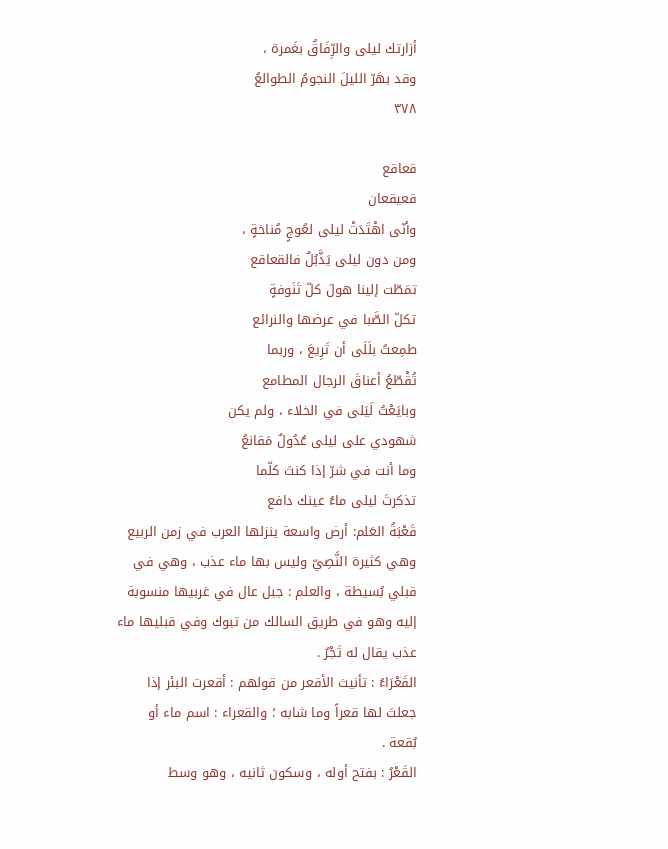أزارتك ليلى والرِّفَاقُ بغَمرة ،
وقد بهَرّ الليلَ النجومُ الطوالعُ
٣٧٨

قعاقع
قعيقعان
وأنّى اهْتَدَتْ ليلى لعُوجٍ مُناخةٍ ،
ومن دون ليلى يَذَّبُلٌ فالقعاقع
تمَطّت إلينا هولَ كلّ تَنَوفةٍ
تكلّ الصَّبا في عرضها والنرائع
طمِعتُ بلَلَى أن تَرِيعَ ، وربما
تُقْطّعُ أعناقَ الرجال المطامع
وبايَعْتُ لَيَلى في الخلاء ، ولم يكن
شهودي على ليلى عُدُولٌ مَقانعُ
وما أنت في شرّ إذا كنتَ كلّما
تذكرتَ ليلى ماءُ عينك دافع
قَعْبَةُ العَلم: أرض واسعة ينزلها العرب في زمن الربيع
وهي كثيرة النَّصِيّ وليس بها ماء عذب ، وهي في
قبلي بُسيطة ، والعلم : جبل عال في غربيها منسوبة
إليه وهو في طريق السالك من تبوك وفي قبليها ماء
عذب يقال له تَجْرٌ .
القَعْرَاءُ : تأنيث الأقعر من قولهم : أقعرت البئر إذا
جعلتَ لها قعراً وما شابه ؛ والقعراء : اسم ماء أو
بُقعة .
القَعْرُ : بفتح أوله ، وسكون ثانيه ، وهو وسط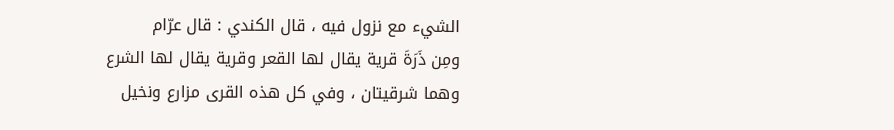الشيء مع نزول فيه ، قال الكندي : قال عرّام
ومِن ذَرَةَ قرية يقال لها القعر وقرية يقال لها الشرع
وهما شرقيتان ، وفي كل هذه القرى مزارع ونخيل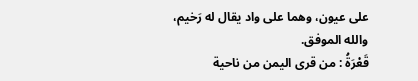على عيون، وهما على واد يقال له رَخيم، والله الموفق.
قَعْرَةُ : من قرى اليمن من ناحية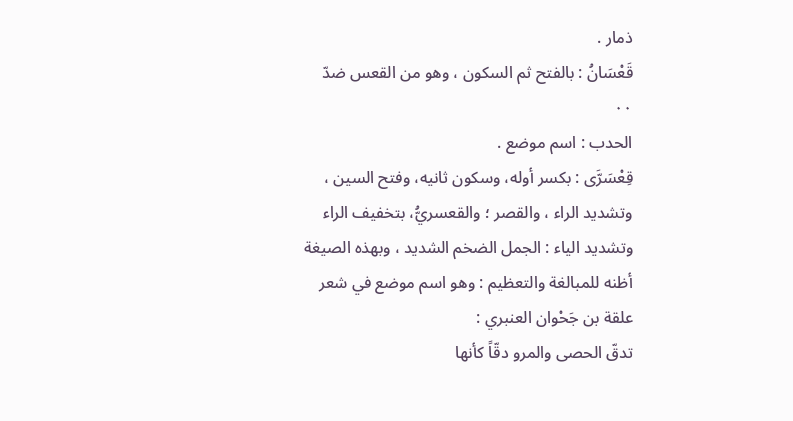ذمار .
قَعْسَانُ : بالفتح ثم السكون ، وهو من القعس ضدّ
٠٠
الحدب : اسم موضع .
قِعْسَرَّى : بكسر أوله، وسكون ثانيه، وفتح السين ،
وتشديد الراء ، والقصر ؛ والقعسريُّ، بتخفيف الراء
وتشديد الياء : الجمل الضخم الشديد ، وبهذه الصيغة
أظنه للمبالغة والتعظيم : وهو اسم موضع في شعر
علقة بن جَحْوان العنبري :
تدقّ الحصى والمرو دقّاً كأنها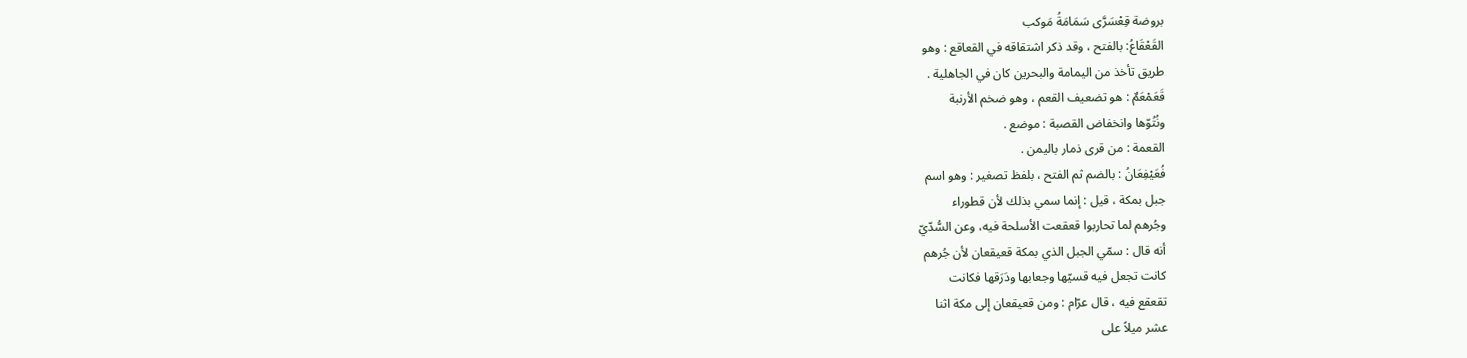بروضة قِعْسَرَّى سَمَامَةُ مَوكب
القَعْقَاعُ: بالفتح ، وقد ذكر اشتقاقه في القعاقع : وهو
طريق تأخذ من اليمامة والبحرين كان في الجاهلية .
قَعَمْعَمٌ : هو تضعيف القعم ، وهو ضخم الأرنبة
ونُتُوّها وانخفاض القصبة : موضع .
القعمة : من قرى ذمار باليمن .
فُعَيْفِعَانُ : بالضم ثم الفتح ، بلفظ تصغير : وهو اسم
جبل بمكة ، قيل : إنما سمي بذلك لأن قطوراء
وجُرهم لما تحاربوا قعقعت الأسلحة فيه، وعن السُّدّيّ
أنه قال : سمّي الجبل الذي بمكة قعيقعان لأن جُرهم
كانت تجعل فيه قسيّها وجعابها ودَرَقها فكانت
تقعقع فيه ، قال عرّام : ومن قعيقعان إلى مكة اثنا
عشر ميلاً على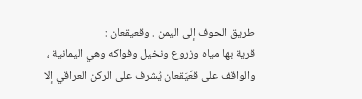طريق الحوف إلى اليمن . وقعيقعان :
قرية بها مياه وزروع ونخيل وفواكه وهي اليمانية ،
والواقف على قعَيَقعان يُشرف على الركن العراقي إلا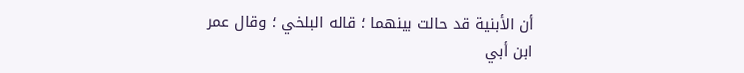أن الأبنية قد حالت بينهما ؛ قاله البلخي ؛ وقال عمر
ابن أبي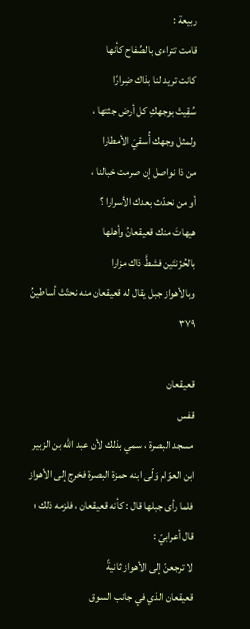ربيعة :
قامت تتراءى بالصِّفاح كأنها
كانت تريد لنا بذاك ضِرارًا
سُقِيتْ بوجهكِ كل أرض جثتها ،
ولمثل وجهك أُسقيَ الأمطارا
من ذا نواصل إن صرمت خبالنا ،
أو من نحدّث بعدك الأسرارا ؟
هيهاتَ منك قعيقعانُ وأهلها
بالحُزْنتَين فشطَّ ذاك مزارا
وبالأهواز جبل يقال له قعيقعان منه نحتّتْ أساطينُ
٣٧٩

قعيقعان
قفس
مسجد البصرة ، سمي بذلك لأن عبد الله بن الزبير
ابن العوّام وَلّى ابنه حمزة البصرة فخرج إلى الأهواز
فلما رأى جبلها قال : كأنه قعيقعان ، فلزمه ذلك ؛
قال أعرابيّ :
لا ترجعنّ إلى الأهواز ثانيةً
قعيقعان الذي في جانب السوق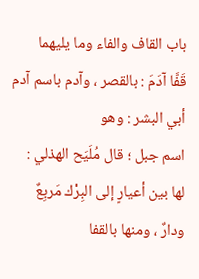باب القاف والفاء وما يليهما
قَفَّا آدَمَ : بالقصر ، وآدم باسم آدم أبي البشر : وهو
اسم جبل ؛ قال مُلَيَح الهذلي :
لها بين أعيارٍ إلى البِرْك مَربِعٌ
ودارٌ ، ومنها بالقفا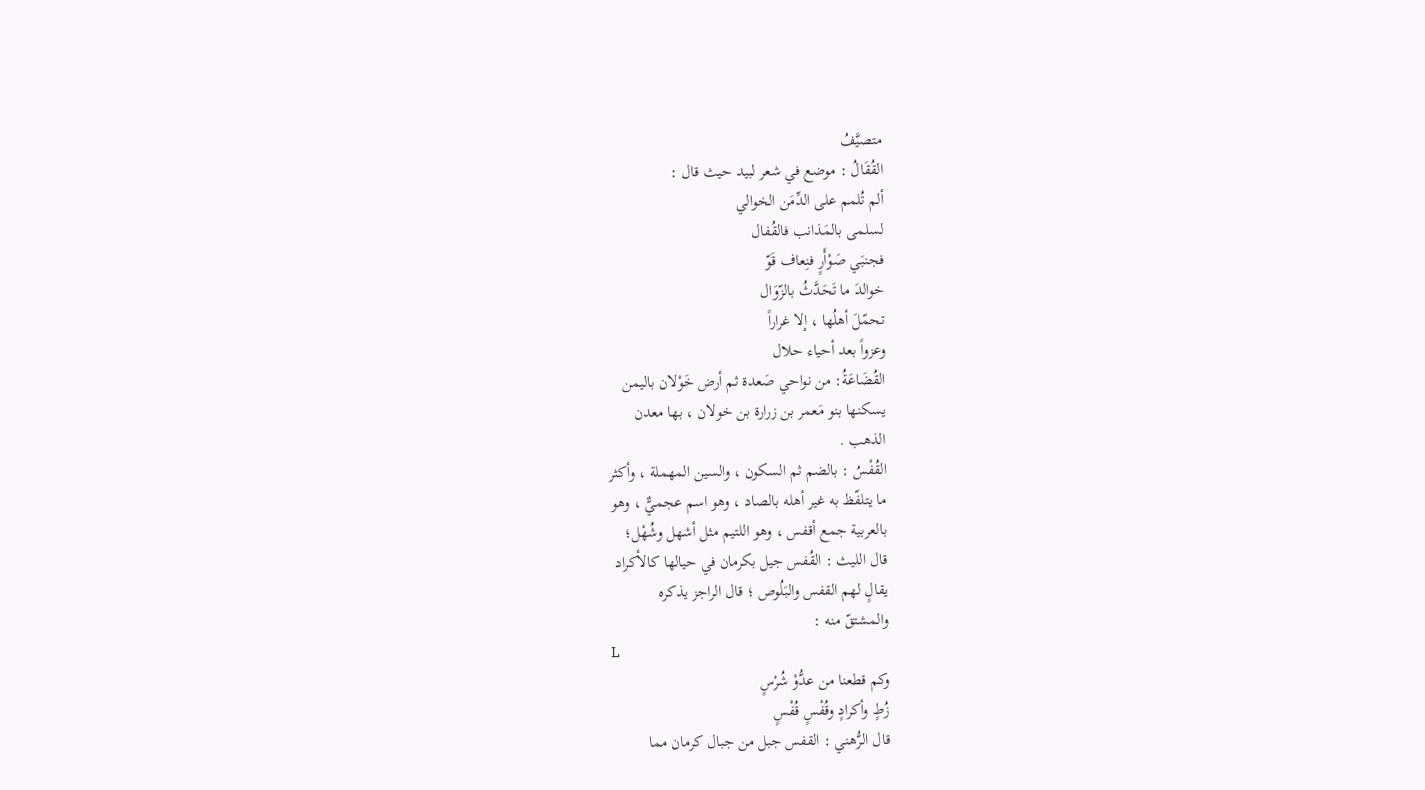متصيَّفُ
القُقَالُ : موضع في شعر لبيد حيث قال :
ألم تُلمم على الدِّمَن الخوالي
لسلمى بالمَذانب فالقُفال
فجنبَي صَوْأَرٍ فنِعاف قَوّ
خوالدَ ما تَحَدَّثُ بالزّوَال
تحمّلَ أهلُها ، إلا غراراً
وعزواً بعد أحياء حلال
القُضَاعَةُ: من نواحي صَعدة ثم أرض خَوْلان باليمن
يسكنها بنو مَعمر بن زرارة بن خولان ، بها معدن
الذهب .
القُفْسُ : بالضم ثم السكون ، والسين المهملة ، وأكثر
ما يتلفّظ به غير أهله بالصاد ، وهو اسم عجميٌّ ، وهو
بالعربية جمع أقفس ، وهو اللتيم مثل أشهل وشُهْل؛
قال الليث : القُفس جيل بكرمان في حيالها كالأكراد
يقالٍ لهم القفس والبَلُوص ؛ قال الراجز يذكره
والمشتقّ منه :
L
وكم قطعنا من عدُّوْ شُرْسٍ
زُطٍ وأكرادٍ وقُفْسٍ قُفْسٍ
قال الرُّهني : القفس جبل من جبال كرمان مما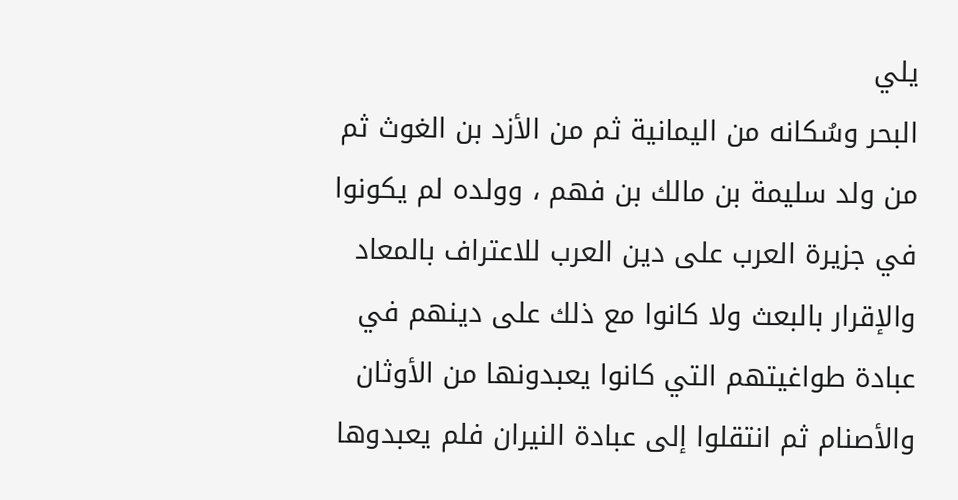يلي
البحر وسُكانه من اليمانية ثم من الأزد بن الغوث ثم
من ولد سليمة بن مالك بن فهم ، وولده لم يكونوا
في جزيرة العرب على دين العرب للاعتراف بالمعاد
والإقرار بالبعث ولا كانوا مع ذلك على دينهم في
عبادة طواغيتهم التي كانوا يعبدونها من الأوثان
والأصنام ثم انتقلوا إلى عبادة النيران فلم يعبدوها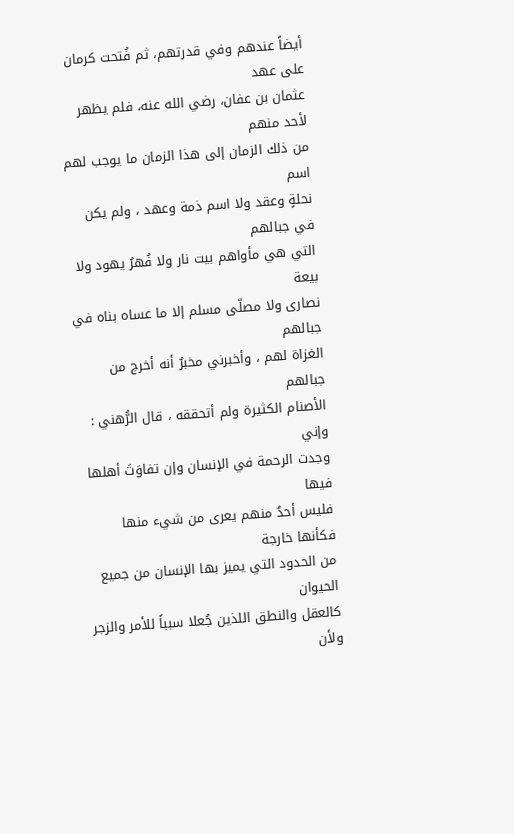أيضاً عندهم وفي قدرتهم، ثم فُتحت كرمان على عهد
عثمان بن عفان، رضي الله عنه، فلم يظهر لأحد منهم
من ذلك الزمان إلى هذا الزمان ما يوجب لهم اسم
نحلةٍ وعقد ولا اسم ذمة وعهد ، ولم يكن في جبالهم
التي هي مأواهم بيت نار ولا فُهرُ يهود ولا بيعة
نصارى ولا مصلّى مسلم إلا ما عساه بناه في جبالهم
الغزاة لهم ، وأخبرني مخبرٌ أنه أخرج من جبالهم
الأصنام الكثيرة ولم أتحققه ، قال الرُّهني : وإني
وجدت الرحمة في الإنسان وإن تفاوَتَ أهلها فيها
فليس أحدٌ منهم يعرى من شيء منها فكأنها خارجة
من الحدود التي يميز بها الإنسان من جميع الحيوان
كالعقل والنطق اللذين جُعلا سبباً للأمر والزجر ولأن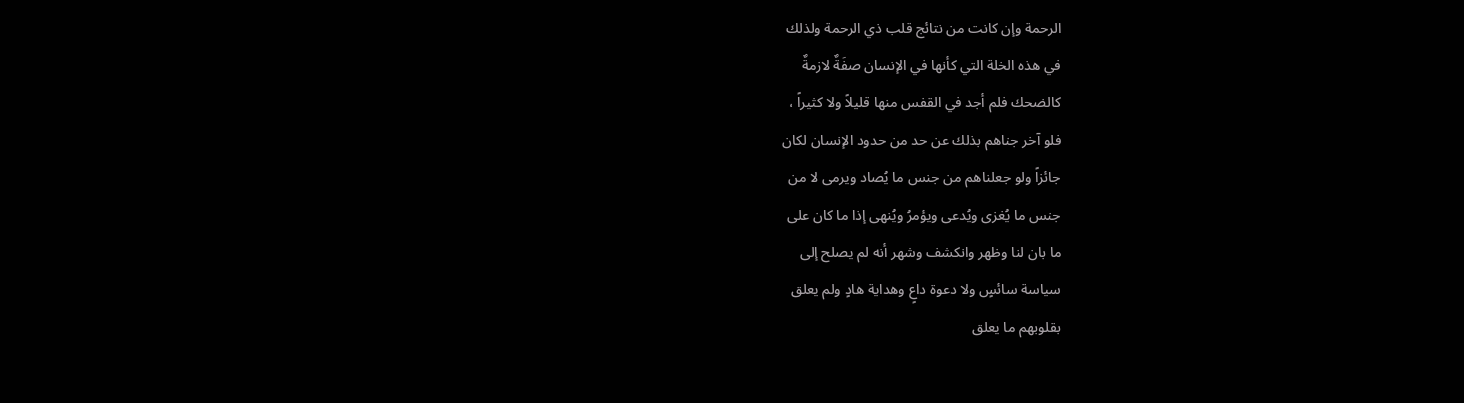الرحمة وإن كانت من نتائج قلب ذي الرحمة ولذلك
في هذه الخلة التي كأنها في الإنسان صفَةٌ لازمةٌ
كالضحك فلم أجد في القفس منها قليلاً ولا كثيراً ،
فلو آخر جناهم بذلك عن حد من حدود الإنسان لكان
جائزاً ولو جعلناهم من جنس ما يُصاد ويرمى لا من
جنس ما يُغزى ويُدعى ويؤمرُ ويُنهى إذا ما كان على
ما بان لنا وظهر وانكشف وشهر أنه لم يصلح إلى
سياسة سائسٍ ولا دعوة داعٍ وهداية هادٍ ولم يعلق
بقلوبهم ما يعلق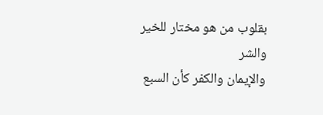بقلوب من هو مختار للخير والشر
والإيمان والكفر كأن السبع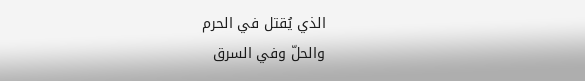الذي يُقتل في الحرم
والحلّ وفي السرق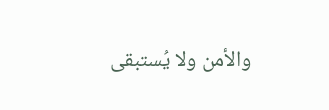والأمن ولا يُستبقى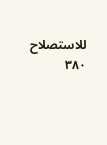للاستصلاح
٣٨٠